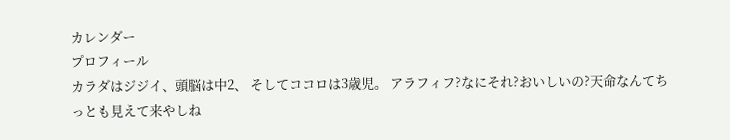カレンダー
プロフィール
カラダはジジイ、頭脳は中2、 そしてココロは3歳児。 アラフィフ?なにそれ?おいしいの?天命なんてちっとも見えて来やしね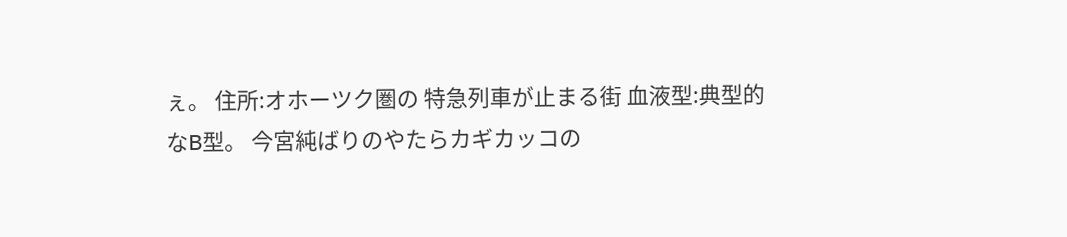ぇ。 住所:オホーツク圏の 特急列車が止まる街 血液型:典型的なB型。 今宮純ばりのやたらカギカッコの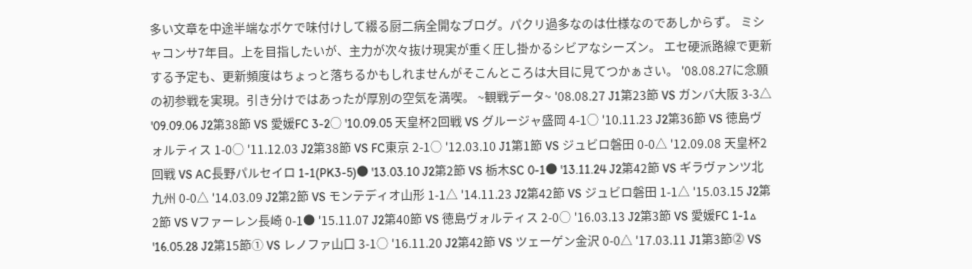多い文章を中途半端なボケで味付けして綴る厨二病全開なブログ。パクリ過多なのは仕様なのであしからず。 ミシャコンサ7年目。上を目指したいが、主力が次々抜け現実が重く圧し掛かるシビアなシーズン。 エセ硬派路線で更新する予定も、更新頻度はちょっと落ちるかもしれませんがそこんところは大目に見てつかぁさい。 '08.08.27に念願の初参戦を実現。引き分けではあったが厚別の空気を満喫。 ~観戦データ~ '08.08.27 J1第23節 VS ガンバ大阪 3-3△ '09.09.06 J2第38節 VS 愛媛FC 3-2○ '10.09.05 天皇杯2回戦 VS グルージャ盛岡 4-1○ '10.11.23 J2第36節 VS 徳島ヴォルティス 1-0○ '11.12.03 J2第38節 VS FC東京 2-1○ '12.03.10 J1第1節 VS ジュビロ磐田 0-0△ '12.09.08 天皇杯2回戦 VS AC長野パルセイロ 1-1(PK3-5)● '13.03.10 J2第2節 VS 栃木SC 0-1● '13.11.24 J2第42節 VS ギラヴァンツ北九州 0-0△ '14.03.09 J2第2節 VS モンテディオ山形 1-1△ '14.11.23 J2第42節 VS ジュビロ磐田 1-1△ '15.03.15 J2第2節 VS Vファーレン長崎 0-1● '15.11.07 J2第40節 VS 徳島ヴォルティス 2-0○ '16.03.13 J2第3節 VS 愛媛FC 1-1△ '16.05.28 J2第15節① VS レノファ山口 3-1○ '16.11.20 J2第42節 VS ツェーゲン金沢 0-0△ '17.03.11 J1第3節⓶ VS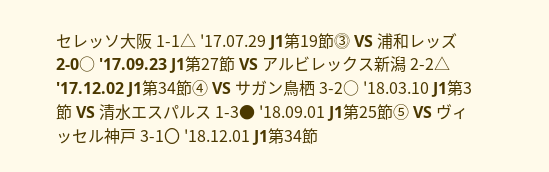セレッソ大阪 1-1△ '17.07.29 J1第19節⓷ VS 浦和レッズ 2-0○ '17.09.23 J1第27節 VS アルビレックス新潟 2-2△ '17.12.02 J1第34節④ VS サガン鳥栖 3-2○ '18.03.10 J1第3節 VS 清水エスパルス 1-3● '18.09.01 J1第25節⑤ VS ヴィッセル神戸 3-1〇 '18.12.01 J1第34節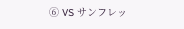⑥ VS サンフレッ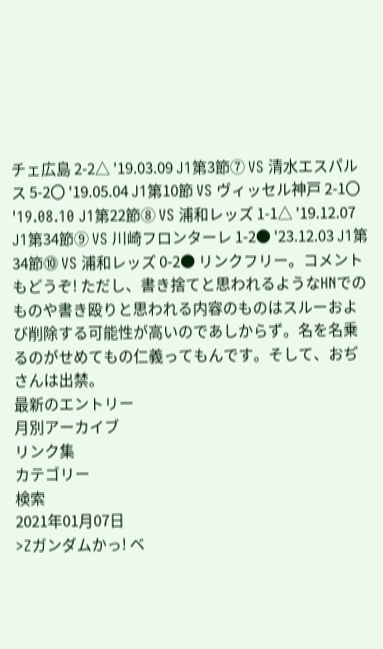チェ広島 2-2△ '19.03.09 J1第3節⑦ VS 清水エスパルス 5-2〇 '19.05.04 J1第10節 VS ヴィッセル神戸 2-1〇 '19.08.10 J1第22節⑧ VS 浦和レッズ 1-1△ '19.12.07 J1第34節⑨ VS 川崎フロンターレ 1-2● '23.12.03 J1第34節⓾ VS 浦和レッズ 0-2● リンクフリー。コメントもどうぞ! ただし、書き捨てと思われるようなHNでのものや書き殴りと思われる内容のものはスルーおよび削除する可能性が高いのであしからず。名を名乗るのがせめてもの仁義ってもんです。そして、おぢさんは出禁。
最新のエントリー
月別アーカイブ
リンク集
カテゴリー
検索
2021年01月07日
>Zガンダムかっ! ベ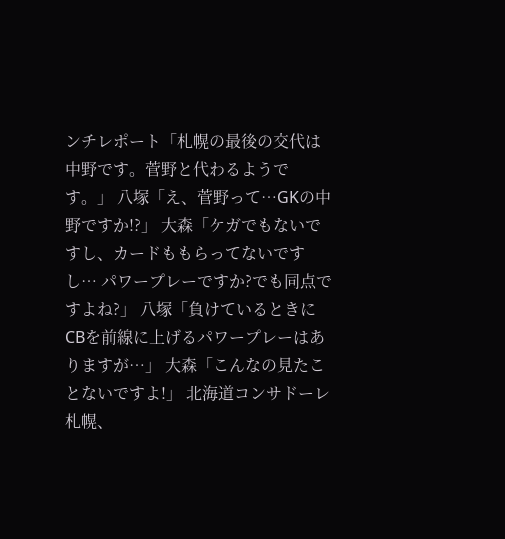ンチレポート「札幌の最後の交代は中野です。菅野と代わるようです。」 八塚「え、菅野って…GKの中野ですか!?」 大森「ケガでもないですし、カードももらってないですし… パワープレーですか?でも同点ですよね?」 八塚「負けているときにCBを前線に上げるパワープレーはありますが…」 大森「こんなの見たことないですよ!」 北海道コンサドーレ札幌、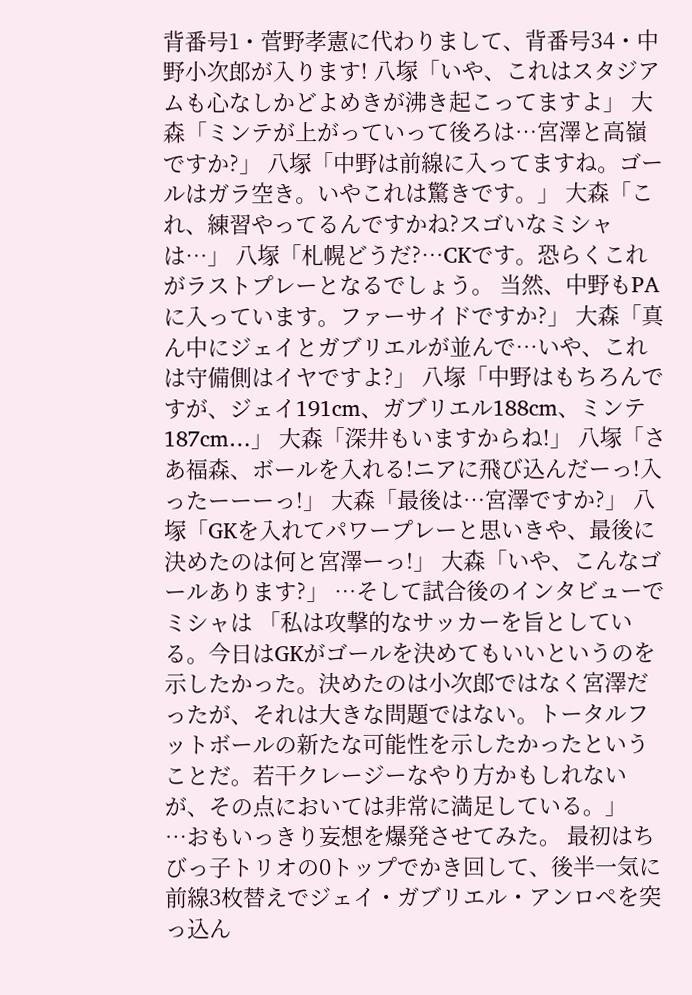背番号1・菅野孝憲に代わりまして、背番号34・中野小次郎が入ります! 八塚「いや、これはスタジアムも心なしかどよめきが沸き起こってますよ」 大森「ミンテが上がっていって後ろは…宮澤と高嶺ですか?」 八塚「中野は前線に入ってますね。ゴールはガラ空き。いやこれは驚きです。」 大森「これ、練習やってるんですかね?スゴいなミシャは…」 八塚「札幌どうだ?…CKです。恐らくこれがラストプレーとなるでしょう。 当然、中野もPAに入っています。ファーサイドですか?」 大森「真ん中にジェイとガブリエルが並んで…いや、これは守備側はイヤですよ?」 八塚「中野はもちろんですが、ジェイ191cm、ガブリエル188cm、ミンテ187cm…」 大森「深井もいますからね!」 八塚「さあ福森、ボールを入れる!ニアに飛び込んだーっ!入ったーーーっ!」 大森「最後は…宮澤ですか?」 八塚「GKを入れてパワープレーと思いきや、最後に決めたのは何と宮澤ーっ!」 大森「いや、こんなゴールあります?」 …そして試合後のインタビューでミシャは 「私は攻撃的なサッカーを旨としている。今日はGKがゴールを決めてもいいというのを示したかった。決めたのは小次郎ではなく宮澤だったが、それは大きな問題ではない。トータルフットボールの新たな可能性を示したかったということだ。若干クレージーなやり方かもしれないが、その点においては非常に満足している。」
…おもいっきり妄想を爆発させてみた。 最初はちびっ子トリオの0トップでかき回して、後半一気に前線3枚替えでジェイ・ガブリエル・アンロペを突っ込ん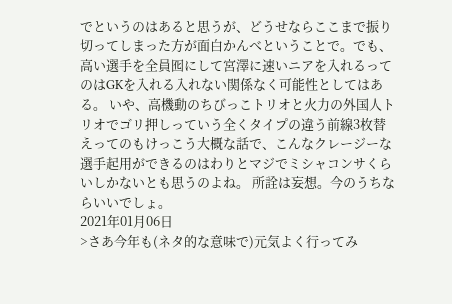でというのはあると思うが、どうせならここまで振り切ってしまった方が面白かんべということで。でも、高い選手を全員囮にして宮澤に速いニアを入れるってのはGKを入れる入れない関係なく可能性としてはある。 いや、高機動のちびっこトリオと火力の外国人トリオでゴリ押しっていう全くタイプの違う前線3枚替えってのもけっこう大概な話で、こんなクレージーな選手起用ができるのはわりとマジでミシャコンサくらいしかないとも思うのよね。 所詮は妄想。今のうちならいいでしょ。
2021年01月06日
>さあ今年も(ネタ的な意味で)元気よく行ってみ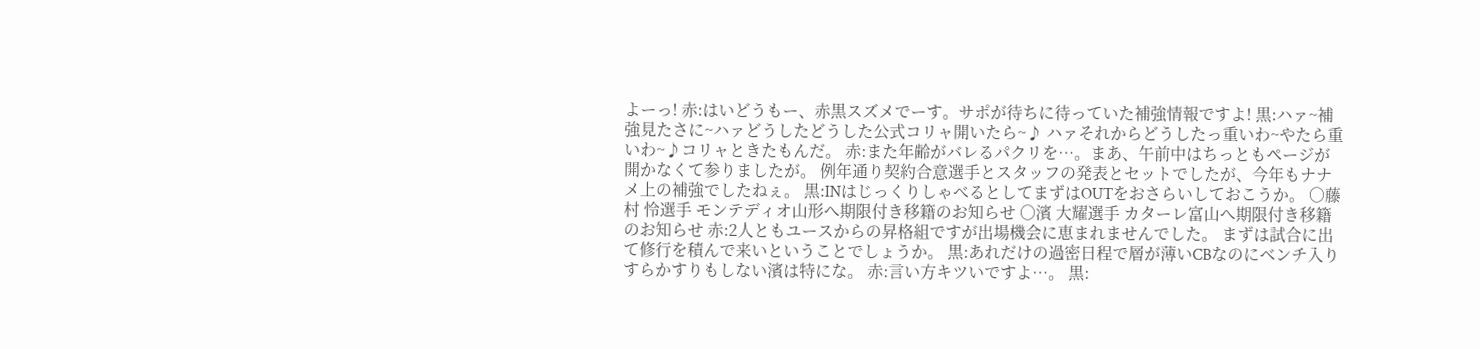よーっ! 赤:はいどうもー、赤黒スズメでーす。サポが待ちに待っていた補強情報ですよ! 黒:ハァ~補強見たさに~ハァどうしたどうした公式コリャ開いたら~♪ ハァそれからどうしたっ重いわ~やたら重いわ~♪コリャときたもんだ。 赤:また年齢がバレるパクリを…。まあ、午前中はちっともページが開かなくて参りましたが。 例年通り契約合意選手とスタッフの発表とセットでしたが、今年もナナメ上の補強でしたねぇ。 黒:INはじっくりしゃべるとしてまずはOUTをおさらいしておこうか。 ○藤村 怜選手 モンテディオ山形へ期限付き移籍のお知らせ ○濱 大耀選手 カターレ富山へ期限付き移籍のお知らせ 赤:2人ともユースからの昇格組ですが出場機会に恵まれませんでした。 まずは試合に出て修行を積んで来いということでしょうか。 黒:あれだけの過密日程で層が薄いCBなのにベンチ入りすらかすりもしない濱は特にな。 赤:言い方キツいですよ…。 黒: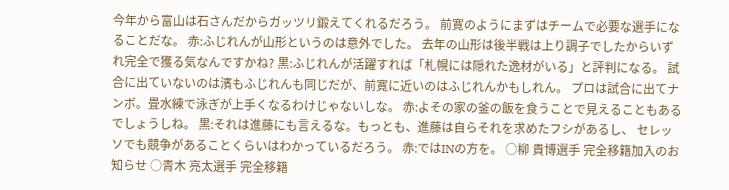今年から富山は石さんだからガッツリ鍛えてくれるだろう。 前寛のようにまずはチームで必要な選手になることだな。 赤:ふじれんが山形というのは意外でした。 去年の山形は後半戦は上り調子でしたからいずれ完全で獲る気なんですかね? 黒:ふじれんが活躍すれば「札幌には隠れた逸材がいる」と評判になる。 試合に出ていないのは濱もふじれんも同じだが、前寛に近いのはふじれんかもしれん。 プロは試合に出てナンボ。畳水練で泳ぎが上手くなるわけじゃないしな。 赤:よその家の釜の飯を食うことで見えることもあるでしょうしね。 黒:それは進藤にも言えるな。もっとも、進藤は自らそれを求めたフシがあるし、 セレッソでも競争があることくらいはわかっているだろう。 赤:ではINの方を。 ○柳 貴博選手 完全移籍加入のお知らせ ○青木 亮太選手 完全移籍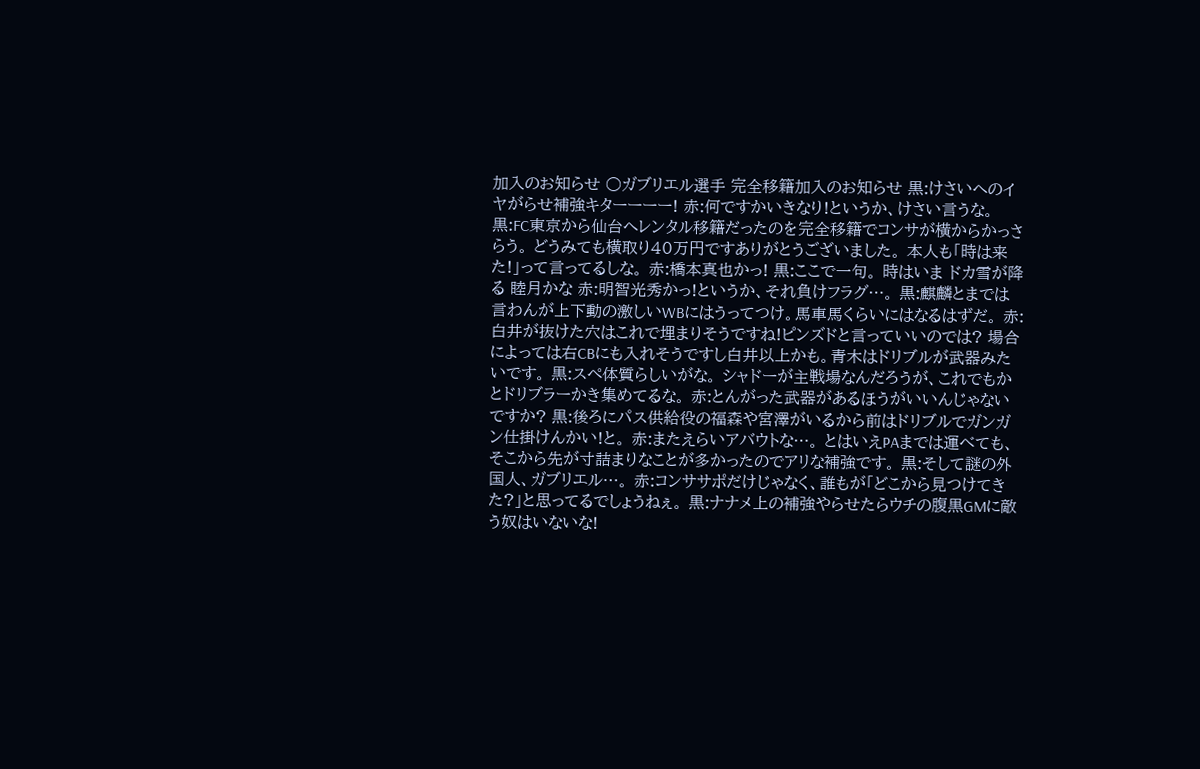加入のお知らせ ○ガブリエル選手 完全移籍加入のお知らせ 黒:けさいへのイヤがらせ補強キターーーー! 赤:何ですかいきなり!というか、けさい言うな。 黒:FC東京から仙台へレンタル移籍だったのを完全移籍でコンサが横からかっさらう。 どうみても横取り40万円ですありがとうございました。 本人も「時は来た!」って言ってるしな。 赤:橋本真也かっ! 黒:ここで一句。 時はいま ドカ雪が降る 睦月かな 赤:明智光秀かっ!というか、それ負けフラグ…。 黒:麒麟とまでは言わんが上下動の激しいWBにはうってつけ。馬車馬くらいにはなるはずだ。 赤:白井が抜けた穴はこれで埋まりそうですね!ピンズドと言っていいのでは? 場合によっては右CBにも入れそうですし白井以上かも。青木はドリブルが武器みたいです。 黒:スぺ体質らしいがな。 シャドーが主戦場なんだろうが、これでもかとドリブラーかき集めてるな。 赤:とんがった武器があるほうがいいんじゃないですか? 黒:後ろにパス供給役の福森や宮澤がいるから前はドリブルでガンガン仕掛けんかい!と。 赤:またえらいアバウトな…。 とはいえPAまでは運べても、そこから先が寸詰まりなことが多かったのでアリな補強です。 黒:そして謎の外国人、ガブリエル…。 赤:コンササポだけじゃなく、誰もが「どこから見つけてきた?」と思ってるでしょうねぇ。 黒:ナナメ上の補強やらせたらウチの腹黒GMに敵う奴はいないな!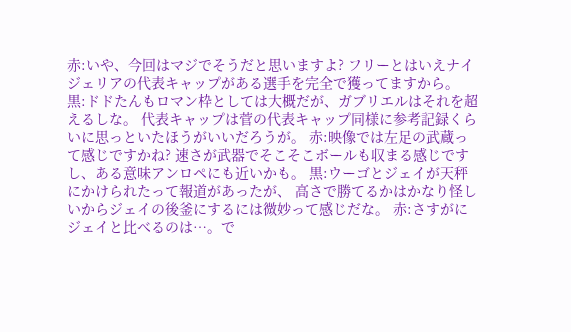赤:いや、今回はマジでそうだと思いますよ? フリーとはいえナイジェリアの代表キャップがある選手を完全で獲ってますから。 黒:ドドたんもロマン枠としては大概だが、ガブリエルはそれを超えるしな。 代表キャップは菅の代表キャップ同様に参考記録くらいに思っといたほうがいいだろうが。 赤:映像では左足の武蔵って感じですかね? 速さが武器でそこそこボールも収まる感じですし、ある意味アンロペにも近いかも。 黒:ウーゴとジェイが天秤にかけられたって報道があったが、 高さで勝てるかはかなり怪しいからジェイの後釜にするには微妙って感じだな。 赤:さすがにジェイと比べるのは…。で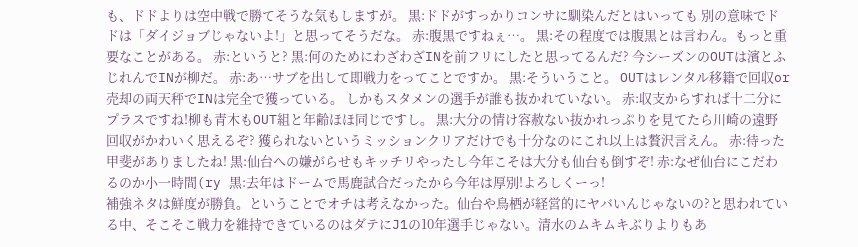も、ドドよりは空中戦で勝てそうな気もしますが。 黒:ドドがすっかりコンサに馴染んだとはいっても 別の意味でドドは「ダイジョブじゃないよ!」と思ってそうだな。 赤:腹黒ですねぇ…。 黒:その程度では腹黒とは言わん。もっと重要なことがある。 赤:というと? 黒:何のためにわざわざINを前フリにしたと思ってるんだ? 今シーズンのOUTは濱とふじれんでINが柳だ。 赤:あ…サブを出して即戦力をってことですか。 黒:そういうこと。 OUTはレンタル移籍で回収or売却の両天秤でINは完全で獲っている。 しかもスタメンの選手が誰も抜かれていない。 赤:収支からすれば十二分にプラスですね!柳も青木もOUT組と年齢ほほ同じですし。 黒:大分の情け容赦ない抜かれっぷりを見てたら川崎の遠野回収がかわいく思えるぞ? 獲られないというミッションクリアだけでも十分なのにこれ以上は贅沢言えん。 赤:待った甲斐がありましたね! 黒:仙台への嫌がらせもキッチリやったし今年こそは大分も仙台も倒すぞ! 赤:なぜ仙台にこだわるのか小一時間(ry 黒:去年はドームで馬鹿試合だったから今年は厚別!よろしくーっ!
補強ネタは鮮度が勝負。ということでオチは考えなかった。仙台や鳥栖が経営的にヤバいんじゃないの?と思われている中、そこそこ戦力を維持できているのはダテにJ1の10年選手じゃない。清水のムキムキぶりよりもあ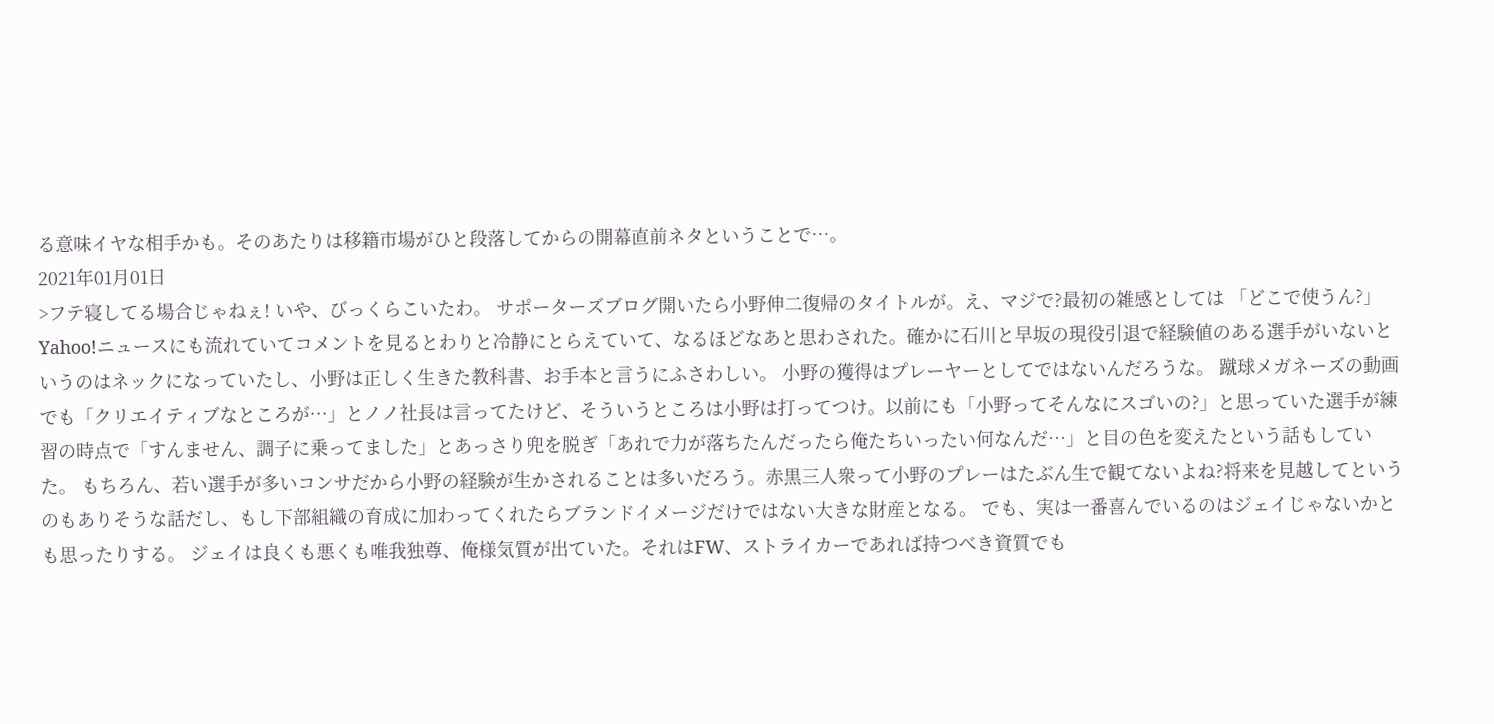る意味イヤな相手かも。そのあたりは移籍市場がひと段落してからの開幕直前ネタということで…。
2021年01月01日
>フテ寝してる場合じゃねぇ! いや、びっくらこいたわ。 サポーターズブログ開いたら小野伸二復帰のタイトルが。え、マジで?最初の雑感としては 「どこで使うん?」 Yahoo!ニュースにも流れていてコメントを見るとわりと冷静にとらえていて、なるほどなあと思わされた。確かに石川と早坂の現役引退で経験値のある選手がいないというのはネックになっていたし、小野は正しく生きた教科書、お手本と言うにふさわしい。 小野の獲得はプレーヤーとしてではないんだろうな。 蹴球メガネーズの動画でも「クリエイティブなところが…」とノノ社長は言ってたけど、そういうところは小野は打ってつけ。以前にも「小野ってそんなにスゴいの?」と思っていた選手が練習の時点で「すんません、調子に乗ってました」とあっさり兜を脱ぎ「あれで力が落ちたんだったら俺たちいったい何なんだ…」と目の色を変えたという話もしていた。 もちろん、若い選手が多いコンサだから小野の経験が生かされることは多いだろう。赤黒三人衆って小野のプレーはたぶん生で観てないよね?将来を見越してというのもありそうな話だし、もし下部組織の育成に加わってくれたらブランドイメージだけではない大きな財産となる。 でも、実は一番喜んでいるのはジェイじゃないかとも思ったりする。 ジェイは良くも悪くも唯我独尊、俺様気質が出ていた。それはFW、ストライカーであれば持つべき資質でも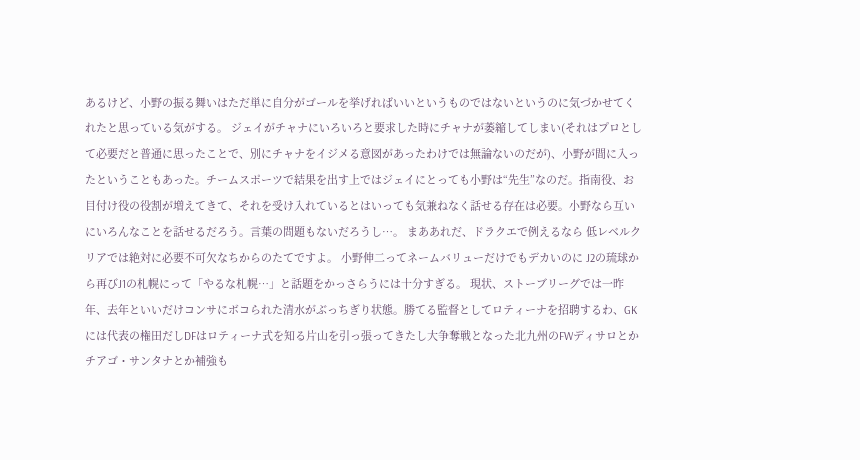あるけど、小野の振る舞いはただ単に自分がゴールを挙げればいいというものではないというのに気づかせてくれたと思っている気がする。 ジェイがチャナにいろいろと要求した時にチャナが萎縮してしまい(それはプロとして必要だと普通に思ったことで、別にチャナをイジメる意図があったわけでは無論ないのだが)、小野が間に入ったということもあった。チームスポーツで結果を出す上ではジェイにとっても小野は“先生”なのだ。指南役、お目付け役の役割が増えてきて、それを受け入れているとはいっても気兼ねなく話せる存在は必要。小野なら互いにいろんなことを話せるだろう。言葉の問題もないだろうし…。 まああれだ、ドラクエで例えるなら 低レベルクリアでは絶対に必要不可欠なちからのたてですよ。 小野伸二ってネームバリューだけでもデカいのに J2の琉球から再びJ1の札幌にって「やるな札幌…」と話題をかっさらうには十分すぎる。 現状、ストーブリーグでは一昨年、去年といいだけコンサにボコられた清水がぶっちぎり状態。勝てる監督としてロティーナを招聘するわ、GKには代表の権田だしDFはロティーナ式を知る片山を引っ張ってきたし大争奪戦となった北九州のFWディサロとかチアゴ・サンタナとか補強も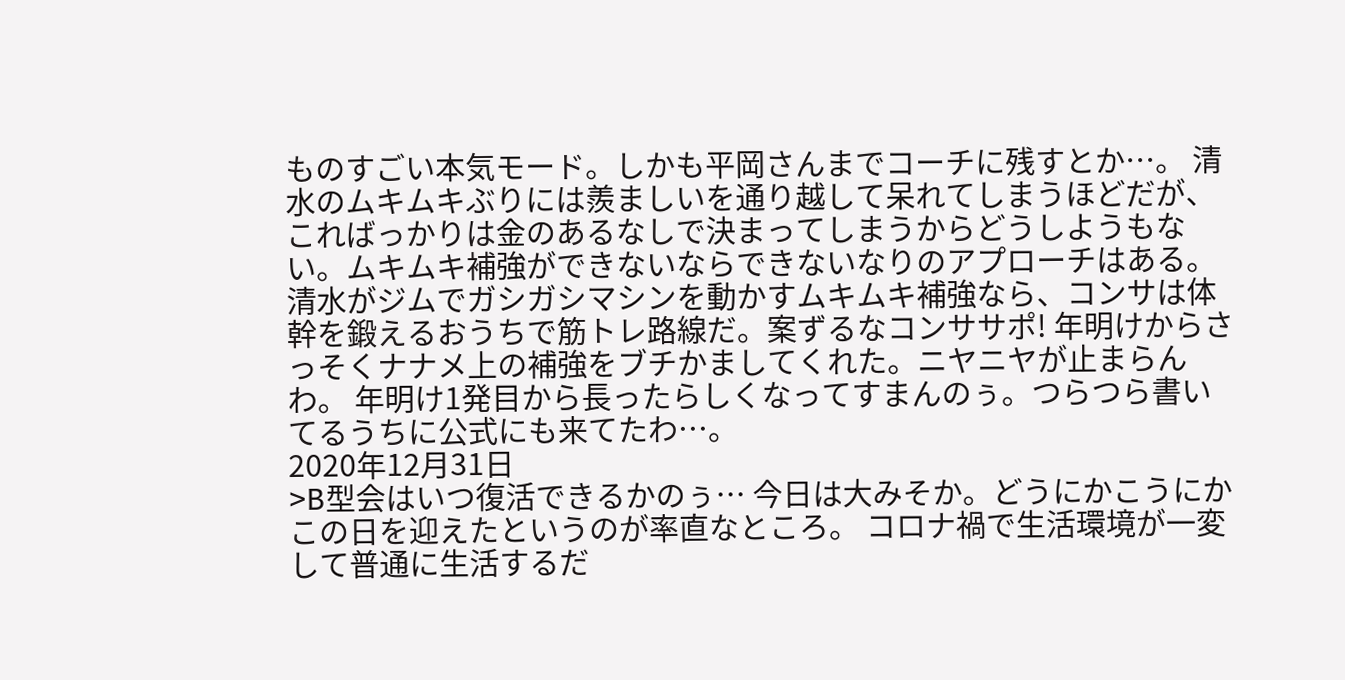ものすごい本気モード。しかも平岡さんまでコーチに残すとか…。 清水のムキムキぶりには羨ましいを通り越して呆れてしまうほどだが、こればっかりは金のあるなしで決まってしまうからどうしようもない。ムキムキ補強ができないならできないなりのアプローチはある。清水がジムでガシガシマシンを動かすムキムキ補強なら、コンサは体幹を鍛えるおうちで筋トレ路線だ。案ずるなコンササポ! 年明けからさっそくナナメ上の補強をブチかましてくれた。ニヤニヤが止まらんわ。 年明け1発目から長ったらしくなってすまんのぅ。つらつら書いてるうちに公式にも来てたわ…。
2020年12月31日
>B型会はいつ復活できるかのぅ… 今日は大みそか。どうにかこうにかこの日を迎えたというのが率直なところ。 コロナ禍で生活環境が一変して普通に生活するだ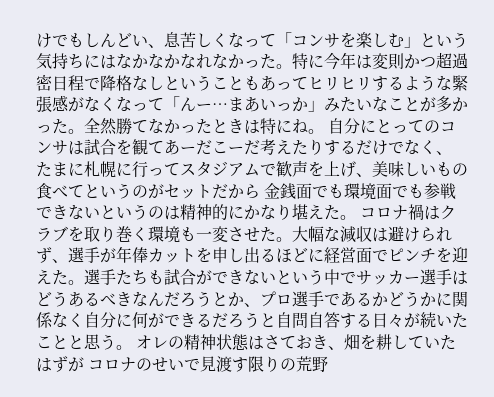けでもしんどい、息苦しくなって「コンサを楽しむ」という気持ちにはなかなかなれなかった。特に今年は変則かつ超過密日程で降格なしということもあってヒリヒリするような緊張感がなくなって「んー…まあいっか」みたいなことが多かった。全然勝てなかったときは特にね。 自分にとってのコンサは試合を観てあーだこーだ考えたりするだけでなく、 たまに札幌に行ってスタジアムで歓声を上げ、美味しいもの食べてというのがセットだから 金銭面でも環境面でも参戦できないというのは精神的にかなり堪えた。 コロナ禍はクラブを取り巻く環境も一変させた。大幅な減収は避けられず、選手が年俸カットを申し出るほどに経営面でピンチを迎えた。選手たちも試合ができないという中でサッカー選手はどうあるべきなんだろうとか、プロ選手であるかどうかに関係なく自分に何ができるだろうと自問自答する日々が続いたことと思う。 オレの精神状態はさておき、畑を耕していたはずが コロナのせいで見渡す限りの荒野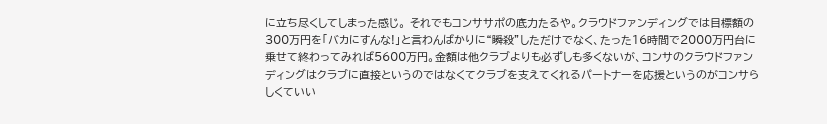に立ち尽くしてしまった感じ。 それでもコンササポの底力たるや。クラウドファンディングでは目標額の300万円を「バカにすんな!」と言わんばかりに“瞬殺”しただけでなく、たった16時間で2000万円台に乗せて終わってみれば5600万円。金額は他クラブよりも必ずしも多くないが、コンサのクラウドファンディングはクラブに直接というのではなくてクラブを支えてくれるパートナーを応援というのがコンサらしくていい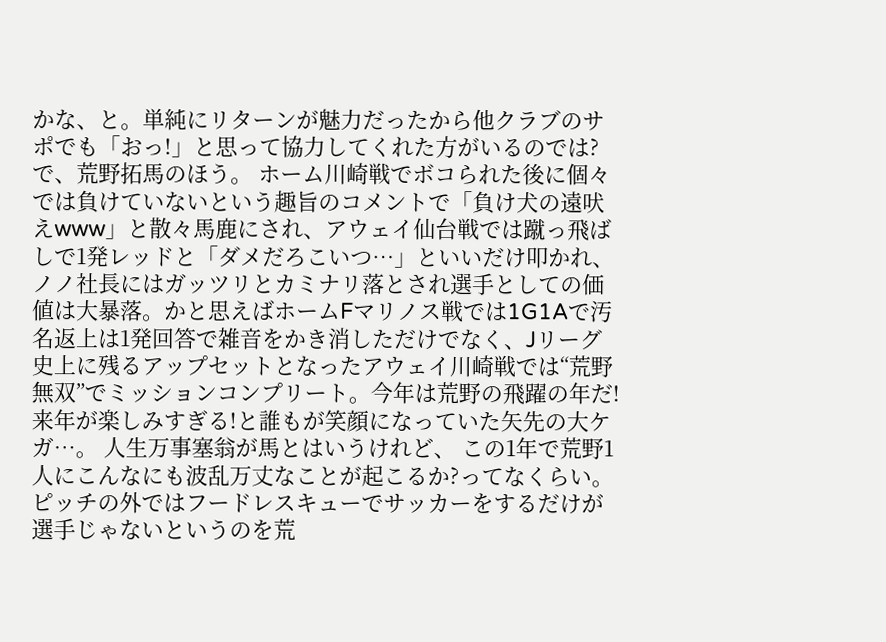かな、と。単純にリターンが魅力だったから他クラブのサポでも「おっ!」と思って協力してくれた方がいるのでは? で、荒野拓馬のほう。 ホーム川崎戦でボコられた後に個々では負けていないという趣旨のコメントで「負け犬の遠吠えwww」と散々馬鹿にされ、アウェイ仙台戦では蹴っ飛ばしで1発レッドと「ダメだろこいつ…」といいだけ叩かれ、ノノ社長にはガッツリとカミナリ落とされ選手としての価値は大暴落。かと思えばホームFマリノス戦では1G1Aで汚名返上は1発回答で雑音をかき消しただけでなく、Jリーグ史上に残るアップセットとなったアウェイ川崎戦では“荒野無双”でミッションコンプリート。今年は荒野の飛躍の年だ!来年が楽しみすぎる!と誰もが笑顔になっていた矢先の大ケガ…。 人生万事塞翁が馬とはいうけれど、 この1年で荒野1人にこんなにも波乱万丈なことが起こるか?ってなくらい。 ピッチの外ではフードレスキューでサッカーをするだけが選手じゃないというのを荒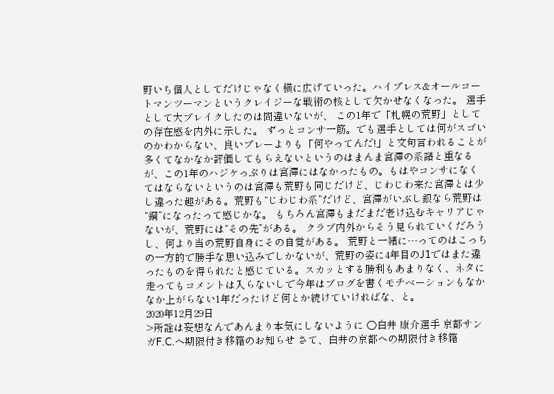野いち個人としてだけじゃなく横に広げていった。ハイプレス&オールコートマンツーマンというクレイジーな戦術の核として欠かせなくなった。 選手として大ブレイクしたのは間違いないが、 この1年で「札幌の荒野」としての存在感を内外に示した。 ずっとコンサ一筋。でも選手としては何がスゴいのかわからない、良いプレーよりも「何やってんだ!」と文句言われることが多くてなかなか評価してもらえないというのはまんま宮澤の系譜と重なるが、この1年のハジケっぷりは宮澤にはなかったもの。もはやコンサになくてはならないというのは宮澤も荒野も同じだけど、じわじわ来た宮澤とは少し違った趣がある。荒野も“じわじわ系”だけど、宮澤がいぶし銀なら荒野は“鋼”になったって感じかな。 もちろん宮澤もまだまだ老け込むキャリアじゃないが、荒野には“その先”がある。 クラブ内外からそう見られていくだろうし、何より当の荒野自身にその自覚がある。 荒野と一緒に…ってのはこっちの一方的で勝手な思い込みでしかないが、荒野の姿に4年目のJ1ではまた違ったものを得られたと感じている。スカッとする勝利もあまりなく、ネタに走ってもコメントは入らないしで今年はブログを書くモチベーションもなかなか上がらない1年だったけど何とか続けていければな、と。
2020年12月29日
>所詮は妄想なんであんまり本気にしないように ○白井 康介選手 京都サンガF.C.へ期限付き移籍のお知らせ さて、白井の京都への期限付き移籍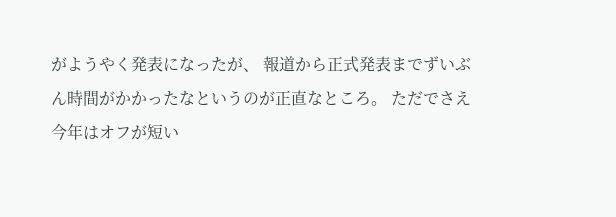がようやく発表になったが、 報道から正式発表までずいぶん時間がかかったなというのが正直なところ。 ただでさえ今年はオフが短い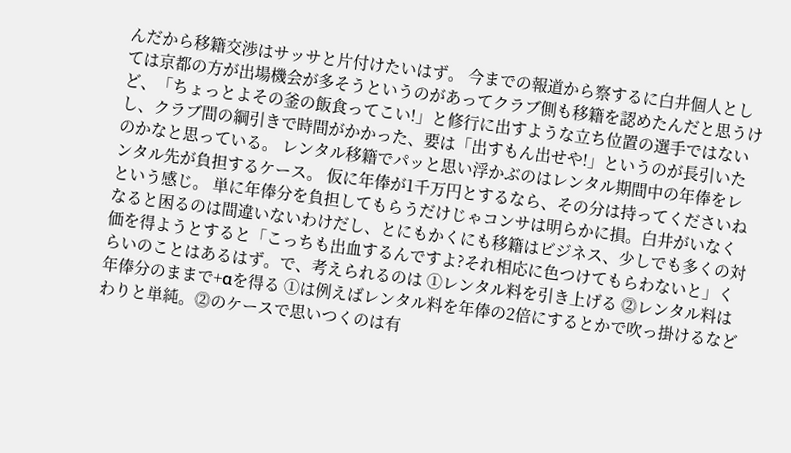んだから移籍交渉はサッサと片付けたいはず。 今までの報道から察するに白井個人としては京都の方が出場機会が多そうというのがあってクラブ側も移籍を認めたんだと思うけど、「ちょっとよその釜の飯食ってこい!」と修行に出すような立ち位置の選手ではないし、クラブ間の綱引きで時間がかかった、要は「出すもん出せや!」というのが長引いたのかなと思っている。 レンタル移籍でパッと思い浮かぶのはレンタル期間中の年俸をレンタル先が負担するケース。 仮に年俸が1千万円とするなら、その分は持ってくださいねという感じ。 単に年俸分を負担してもらうだけじゃコンサは明らかに損。白井がいなくなると困るのは間違いないわけだし、とにもかくにも移籍はビジネス、少しでも多くの対価を得ようとすると「こっちも出血するんですよ?それ相応に色つけてもらわないと」くらいのことはあるはず。で、考えられるのは ①レンタル料を引き上げる ⓶レンタル料は年俸分のままで+αを得る ①は例えばレンタル料を年俸の2倍にするとかで吹っ掛けるなどわりと単純。⓶のケースで思いつくのは有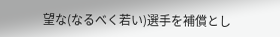望な(なるべく若い)選手を補償とし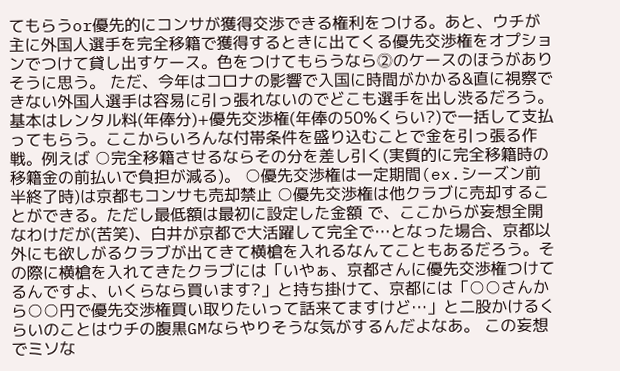てもらうor優先的にコンサが獲得交渉できる権利をつける。あと、ウチが主に外国人選手を完全移籍で獲得するときに出てくる優先交渉権をオプションでつけて貸し出すケース。色をつけてもらうなら⓶のケースのほうがありそうに思う。 ただ、今年はコロナの影響で入国に時間がかかる&直に視察できない外国人選手は容易に引っ張れないのでどこも選手を出し渋るだろう。基本はレンタル料(年俸分)+優先交渉権(年俸の50%くらい?)で一括して支払ってもらう。ここからいろんな付帯条件を盛り込むことで金を引っ張る作戦。例えば ○完全移籍させるならその分を差し引く(実質的に完全移籍時の移籍金の前払いで負担が減る)。 ○優先交渉権は一定期間(ex.シーズン前半終了時)は京都もコンサも売却禁止 ○優先交渉権は他クラブに売却することができる。ただし最低額は最初に設定した金額 で、ここからが妄想全開なわけだが(苦笑)、白井が京都で大活躍して完全で…となった場合、京都以外にも欲しがるクラブが出てきて横槍を入れるなんてこともあるだろう。その際に横槍を入れてきたクラブには「いやぁ、京都さんに優先交渉権つけてるんですよ、いくらなら買います?」と持ち掛けて、京都には「○○さんから○○円で優先交渉権買い取りたいって話来てますけど…」と二股かけるくらいのことはウチの腹黒GMならやりそうな気がするんだよなあ。 この妄想でミソな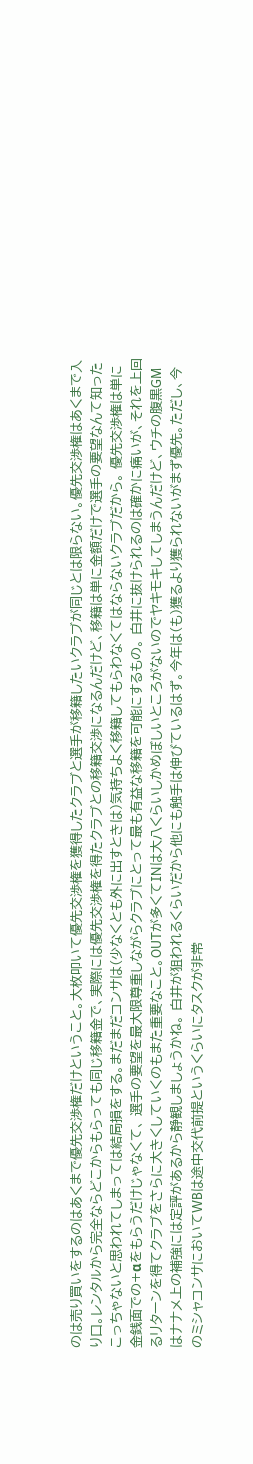のは売り買いをするのはあくまで優先交渉権だけということ。大枚叩いて優先交渉権を獲得したクラブと選手が移籍したいクラブが同じとは限らない。優先交渉権はあくまで入り口。レンタルから完全ならどこからもらっても同じ移籍金で、実際には優先交渉権を得たクラブとの移籍交渉になるんだけど、移籍は単に金額だけで選手の要望なんて知ったこっちゃないと思われてしまっては結局損をする。まだまだコンサは(少なくとも外に出すときは)気持ちよく移籍してもらわなくてはならないクラブだから。 優先交渉権は単に金銭面での+αをもらうだけじゃなくて、 選手の要望を最大限尊重しながらクラブにとって最も有益な移籍を可能にするもの。 白井に抜けられるのは確かに痛いが、それを上回るリターンを得てクラブをさらに大きくしていくのもまた重要なこと。OUTが多くてINは大八くらいしかめぼしいところがないのでヤキモキしてしまうんだけど、ウチの腹黒GMはナナメ上の補強には定評があるから静観しましょうかね。 白井が狙われるくらいだから他にも触手は伸びているはず。今年は(も)獲るより獲られないがまず優先。ただし、今のミシャコンサにおいてWBは途中交代前提というくらいにタスクが非常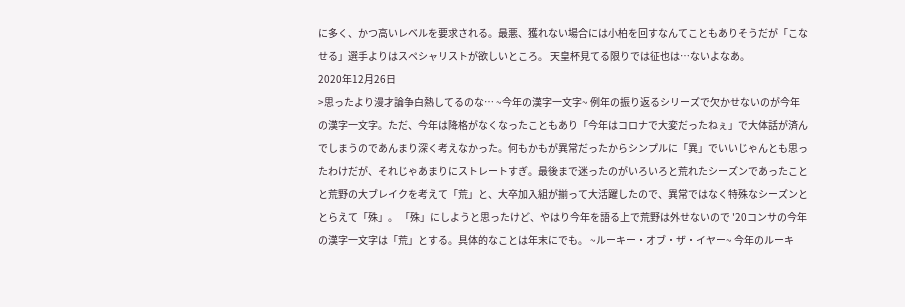に多く、かつ高いレベルを要求される。最悪、獲れない場合には小柏を回すなんてこともありそうだが「こなせる」選手よりはスペシャリストが欲しいところ。 天皇杯見てる限りでは征也は…ないよなあ。
2020年12月26日
>思ったより漫才論争白熱してるのな… ~今年の漢字一文字~ 例年の振り返るシリーズで欠かせないのが今年の漢字一文字。ただ、今年は降格がなくなったこともあり「今年はコロナで大変だったねぇ」で大体話が済んでしまうのであんまり深く考えなかった。何もかもが異常だったからシンプルに「異」でいいじゃんとも思ったわけだが、それじゃあまりにストレートすぎ。最後まで迷ったのがいろいろと荒れたシーズンであったことと荒野の大ブレイクを考えて「荒」と、大卒加入組が揃って大活躍したので、異常ではなく特殊なシーズンととらえて「殊」。 「殊」にしようと思ったけど、やはり今年を語る上で荒野は外せないので '20コンサの今年の漢字一文字は「荒」とする。具体的なことは年末にでも。 ~ルーキー・オブ・ザ・イヤー~ 今年のルーキ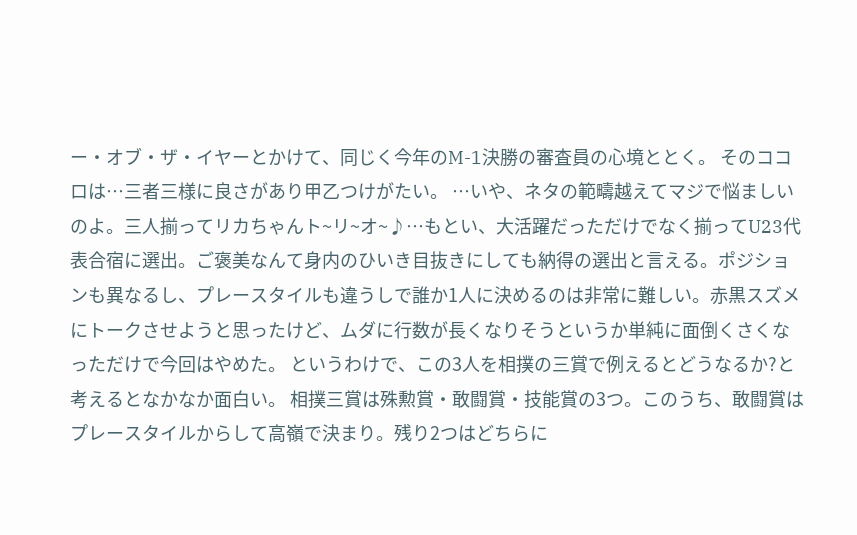ー・オブ・ザ・イヤーとかけて、同じく今年のM-1決勝の審査員の心境ととく。 そのココロは…三者三様に良さがあり甲乙つけがたい。 …いや、ネタの範疇越えてマジで悩ましいのよ。三人揃ってリカちゃんト~リ~オ~♪…もとい、大活躍だっただけでなく揃ってU23代表合宿に選出。ご褒美なんて身内のひいき目抜きにしても納得の選出と言える。ポジションも異なるし、プレースタイルも違うしで誰か1人に決めるのは非常に難しい。赤黒スズメにトークさせようと思ったけど、ムダに行数が長くなりそうというか単純に面倒くさくなっただけで今回はやめた。 というわけで、この3人を相撲の三賞で例えるとどうなるか?と考えるとなかなか面白い。 相撲三賞は殊勲賞・敢闘賞・技能賞の3つ。このうち、敢闘賞はプレースタイルからして高嶺で決まり。残り2つはどちらに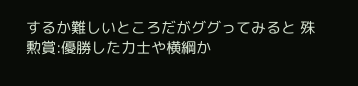するか難しいところだがググってみると 殊勲賞:優勝した力士や横綱か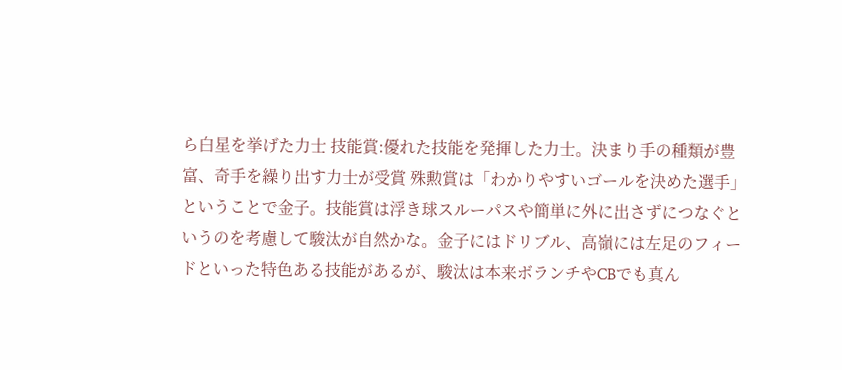ら白星を挙げた力士 技能賞:優れた技能を発揮した力士。決まり手の種類が豊富、奇手を繰り出す力士が受賞 殊勲賞は「わかりやすいゴールを決めた選手」ということで金子。技能賞は浮き球スルーパスや簡単に外に出さずにつなぐというのを考慮して駿汰が自然かな。金子にはドリブル、高嶺には左足のフィードといった特色ある技能があるが、駿汰は本来ボランチやCBでも真ん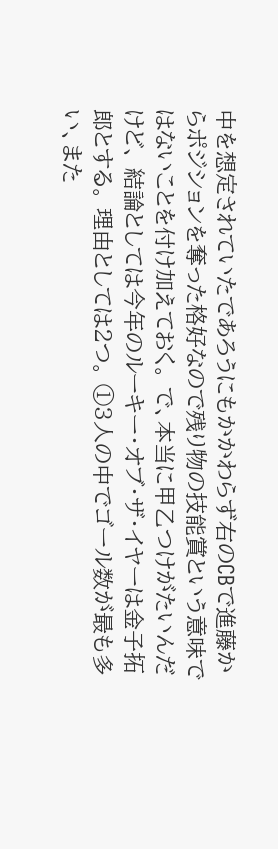中を想定されていたであろうにもかかわらず右のCBで進藤からポジションを奪った格好なので残り物の技能賞という意味ではないことを付け加えておく。 で、本当に甲乙つけがたいんだけど、 結論としては今年のルーキー・オブ・ザ・イヤーは金子拓郎とする。 理由としては2つ。 ①3人の中でゴール数が最も多い、また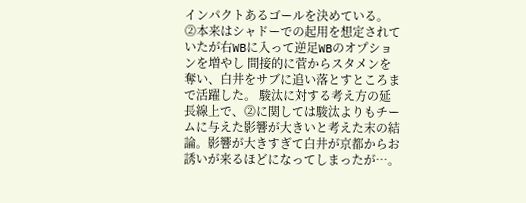インパクトあるゴールを決めている。 ⓶本来はシャドーでの起用を想定されていたが右WBに入って逆足WBのオプションを増やし 間接的に菅からスタメンを奪い、白井をサブに追い落とすところまで活躍した。 駿汰に対する考え方の延長線上で、⓶に関しては駿汰よりもチームに与えた影響が大きいと考えた末の結論。影響が大きすぎて白井が京都からお誘いが来るほどになってしまったが…。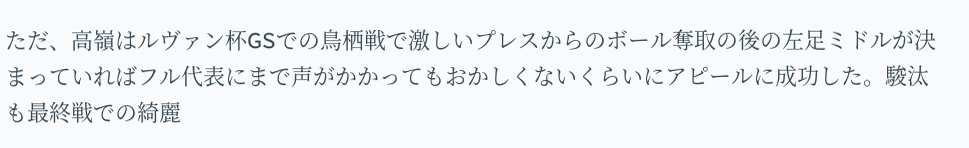ただ、高嶺はルヴァン杯GSでの鳥栖戦で激しいプレスからのボール奪取の後の左足ミドルが決まっていればフル代表にまで声がかかってもおかしくないくらいにアピールに成功した。駿汰も最終戦での綺麗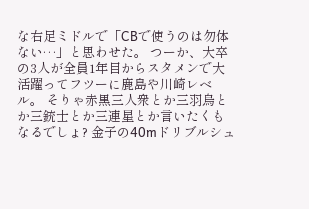な右足ミドルで「CBで使うのは勿体ない…」と思わせた。 つーか、大卒の3人が全員1年目からスタメンで大活躍ってフツーに鹿島や川崎レベル。 そりゃ赤黒三人衆とか三羽烏とか三銃士とか三連星とか言いたくもなるでしょ? 金子の40mドリブルシュ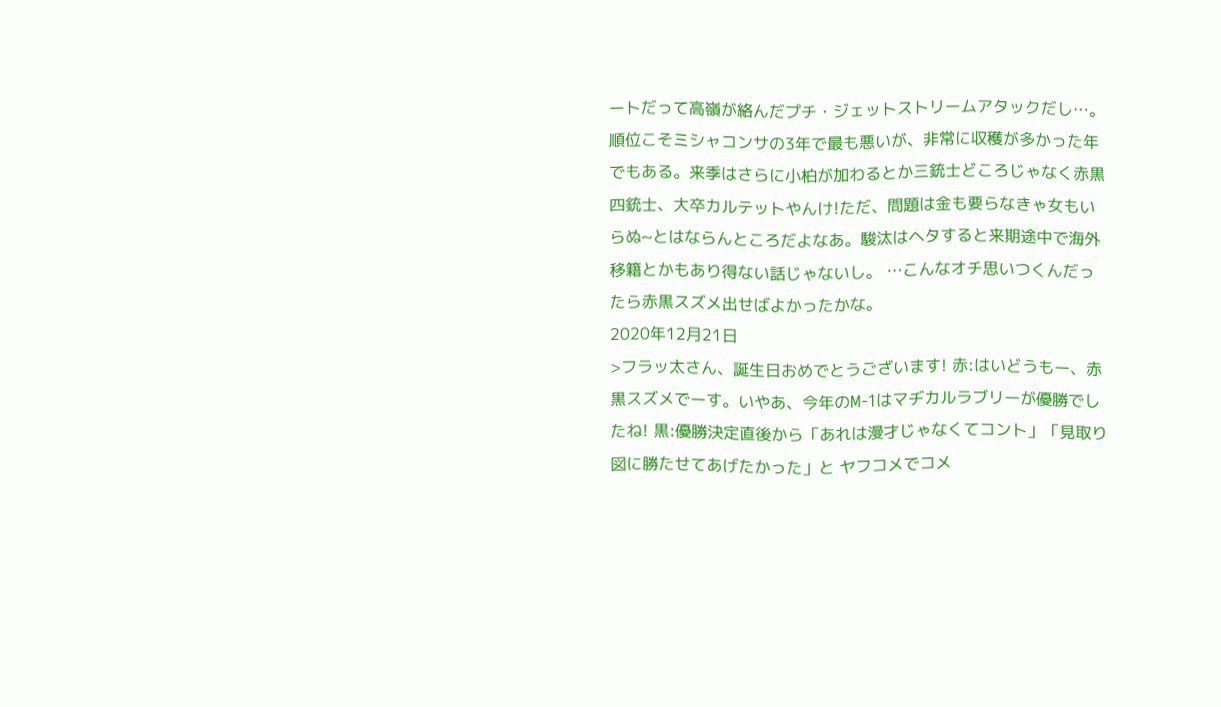ートだって高嶺が絡んだプチ・ジェットストリームアタックだし…。 順位こそミシャコンサの3年で最も悪いが、非常に収穫が多かった年でもある。来季はさらに小柏が加わるとか三銃士どころじゃなく赤黒四銃士、大卒カルテットやんけ!ただ、問題は金も要らなきゃ女もいらぬ~とはならんところだよなあ。駿汰はヘタすると来期途中で海外移籍とかもあり得ない話じゃないし。 …こんなオチ思いつくんだったら赤黒スズメ出せばよかったかな。
2020年12月21日
>フラッ太さん、誕生日おめでとうございます! 赤:はいどうもー、赤黒スズメでーす。いやあ、今年のM-1はマヂカルラブリーが優勝でしたね! 黒:優勝決定直後から「あれは漫才じゃなくてコント」「見取り図に勝たせてあげたかった」と ヤフコメでコメ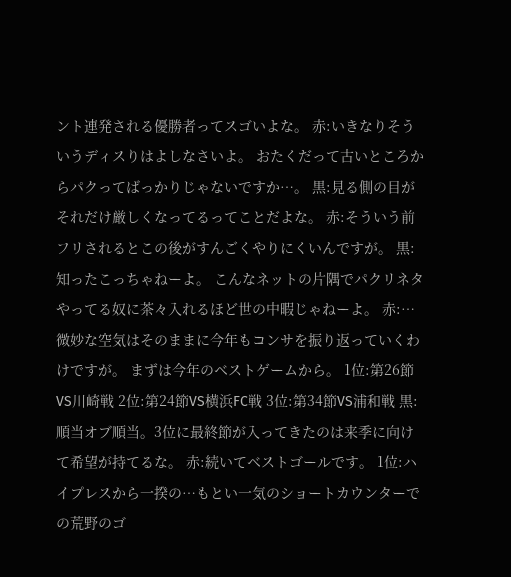ント連発される優勝者ってスゴいよな。 赤:いきなりそういうディスりはよしなさいよ。 おたくだって古いところからパクってばっかりじゃないですか…。 黒:見る側の目がそれだけ厳しくなってるってことだよな。 赤:そういう前フリされるとこの後がすんごくやりにくいんですが。 黒:知ったこっちゃねーよ。 こんなネットの片隅でパクリネタやってる奴に茶々入れるほど世の中暇じゃねーよ。 赤:…微妙な空気はそのままに今年もコンサを振り返っていくわけですが。 まずは今年のベストゲームから。 1位:第26節VS川崎戦 2位:第24節VS横浜FC戦 3位:第34節VS浦和戦 黒:順当オブ順当。3位に最終節が入ってきたのは来季に向けて希望が持てるな。 赤:続いてベストゴールです。 1位:ハイプレスから一揆の…もとい一気のショートカウンターでの荒野のゴ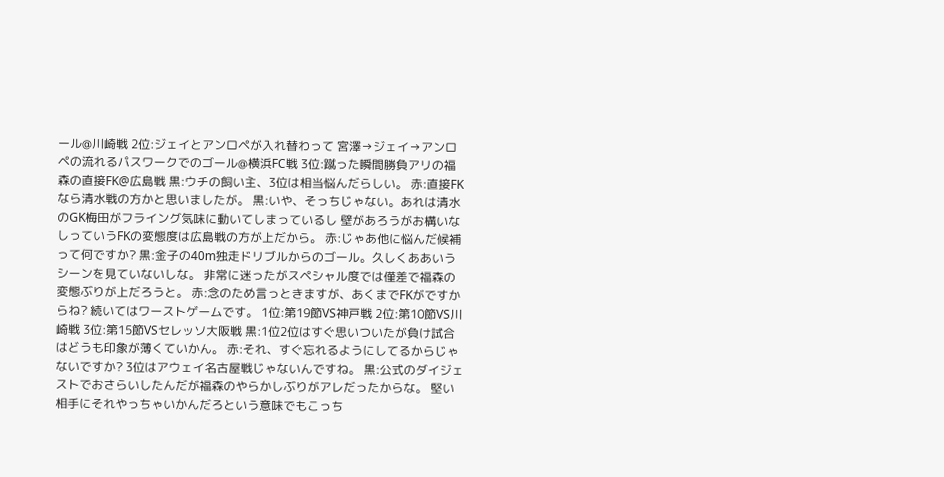ール@川崎戦 2位:ジェイとアンロペが入れ替わって 宮澤→ジェイ→アンロペの流れるパスワークでのゴール@横浜FC戦 3位:蹴った瞬間勝負アリの福森の直接FK@広島戦 黒:ウチの飼い主、3位は相当悩んだらしい。 赤:直接FKなら清水戦の方かと思いましたが。 黒:いや、そっちじゃない。あれは清水のGK梅田がフライング気味に動いてしまっているし 壁があろうがお構いなしっていうFKの変態度は広島戦の方が上だから。 赤:じゃあ他に悩んだ候補って何ですか? 黒:金子の40m独走ドリブルからのゴール。久しくああいうシーンを見ていないしな。 非常に迷ったがスペシャル度では僅差で福森の変態ぶりが上だろうと。 赤:念のため言っときますが、あくまでFKがですからね? 続いてはワーストゲームです。 1位:第19節VS神戸戦 2位:第10節VS川崎戦 3位:第15節VSセレッソ大阪戦 黒:1位2位はすぐ思いついたが負け試合はどうも印象が薄くていかん。 赤:それ、すぐ忘れるようにしてるからじゃないですか? 3位はアウェイ名古屋戦じゃないんですね。 黒:公式のダイジェストでおさらいしたんだが福森のやらかしぶりがアレだったからな。 堅い相手にそれやっちゃいかんだろという意味でもこっち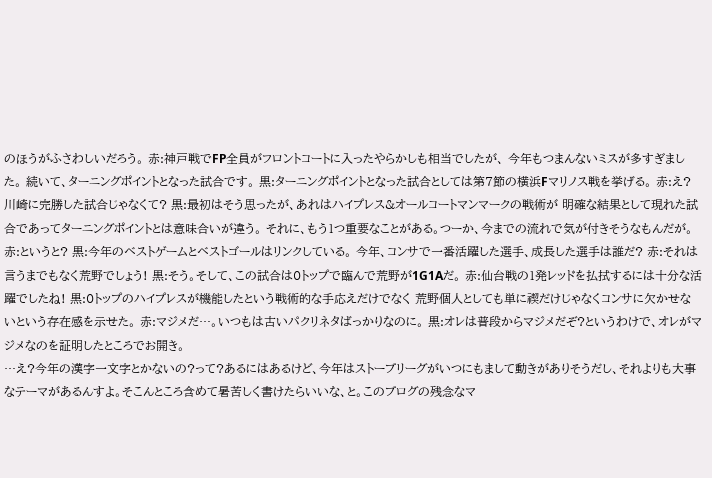のほうがふさわしいだろう。 赤:神戸戦でFP全員がフロントコートに入ったやらかしも相当でしたが、 今年もつまんないミスが多すぎました。 続いて、ターニングポイントとなった試合です。 黒:ターニングポイントとなった試合としては第7節の横浜Fマリノス戦を挙げる。 赤:え?川崎に完勝した試合じゃなくて? 黒:最初はそう思ったが、あれはハイプレス&オールコートマンマークの戦術が 明確な結果として現れた試合であってターニングポイントとは意味合いが違う。 それに、もう1つ重要なことがある。つーか、今までの流れで気が付きそうなもんだが。 赤:というと? 黒:今年のベストゲームとベストゴールはリンクしている。 今年、コンサで一番活躍した選手、成長した選手は誰だ? 赤:それは言うまでもなく荒野でしょう! 黒:そう。そして、この試合は0トップで臨んで荒野が1G1Aだ。 赤:仙台戦の1発レッドを払拭するには十分な活躍でしたね! 黒:0トップのハイプレスが機能したという戦術的な手応えだけでなく 荒野個人としても単に禊だけじゃなくコンサに欠かせないという存在感を示せた。 赤:マジメだ…。いつもは古いパクリネタばっかりなのに。 黒:オレは普段からマジメだぞ?というわけで、オレがマジメなのを証明したところでお開き。
…え?今年の漢字一文字とかないの?って?あるにはあるけど、今年はストーブリーグがいつにもまして動きがありそうだし、それよりも大事なテーマがあるんすよ。そこんところ含めて暑苦しく書けたらいいな、と。このブログの残念なマ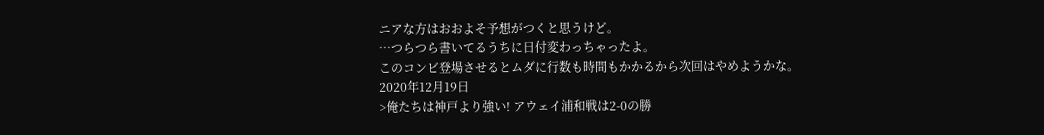ニアな方はおおよそ予想がつくと思うけど。
…つらつら書いてるうちに日付変わっちゃったよ。
このコンビ登場させるとムダに行数も時間もかかるから次回はやめようかな。
2020年12月19日
>俺たちは神戸より強い! アウェイ浦和戦は2-0の勝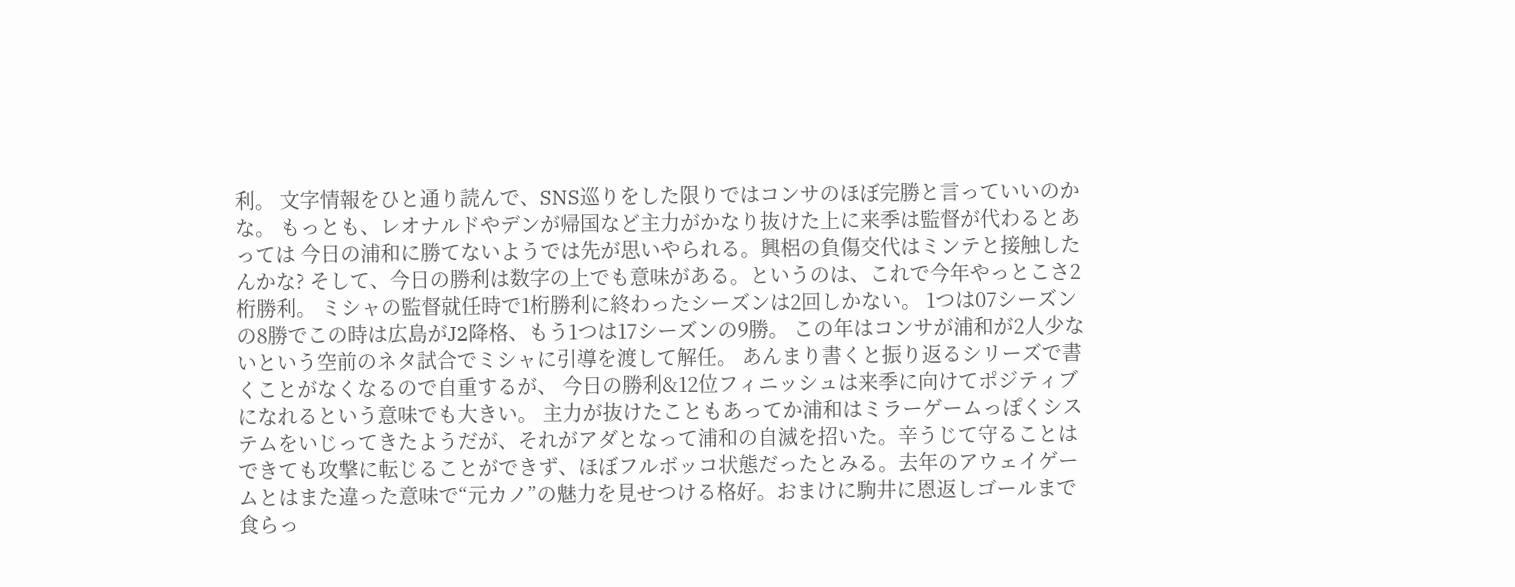利。 文字情報をひと通り読んで、SNS巡りをした限りではコンサのほぼ完勝と言っていいのかな。 もっとも、レオナルドやデンが帰国など主力がかなり抜けた上に来季は監督が代わるとあっては 今日の浦和に勝てないようでは先が思いやられる。興梠の負傷交代はミンテと接触したんかな? そして、今日の勝利は数字の上でも意味がある。というのは、これで今年やっとこさ2桁勝利。 ミシャの監督就任時で1桁勝利に終わったシーズンは2回しかない。 1つは07シーズンの8勝でこの時は広島がJ2降格、もう1つは17シーズンの9勝。 この年はコンサが浦和が2人少ないという空前のネタ試合でミシャに引導を渡して解任。 あんまり書くと振り返るシリーズで書くことがなくなるので自重するが、 今日の勝利&12位フィニッシュは来季に向けてポジティブになれるという意味でも大きい。 主力が抜けたこともあってか浦和はミラーゲームっぽくシステムをいじってきたようだが、それがアダとなって浦和の自滅を招いた。辛うじて守ることはできても攻撃に転じることができず、ほぼフルボッコ状態だったとみる。去年のアウェイゲームとはまた違った意味で“元カノ”の魅力を見せつける格好。おまけに駒井に恩返しゴールまで食らっ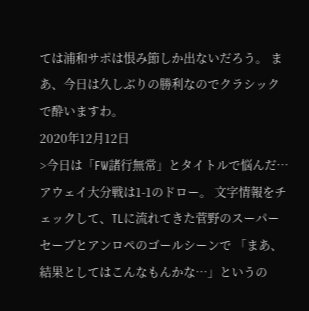ては浦和サポは恨み節しか出ないだろう。 まあ、今日は久しぶりの勝利なのでクラシックで酔いますわ。
2020年12月12日
>今日は「FW諸行無常」とタイトルで悩んだ… アウェイ大分戦は1-1のドロー。 文字情報をチェックして、TLに流れてきた菅野のスーパーセーブとアンロペのゴールシーンで 「まあ、結果としてはこんなもんかな…」というの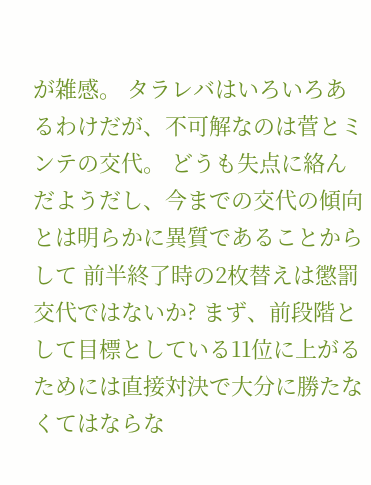が雑感。 タラレバはいろいろあるわけだが、不可解なのは菅とミンテの交代。 どうも失点に絡んだようだし、今までの交代の傾向とは明らかに異質であることからして 前半終了時の2枚替えは懲罰交代ではないか? まず、前段階として目標としている11位に上がるためには直接対決で大分に勝たなくてはならな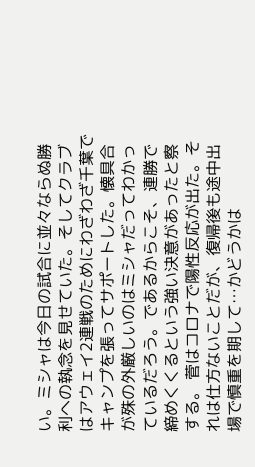い。ミシャは今日の試合に並々ならぬ勝利への執念を見せていた。そしてクラブはアウェイ2連戦のためにわざわざ千葉でキャンプを張ってサポートした。懐具合が殊の外厳しいのはミシャだってわかっているだろう。であるからこそ、連勝で締めくくるという強い決意があったと察する。 菅はコロナで陽性反応が出た。それは仕方ないことだが、復帰後も途中出場で慎重を期して…かどうかは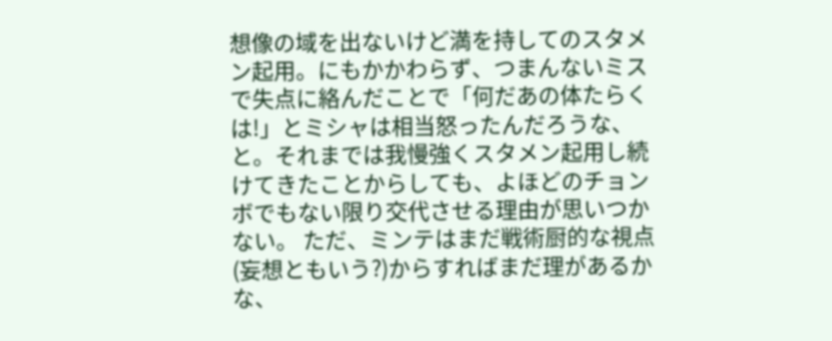想像の域を出ないけど満を持してのスタメン起用。にもかかわらず、つまんないミスで失点に絡んだことで「何だあの体たらくは!」とミシャは相当怒ったんだろうな、と。それまでは我慢強くスタメン起用し続けてきたことからしても、よほどのチョンボでもない限り交代させる理由が思いつかない。 ただ、ミンテはまだ戦術厨的な視点(妄想ともいう?)からすればまだ理があるかな、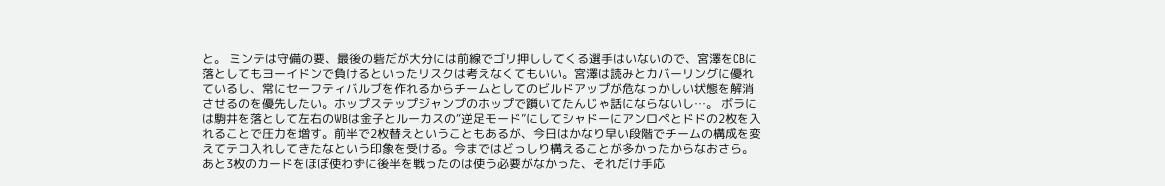と。 ミンテは守備の要、最後の砦だが大分には前線でゴリ押ししてくる選手はいないので、宮澤をCBに落としてもヨーイドンで負けるといったリスクは考えなくてもいい。宮澤は読みとカバーリングに優れているし、常にセーフティバルブを作れるからチームとしてのビルドアップが危なっかしい状態を解消させるのを優先したい。ホップステップジャンプのホップで躓いてたんじゃ話にならないし…。 ボラには駒井を落として左右のWBは金子とルーカスの“逆足モード”にしてシャドーにアンロペとドドの2枚を入れることで圧力を増す。前半で2枚替えということもあるが、今日はかなり早い段階でチームの構成を変えてテコ入れしてきたなという印象を受ける。今まではどっしり構えることが多かったからなおさら。あと3枚のカードをほぼ使わずに後半を戦ったのは使う必要がなかった、それだけ手応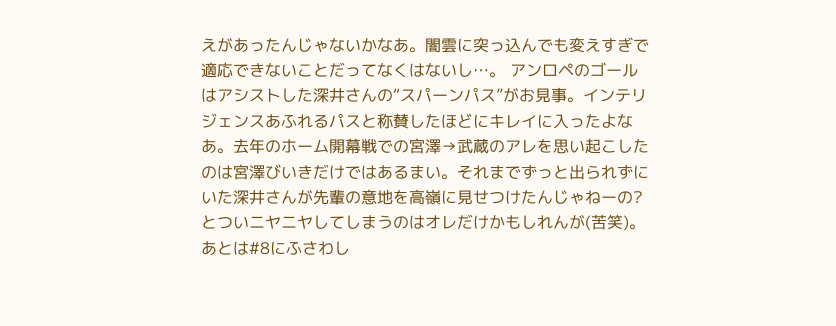えがあったんじゃないかなあ。闇雲に突っ込んでも変えすぎで適応できないことだってなくはないし…。 アンロペのゴールはアシストした深井さんの“スパーンパス”がお見事。インテリジェンスあふれるパスと称賛したほどにキレイに入ったよなあ。去年のホーム開幕戦での宮澤→武蔵のアレを思い起こしたのは宮澤びいきだけではあるまい。それまでずっと出られずにいた深井さんが先輩の意地を高嶺に見せつけたんじゃねーの?とついニヤニヤしてしまうのはオレだけかもしれんが(苦笑)。あとは#8にふさわし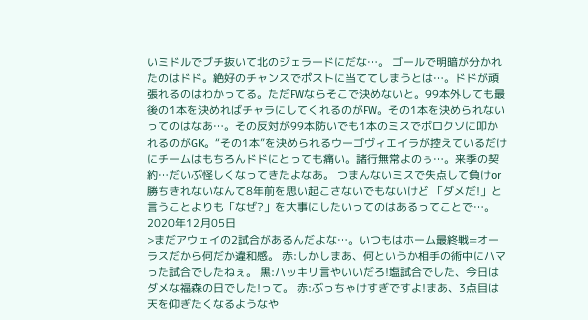いミドルでブチ抜いて北のジェラードにだな…。 ゴールで明暗が分かれたのはドド。絶好のチャンスでポストに当ててしまうとは…。ドドが頑張れるのはわかってる。ただFWならそこで決めないと。99本外しても最後の1本を決めればチャラにしてくれるのがFW。その1本を決められないってのはなあ…。その反対が99本防いでも1本のミスでボロクソに叩かれるのがGK。“その1本”を決められるウーゴヴィエイラが控えているだけにチームはもちろんドドにとっても痛い。諸行無常よのぅ…。来季の契約…だいぶ怪しくなってきたよなあ。 つまんないミスで失点して負けor勝ちきれないなんて8年前を思い起こさないでもないけど 「ダメだ!」と言うことよりも「なぜ?」を大事にしたいってのはあるってことで…。
2020年12月05日
>まだアウェイの2試合があるんだよな…。いつもはホーム最終戦=オーラスだから何だか違和感。 赤:しかしまあ、何というか相手の術中にハマった試合でしたねぇ。 黒:ハッキリ言やいいだろ!塩試合でした、今日はダメな福森の日でした!って。 赤:ぶっちゃけすぎですよ!まあ、3点目は天を仰ぎたくなるようなや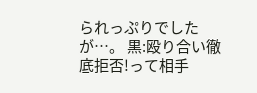られっぷりでしたが…。 黒:殴り合い徹底拒否!って相手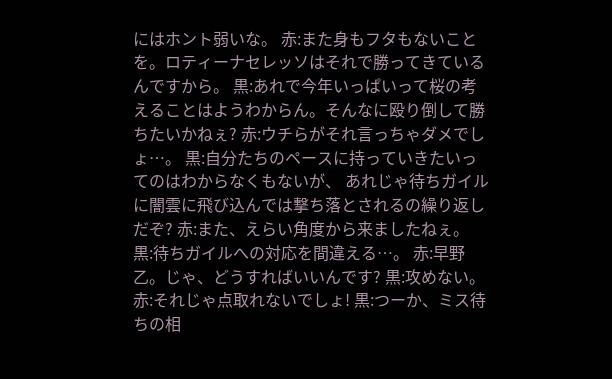にはホント弱いな。 赤:また身もフタもないことを。ロティーナセレッソはそれで勝ってきているんですから。 黒:あれで今年いっぱいって桜の考えることはようわからん。そんなに殴り倒して勝ちたいかねぇ? 赤:ウチらがそれ言っちゃダメでしょ…。 黒:自分たちのペースに持っていきたいってのはわからなくもないが、 あれじゃ待ちガイルに闇雲に飛び込んでは撃ち落とされるの繰り返しだぞ? 赤:また、えらい角度から来ましたねぇ。 黒:待ちガイルへの対応を間違える…。 赤:早野乙。じゃ、どうすればいいんです? 黒:攻めない。 赤:それじゃ点取れないでしょ! 黒:つーか、ミス待ちの相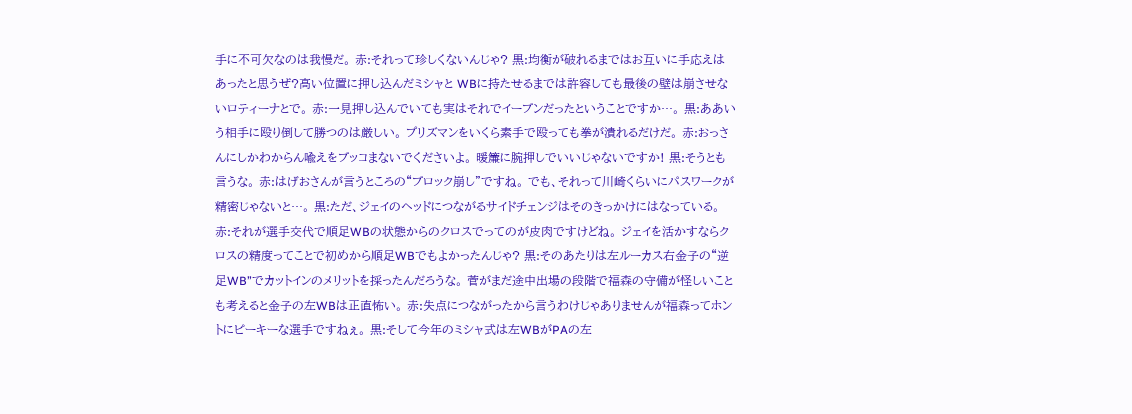手に不可欠なのは我慢だ。 赤:それって珍しくないんじゃ? 黒:均衡が破れるまではお互いに手応えはあったと思うぜ?高い位置に押し込んだミシャと WBに持たせるまでは許容しても最後の壁は崩させないロティーナとで。 赤:一見押し込んでいても実はそれでイーブンだったということですか…。 黒:ああいう相手に殴り倒して勝つのは厳しい。 プリズマンをいくら素手で殴っても拳が潰れるだけだ。 赤:おっさんにしかわからん喩えをブッコまないでくださいよ。 暖簾に腕押しでいいじゃないですか! 黒:そうとも言うな。 赤:はげおさんが言うところの“ブロック崩し”ですね。 でも、それって川崎くらいにパスワークが精密じゃないと…。 黒:ただ、ジェイのヘッドにつながるサイドチェンジはそのきっかけにはなっている。 赤:それが選手交代で順足WBの状態からのクロスでってのが皮肉ですけどね。 ジェイを活かすならクロスの精度ってことで初めから順足WBでもよかったんじゃ? 黒:そのあたりは左ルーカス右金子の“逆足WB”でカットインのメリットを採ったんだろうな。 菅がまだ途中出場の段階で福森の守備が怪しいことも考えると金子の左WBは正直怖い。 赤:失点につながったから言うわけじゃありませんが福森ってホントにピーキーな選手ですねぇ。 黒:そして今年のミシャ式は左WBがPAの左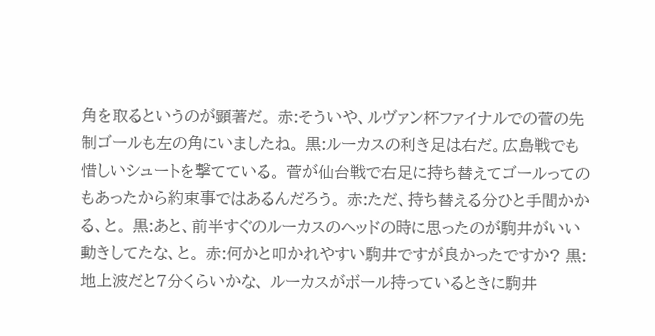角を取るというのが顕著だ。 赤:そういや、ルヴァン杯ファイナルでの菅の先制ゴールも左の角にいましたね。 黒:ルーカスの利き足は右だ。広島戦でも惜しいシュートを撃てている。 菅が仙台戦で右足に持ち替えてゴールってのもあったから約束事ではあるんだろう。 赤:ただ、持ち替える分ひと手間かかる、と。 黒:あと、前半すぐのルーカスのヘッドの時に思ったのが駒井がいい動きしてたな、と。 赤:何かと叩かれやすい駒井ですが良かったですか? 黒:地上波だと7分くらいかな、 ルーカスがボール持っているときに駒井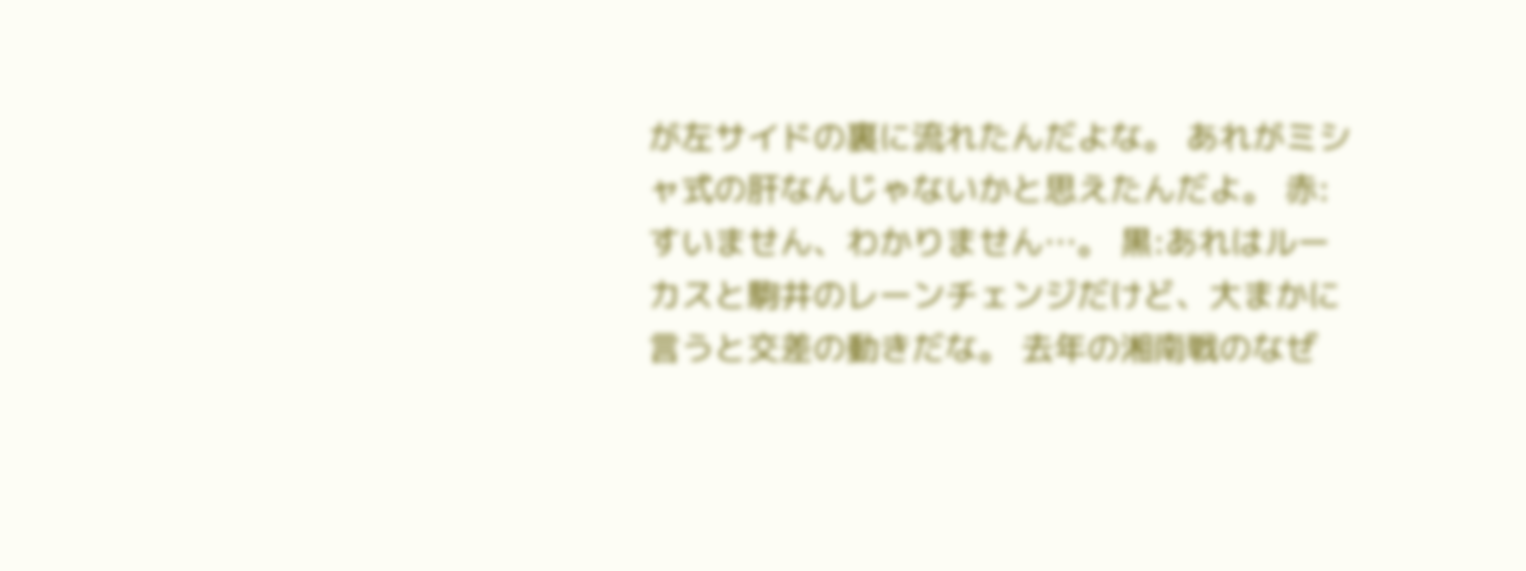が左サイドの裏に流れたんだよな。 あれがミシャ式の肝なんじゃないかと思えたんだよ。 赤:すいません、わかりません…。 黒:あれはルーカスと駒井のレーンチェンジだけど、大まかに言うと交差の動きだな。 去年の湘南戦のなぜ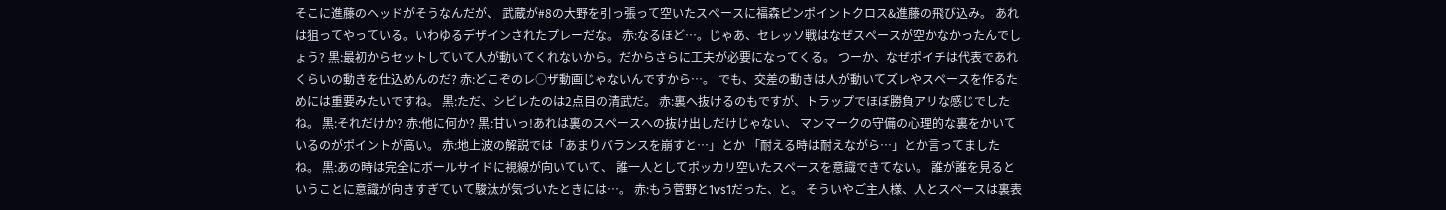そこに進藤のヘッドがそうなんだが、 武蔵が#8の大野を引っ張って空いたスペースに福森ピンポイントクロス&進藤の飛び込み。 あれは狙ってやっている。いわゆるデザインされたプレーだな。 赤:なるほど…。じゃあ、セレッソ戦はなぜスペースが空かなかったんでしょう? 黒:最初からセットしていて人が動いてくれないから。だからさらに工夫が必要になってくる。 つーか、なぜポイチは代表であれくらいの動きを仕込めんのだ? 赤:どこぞのレ○ザ動画じゃないんですから…。 でも、交差の動きは人が動いてズレやスペースを作るためには重要みたいですね。 黒:ただ、シビレたのは2点目の清武だ。 赤:裏へ抜けるのもですが、トラップでほぼ勝負アリな感じでしたね。 黒:それだけか? 赤:他に何か? 黒:甘いっ!あれは裏のスペースへの抜け出しだけじゃない、 マンマークの守備の心理的な裏をかいているのがポイントが高い。 赤:地上波の解説では「あまりバランスを崩すと…」とか 「耐える時は耐えながら…」とか言ってましたね。 黒:あの時は完全にボールサイドに視線が向いていて、 誰一人としてポッカリ空いたスペースを意識できてない。 誰が誰を見るということに意識が向きすぎていて駿汰が気づいたときには…。 赤:もう菅野と1vs1だった、と。 そういやご主人様、人とスペースは裏表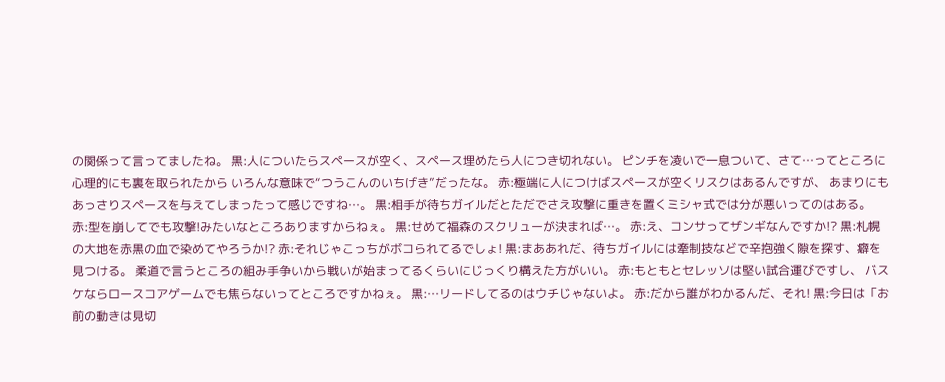の関係って言ってましたね。 黒:人についたらスペースが空く、スペース埋めたら人につき切れない。 ピンチを凌いで一息ついて、さて…ってところに心理的にも裏を取られたから いろんな意味で“つうこんのいちげき”だったな。 赤:極端に人につけばスペースが空くリスクはあるんですが、 あまりにもあっさりスペースを与えてしまったって感じですね…。 黒:相手が待ちガイルだとただでさえ攻撃に重きを置くミシャ式では分が悪いってのはある。 赤:型を崩してでも攻撃!みたいなところありますからねぇ。 黒:せめて福森のスクリューが決まれば…。 赤:え、コンサってザンギなんですか!? 黒:札幌の大地を赤黒の血で染めてやろうか!? 赤:それじゃこっちがボコられてるでしょ! 黒:まああれだ、待ちガイルには牽制技などで辛抱強く隙を探す、癖を見つける。 柔道で言うところの組み手争いから戦いが始まってるくらいにじっくり構えた方がいい。 赤:もともとセレッソは堅い試合運びですし、 バスケならロースコアゲームでも焦らないってところですかねぇ。 黒:…リードしてるのはウチじゃないよ。 赤:だから誰がわかるんだ、それ! 黒:今日は「お前の動きは見切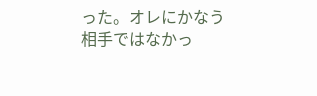った。オレにかなう相手ではなかっ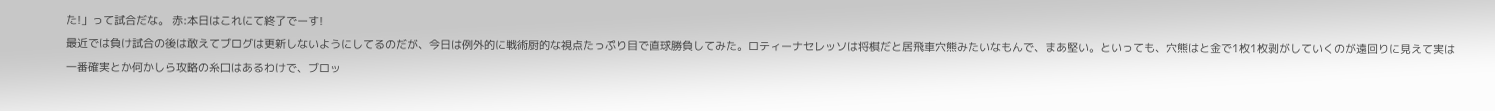た!」って試合だな。 赤:本日はこれにて終了でーす!
最近では負け試合の後は敢えてブログは更新しないようにしてるのだが、今日は例外的に戦術厨的な視点たっぷり目で直球勝負してみた。ロティーナセレッソは将棋だと居飛車穴熊みたいなもんで、まあ堅い。といっても、穴熊はと金で1枚1枚剥がしていくのが遠回りに見えて実は一番確実とか何かしら攻略の糸口はあるわけで、ブロッ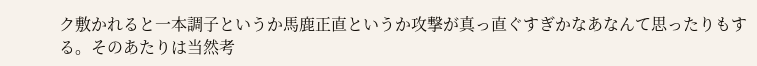ク敷かれると一本調子というか馬鹿正直というか攻撃が真っ直ぐすぎかなあなんて思ったりもする。そのあたりは当然考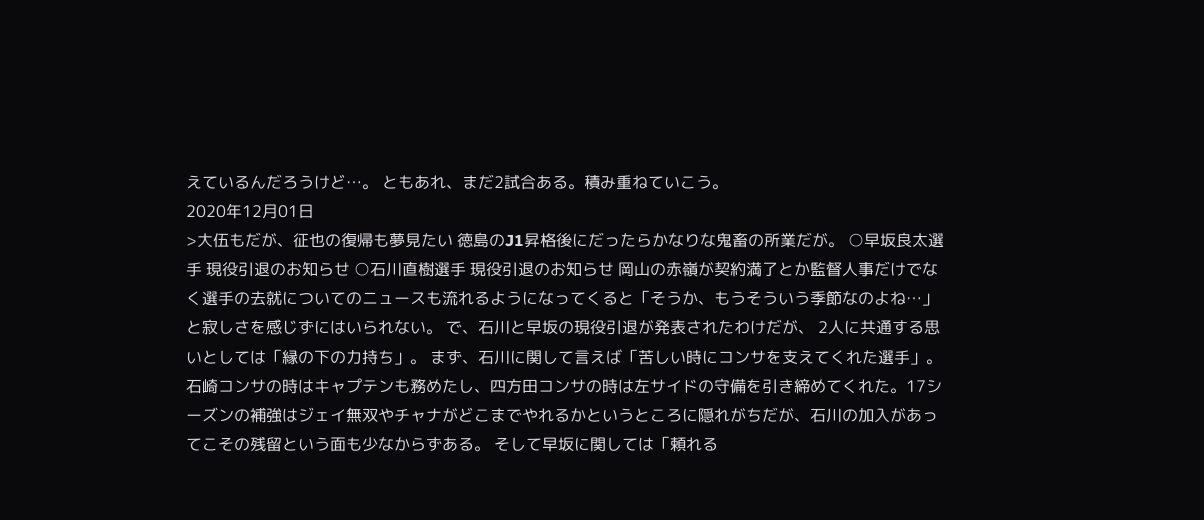えているんだろうけど…。 ともあれ、まだ2試合ある。積み重ねていこう。
2020年12月01日
>大伍もだが、征也の復帰も夢見たい 徳島のJ1昇格後にだったらかなりな鬼畜の所業だが。 ○早坂良太選手 現役引退のお知らせ ○石川直樹選手 現役引退のお知らせ 岡山の赤嶺が契約満了とか監督人事だけでなく選手の去就についてのニュースも流れるようになってくると「そうか、もうそういう季節なのよね…」と寂しさを感じずにはいられない。 で、石川と早坂の現役引退が発表されたわけだが、 2人に共通する思いとしては「縁の下の力持ち」。 まず、石川に関して言えば「苦しい時にコンサを支えてくれた選手」。石崎コンサの時はキャプテンも務めたし、四方田コンサの時は左サイドの守備を引き締めてくれた。17シーズンの補強はジェイ無双やチャナがどこまでやれるかというところに隠れがちだが、石川の加入があってこその残留という面も少なからずある。 そして早坂に関しては「頼れる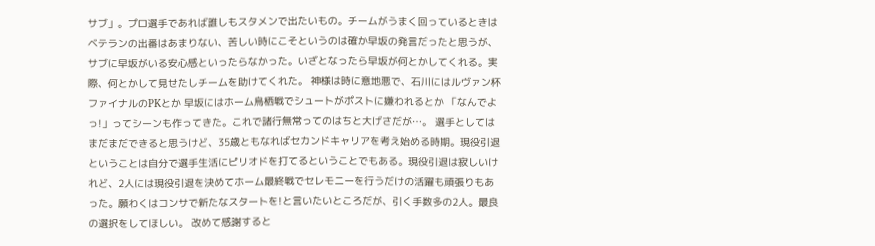サブ」。プロ選手であれば誰しもスタメンで出たいもの。チームがうまく回っているときはベテランの出番はあまりない、苦しい時にこそというのは確か早坂の発言だったと思うが、サブに早坂がいる安心感といったらなかった。いざとなったら早坂が何とかしてくれる。実際、何とかして見せたしチームを助けてくれた。 神様は時に意地悪で、石川にはルヴァン杯ファイナルのPKとか 早坂にはホーム鳥栖戦でシュートがポストに嫌われるとか 「なんでよっ!」ってシーンも作ってきた。これで諸行無常ってのはちと大げさだが…。 選手としてはまだまだできると思うけど、35歳ともなればセカンドキャリアを考え始める時期。現役引退ということは自分で選手生活にピリオドを打てるということでもある。現役引退は寂しいけれど、2人には現役引退を決めてホーム最終戦でセレモニーを行うだけの活躍も頑張りもあった。願わくはコンサで新たなスタートを!と言いたいところだが、引く手数多の2人。最良の選択をしてほしい。 改めて感謝すると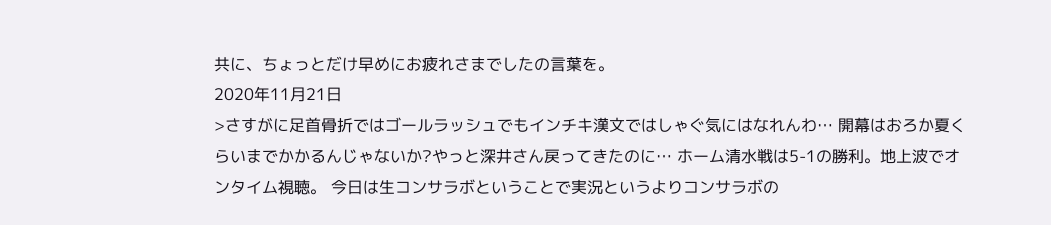共に、ちょっとだけ早めにお疲れさまでしたの言葉を。
2020年11月21日
>さすがに足首骨折ではゴールラッシュでもインチキ漢文ではしゃぐ気にはなれんわ… 開幕はおろか夏くらいまでかかるんじゃないか?やっと深井さん戻ってきたのに… ホーム清水戦は5-1の勝利。地上波でオンタイム視聴。 今日は生コンサラボということで実況というよりコンサラボの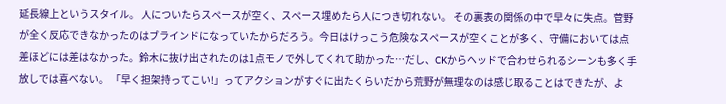延長線上というスタイル。 人についたらスペースが空く、スペース埋めたら人につき切れない。 その裏表の関係の中で早々に失点。菅野が全く反応できなかったのはブラインドになっていたからだろう。今日はけっこう危険なスペースが空くことが多く、守備においては点差ほどには差はなかった。鈴木に抜け出されたのは1点モノで外してくれて助かった…だし、CKからヘッドで合わせられるシーンも多く手放しでは喜べない。 「早く担架持ってこい!」ってアクションがすぐに出たくらいだから荒野が無理なのは感じ取ることはできたが、よ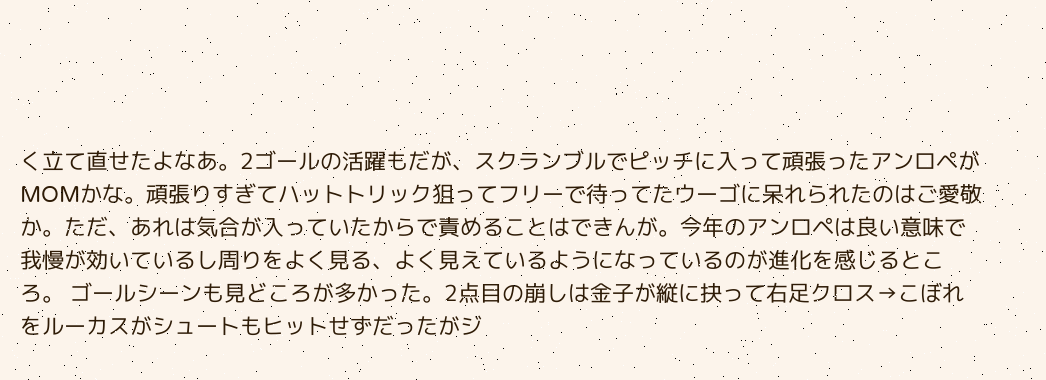く立て直せたよなあ。2ゴールの活躍もだが、スクランブルでピッチに入って頑張ったアンロペがMOMかな。頑張りすぎてハットトリック狙ってフリーで待ってたウーゴに呆れられたのはご愛敬か。ただ、あれは気合が入っていたからで責めることはできんが。今年のアンロペは良い意味で我慢が効いているし周りをよく見る、よく見えているようになっているのが進化を感じるところ。 ゴールシーンも見どころが多かった。2点目の崩しは金子が縦に抉って右足クロス→こぼれをルーカスがシュートもヒットせずだったがジ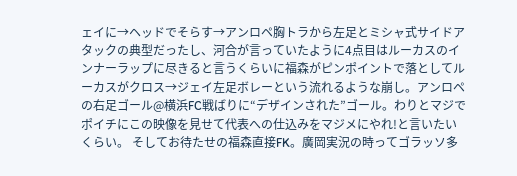ェイに→ヘッドでそらす→アンロペ胸トラから左足とミシャ式サイドアタックの典型だったし、河合が言っていたように4点目はルーカスのインナーラップに尽きると言うくらいに福森がピンポイントで落としてルーカスがクロス→ジェイ左足ボレーという流れるような崩し。アンロペの右足ゴール@横浜FC戦ばりに“デザインされた”ゴール。わりとマジでポイチにこの映像を見せて代表への仕込みをマジメにやれ!と言いたいくらい。 そしてお待たせの福森直接FK。廣岡実況の時ってゴラッソ多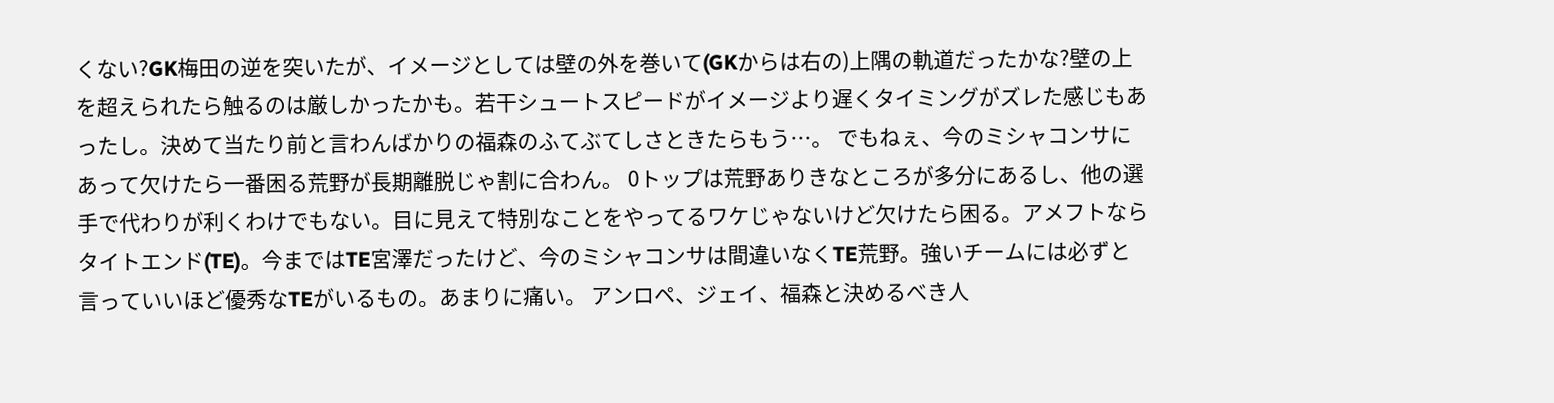くない?GK梅田の逆を突いたが、イメージとしては壁の外を巻いて(GKからは右の)上隅の軌道だったかな?壁の上を超えられたら触るのは厳しかったかも。若干シュートスピードがイメージより遅くタイミングがズレた感じもあったし。決めて当たり前と言わんばかりの福森のふてぶてしさときたらもう…。 でもねぇ、今のミシャコンサにあって欠けたら一番困る荒野が長期離脱じゃ割に合わん。 0トップは荒野ありきなところが多分にあるし、他の選手で代わりが利くわけでもない。目に見えて特別なことをやってるワケじゃないけど欠けたら困る。アメフトならタイトエンド(TE)。今まではTE宮澤だったけど、今のミシャコンサは間違いなくTE荒野。強いチームには必ずと言っていいほど優秀なTEがいるもの。あまりに痛い。 アンロペ、ジェイ、福森と決めるべき人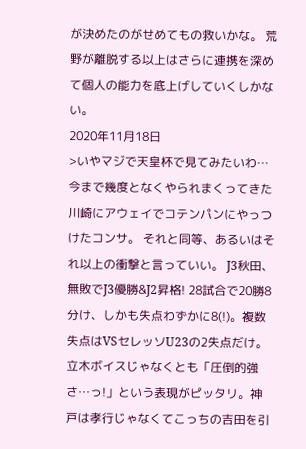が決めたのがせめてもの救いかな。 荒野が離脱する以上はさらに連携を深めて個人の能力を底上げしていくしかない。
2020年11月18日
>いやマジで天皇杯で見てみたいわ… 今まで幾度となくやられまくってきた川崎にアウェイでコテンパンにやっつけたコンサ。 それと同等、あるいはそれ以上の衝撃と言っていい。 J3秋田、無敗でJ3優勝&J2昇格! 28試合で20勝8分け、しかも失点わずかに8(!)。複数失点はVSセレッソU23の2失点だけ。 立木ボイスじゃなくとも「圧倒的強さ…っ!」という表現がピッタリ。神戸は孝行じゃなくてこっちの吉田を引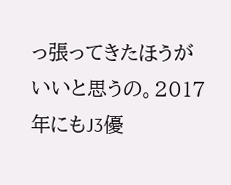っ張ってきたほうがいいと思うの。2017年にもJ3優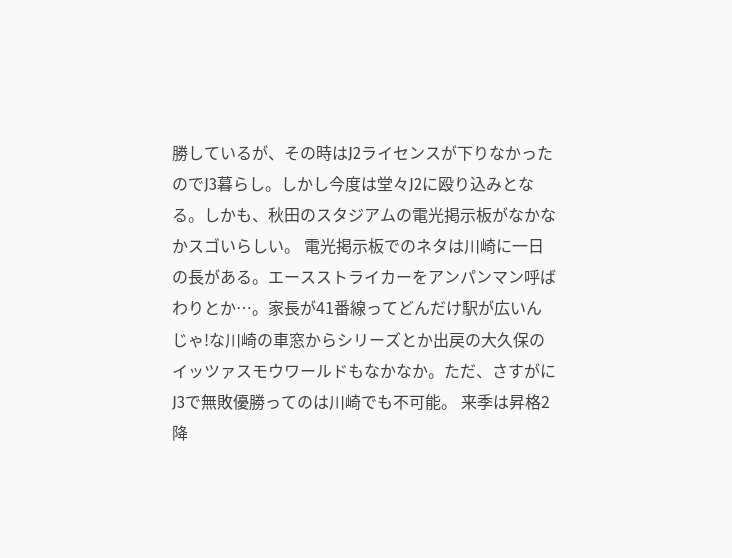勝しているが、その時はJ2ライセンスが下りなかったのでJ3暮らし。しかし今度は堂々J2に殴り込みとなる。しかも、秋田のスタジアムの電光掲示板がなかなかスゴいらしい。 電光掲示板でのネタは川崎に一日の長がある。エースストライカーをアンパンマン呼ばわりとか…。家長が41番線ってどんだけ駅が広いんじゃ!な川崎の車窓からシリーズとか出戻の大久保のイッツァスモウワールドもなかなか。ただ、さすがにJ3で無敗優勝ってのは川崎でも不可能。 来季は昇格2降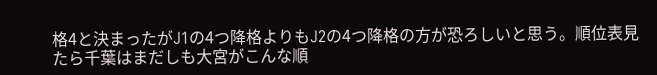格4と決まったがJ1の4つ降格よりもJ2の4つ降格の方が恐ろしいと思う。順位表見たら千葉はまだしも大宮がこんな順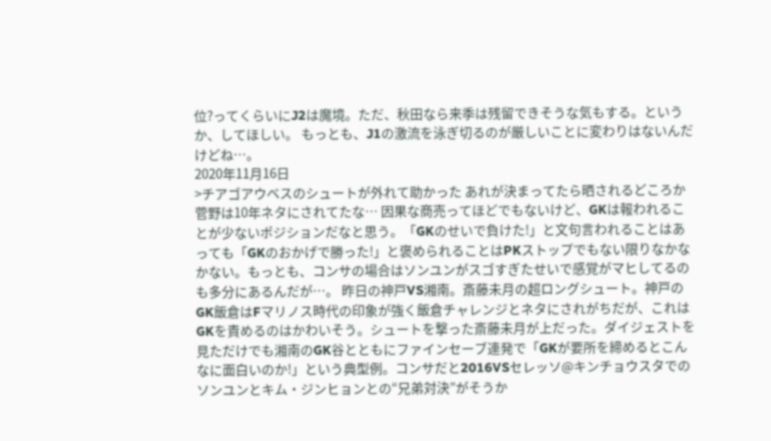位?ってくらいにJ2は魔境。ただ、秋田なら来季は残留できそうな気もする。というか、してほしい。 もっとも、J1の激流を泳ぎ切るのが厳しいことに変わりはないんだけどね…。
2020年11月16日
>チアゴアウベスのシュートが外れて助かった あれが決まってたら晒されるどころか菅野は10年ネタにされてたな… 因果な商売ってほどでもないけど、GKは報われることが少ないポジションだなと思う。「GKのせいで負けた!」と文句言われることはあっても「GKのおかげで勝った!」と褒められることはPKストップでもない限りなかなかない。もっとも、コンサの場合はソンユンがスゴすぎたせいで感覚がマヒしてるのも多分にあるんだが…。 昨日の神戸VS湘南。斎藤未月の超ロングシュート。神戸のGK飯倉はFマリノス時代の印象が強く飯倉チャレンジとネタにされがちだが、これはGKを責めるのはかわいそう。シュートを撃った斎藤未月が上だった。ダイジェストを見ただけでも湘南のGK谷とともにファインセーブ連発で「GKが要所を締めるとこんなに面白いのか!」という典型例。コンサだと2016VSセレッソ@キンチョウスタでのソンユンとキム・ジンヒョンとの“兄弟対決”がそうか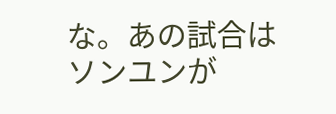な。あの試合はソンユンが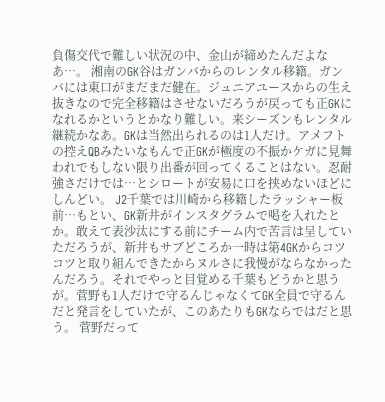負傷交代で難しい状況の中、金山が締めたんだよなあ…。 湘南のGK谷はガンバからのレンタル移籍。ガンバには東口がまだまだ健在。ジュニアユースからの生え抜きなので完全移籍はさせないだろうが戻っても正GKになれるかというとかなり難しい。来シーズンもレンタル継続かなあ。GKは当然出られるのは1人だけ。アメフトの控えQBみたいなもんで正GKが極度の不振かケガに見舞われでもしない限り出番が回ってくることはない。忍耐強さだけでは…とシロートが安易に口を挟めないほどにしんどい。 J2千葉では川崎から移籍したラッシャー板前…もとい、GK新井がインスタグラムで喝を入れたとか。敢えて表沙汰にする前にチーム内で苦言は呈していただろうが、新井もサブどころか一時は第4GKからコツコツと取り組んできたからヌルさに我慢がならなかったんだろう。それでやっと目覚める千葉もどうかと思うが。菅野も1人だけで守るんじゃなくてGK全員で守るんだと発言をしていたが、このあたりもGKならではだと思う。 菅野だって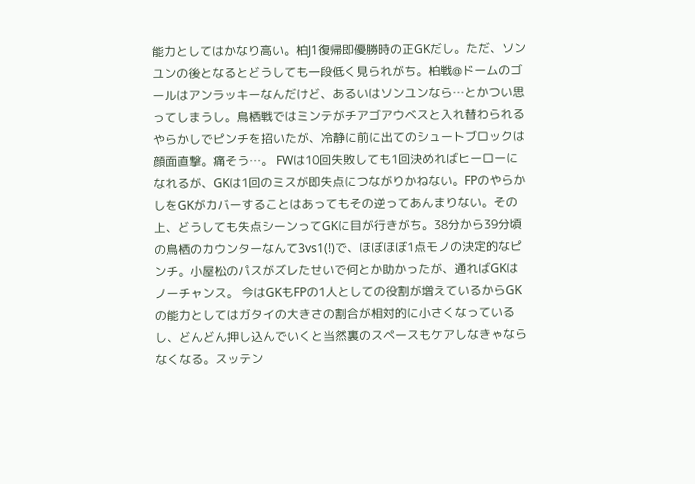能力としてはかなり高い。柏J1復帰即優勝時の正GKだし。ただ、ソンユンの後となるとどうしても一段低く見られがち。柏戦@ドームのゴールはアンラッキーなんだけど、あるいはソンユンなら…とかつい思ってしまうし。鳥栖戦ではミンテがチアゴアウベスと入れ替わられるやらかしでピンチを招いたが、冷静に前に出てのシュートブロックは顔面直撃。痛そう…。 FWは10回失敗しても1回決めればヒーローになれるが、GKは1回のミスが即失点につながりかねない。FPのやらかしをGKがカバーすることはあってもその逆ってあんまりない。その上、どうしても失点シーンってGKに目が行きがち。38分から39分頃の鳥栖のカウンターなんて3vs1(!)で、ほぼほぼ1点モノの決定的なピンチ。小屋松のパスがズレたせいで何とか助かったが、通ればGKはノーチャンス。 今はGKもFPの1人としての役割が増えているからGKの能力としてはガタイの大きさの割合が相対的に小さくなっているし、どんどん押し込んでいくと当然裏のスペースもケアしなきゃならなくなる。スッテン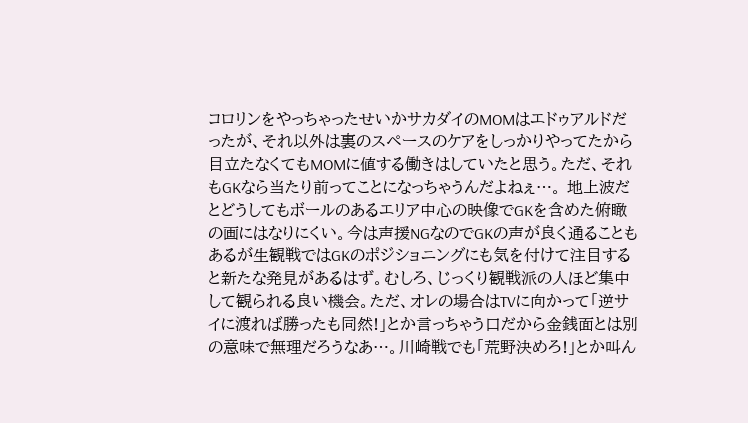コロリンをやっちゃったせいかサカダイのMOMはエドゥアルドだったが、それ以外は裏のスペースのケアをしっかりやってたから目立たなくてもMOMに値する働きはしていたと思う。ただ、それもGKなら当たり前ってことになっちゃうんだよねぇ…。 地上波だとどうしてもボールのあるエリア中心の映像でGKを含めた俯瞰の画にはなりにくい。今は声援NGなのでGKの声が良く通ることもあるが生観戦ではGKのポジショニングにも気を付けて注目すると新たな発見があるはず。むしろ、じっくり観戦派の人ほど集中して観られる良い機会。ただ、オレの場合はTVに向かって「逆サイに渡れば勝ったも同然!」とか言っちゃう口だから金銭面とは別の意味で無理だろうなあ…。川崎戦でも「荒野決めろ!」とか叫ん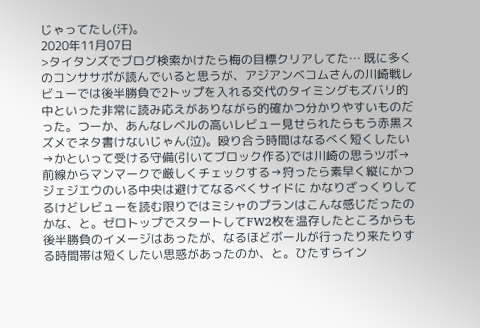じゃってたし(汗)。
2020年11月07日
>タイタンズでブログ検索かけたら梅の目標クリアしてた… 既に多くのコンササポが読んでいると思うが、アジアンベコムさんの川崎戦レビューでは後半勝負で2トップを入れる交代のタイミングもズバリ的中といった非常に読み応えがありながら的確かつ分かりやすいものだった。つーか、あんなレベルの高いレビュー見せられたらもう赤黒スズメでネタ書けないじゃん(泣)。殴り合う時間はなるべく短くしたい→かといって受ける守備(引いてブロック作る)では川崎の思うツボ→前線からマンマークで厳しくチェックする→狩ったら素早く縦にかつジェジエウのいる中央は避けてなるべくサイドに かなりざっくりしてるけどレビューを読む限りではミシャのプランはこんな感じだったのかな、と。ゼロトップでスタートしてFW2枚を温存したところからも後半勝負のイメージはあったが、なるほどボールが行ったり来たりする時間帯は短くしたい思惑があったのか、と。ひたすらイン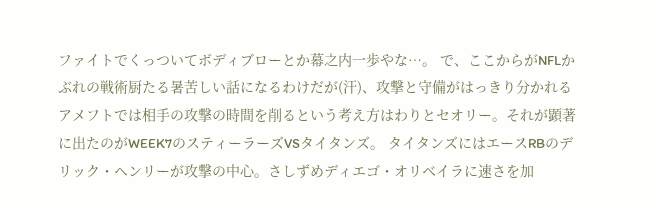ファイトでくっついてボディブローとか幕之内一歩やな…。 で、ここからがNFLかぶれの戦術厨たる暑苦しい話になるわけだが(汗)、攻撃と守備がはっきり分かれるアメフトでは相手の攻撃の時間を削るという考え方はわりとセオリー。それが顕著に出たのがWEEK7のスティーラーズVSタイタンズ。 タイタンズにはエースRBのデリック・ヘンリーが攻撃の中心。さしずめディエゴ・オリベイラに速さを加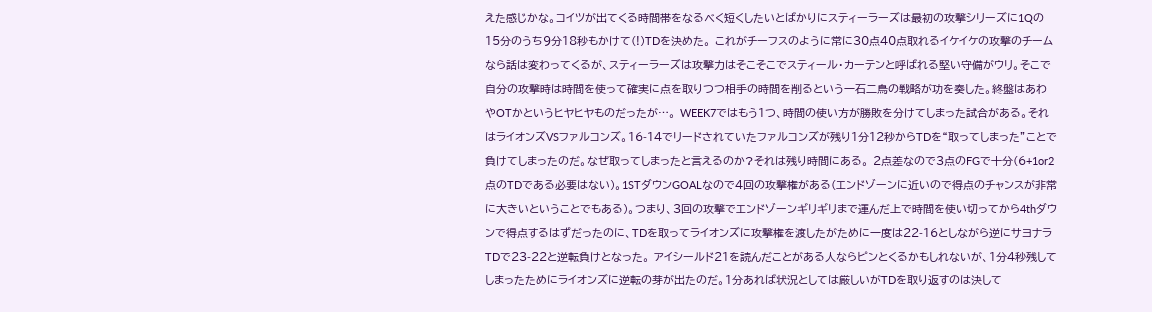えた感じかな。コイツが出てくる時間帯をなるべく短くしたいとばかりにスティーラーズは最初の攻撃シリーズに1Qの15分のうち9分18秒もかけて(!)TDを決めた。 これがチーフスのように常に30点40点取れるイケイケの攻撃のチームなら話は変わってくるが、スティーラーズは攻撃力はそこそこでスティール・カーテンと呼ばれる堅い守備がウリ。そこで自分の攻撃時は時間を使って確実に点を取りつつ相手の時間を削るという一石二鳥の戦略が功を奏した。終盤はあわやOTかというヒヤヒヤものだったが…。 WEEK7ではもう1つ、時間の使い方が勝敗を分けてしまった試合がある。それはライオンズVSファルコンズ。16-14でリードされていたファルコンズが残り1分12秒からTDを“取ってしまった”ことで負けてしまったのだ。なぜ取ってしまったと言えるのか?それは残り時間にある。 2点差なので3点のFGで十分(6+1or2点のTDである必要はない)。1STダウンGOALなので4回の攻撃権がある(エンドゾーンに近いので得点のチャンスが非常に大きいということでもある)。つまり、3回の攻撃でエンドゾーンギリギリまで運んだ上で時間を使い切ってから4thダウンで得点するはずだったのに、TDを取ってライオンズに攻撃権を渡したがために一度は22-16としながら逆にサヨナラTDで23-22と逆転負けとなった。 アイシールド21を読んだことがある人ならピンとくるかもしれないが、1分4秒残してしまったためにライオンズに逆転の芽が出たのだ。1分あれば状況としては厳しいがTDを取り返すのは決して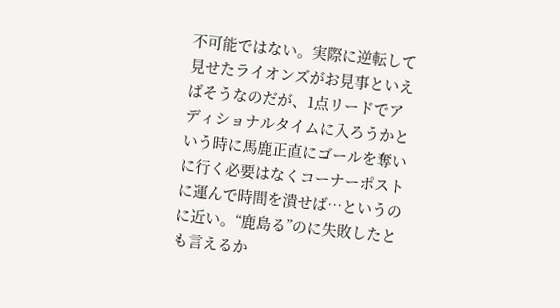不可能ではない。実際に逆転して見せたライオンズがお見事といえばそうなのだが、1点リードでアディショナルタイムに入ろうかという時に馬鹿正直にゴールを奪いに行く必要はなくコーナーポストに運んで時間を潰せば…というのに近い。“鹿島る”のに失敗したとも言えるか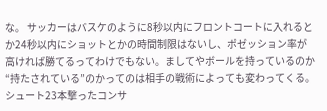な。 サッカーはバスケのように8秒以内にフロントコートに入れるとか24秒以内にショットとかの時間制限はないし、ポゼッション率が高ければ勝てるってわけでもない。ましてやボールを持っているのか“持たされている”のかってのは相手の戦術によっても変わってくる。シュート23本撃ったコンサ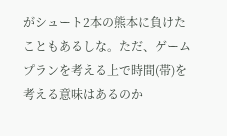がシュート2本の熊本に負けたこともあるしな。ただ、ゲームプランを考える上で時間(帯)を考える意味はあるのか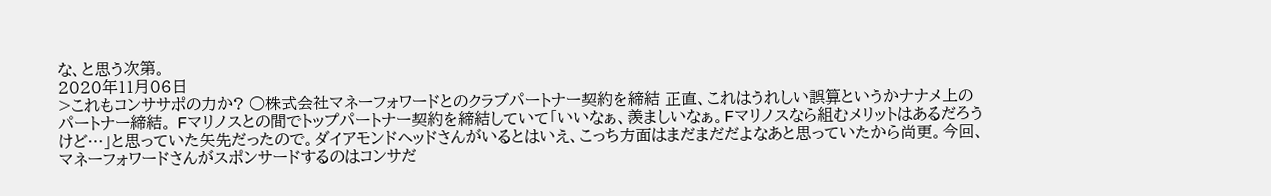な、と思う次第。
2020年11月06日
>これもコンササポの力か? ○株式会社マネーフォワードとのクラブパートナー契約を締結 正直、これはうれしい誤算というかナナメ上のパートナー締結。 Fマリノスとの間でトップパートナー契約を締結していて「いいなぁ、羨ましいなぁ。Fマリノスなら組むメリットはあるだろうけど…」と思っていた矢先だったので。ダイアモンドヘッドさんがいるとはいえ、こっち方面はまだまだだよなあと思っていたから尚更。今回、マネーフォワードさんがスポンサードするのはコンサだ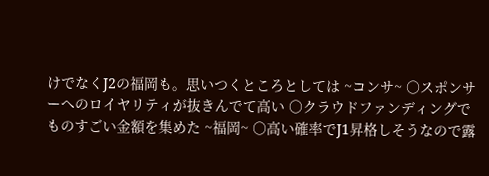けでなくJ2の福岡も。思いつくところとしては ~コンサ~ ○スポンサーへのロイヤリティが抜きんでて高い ○クラウドファンディングでものすごい金額を集めた ~福岡~ ○高い確率でJ1昇格しそうなので露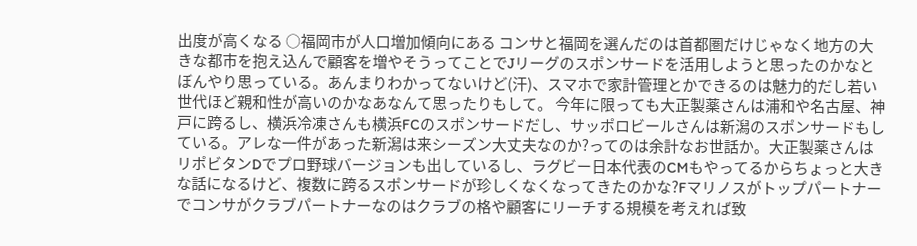出度が高くなる ○福岡市が人口増加傾向にある コンサと福岡を選んだのは首都圏だけじゃなく地方の大きな都市を抱え込んで顧客を増やそうってことでJリーグのスポンサードを活用しようと思ったのかなとぼんやり思っている。あんまりわかってないけど(汗)、スマホで家計管理とかできるのは魅力的だし若い世代ほど親和性が高いのかなあなんて思ったりもして。 今年に限っても大正製薬さんは浦和や名古屋、神戸に跨るし、横浜冷凍さんも横浜FCのスポンサードだし、サッポロビールさんは新潟のスポンサードもしている。アレな一件があった新潟は来シーズン大丈夫なのか?ってのは余計なお世話か。大正製薬さんはリポビタンDでプロ野球バージョンも出しているし、ラグビー日本代表のCMもやってるからちょっと大きな話になるけど、複数に跨るスポンサードが珍しくなくなってきたのかな?Fマリノスがトップパートナーでコンサがクラブパートナーなのはクラブの格や顧客にリーチする規模を考えれば致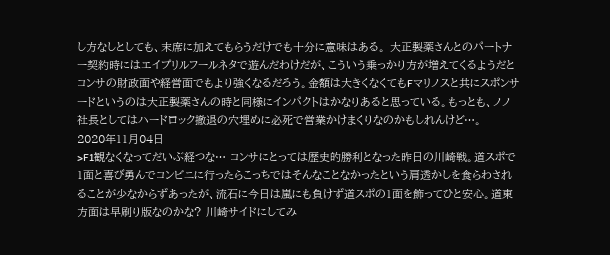し方なしとしても、末席に加えてもらうだけでも十分に意味はある。 大正製薬さんとのパートナー契約時にはエイプリルフールネタで遊んだわけだが、こういう乗っかり方が増えてくるようだとコンサの財政面や経営面でもより強くなるだろう。金額は大きくなくてもFマリノスと共にスポンサードというのは大正製薬さんの時と同様にインパクトはかなりあると思っている。もっとも、ノノ社長としてはハードロック撤退の穴埋めに必死で営業かけまくりなのかもしれんけど…。
2020年11月04日
>F1観なくなってだいぶ経つな… コンサにとっては歴史的勝利となった昨日の川崎戦。道スポで1面と喜び勇んでコンビニに行ったらこっちではそんなことなかったという肩透かしを食らわされることが少なからずあったが、流石に今日は嵐にも負けず道スポの1面を飾ってひと安心。道東方面は早刷り版なのかな? 川崎サイドにしてみ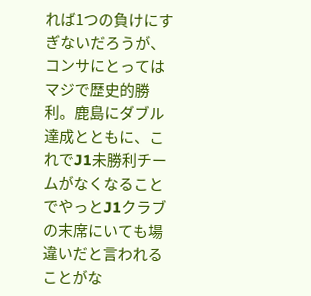れば1つの負けにすぎないだろうが、コンサにとってはマジで歴史的勝利。鹿島にダブル達成とともに、これでJ1未勝利チームがなくなることでやっとJ1クラブの末席にいても場違いだと言われることがな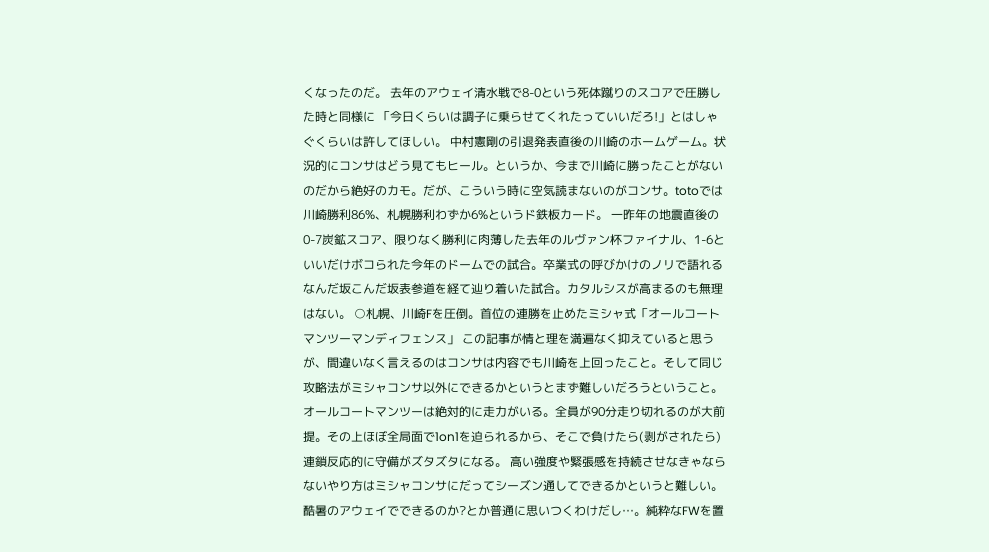くなったのだ。 去年のアウェイ清水戦で8-0という死体蹴りのスコアで圧勝した時と同様に 「今日くらいは調子に乗らせてくれたっていいだろ!」とはしゃぐくらいは許してほしい。 中村憲剛の引退発表直後の川崎のホームゲーム。状況的にコンサはどう見てもヒール。というか、今まで川崎に勝ったことがないのだから絶好のカモ。だが、こういう時に空気読まないのがコンサ。totoでは川崎勝利86%、札幌勝利わずか6%というド鉄板カード。 一昨年の地震直後の0-7炭鉱スコア、限りなく勝利に肉薄した去年のルヴァン杯ファイナル、1-6といいだけボコられた今年のドームでの試合。卒業式の呼びかけのノリで語れるなんだ坂こんだ坂表参道を経て辿り着いた試合。カタルシスが高まるのも無理はない。 ○札幌、川崎Fを圧倒。首位の連勝を止めたミシャ式「オールコートマンツーマンディフェンス」 この記事が情と理を満遍なく抑えていると思うが、間違いなく言えるのはコンサは内容でも川崎を上回ったこと。そして同じ攻略法がミシャコンサ以外にできるかというとまず難しいだろうということ。オールコートマンツーは絶対的に走力がいる。全員が90分走り切れるのが大前提。その上ほぼ全局面で1on1を迫られるから、そこで負けたら(剥がされたら)連鎖反応的に守備がズタズタになる。 高い強度や緊張感を持続させなきゃならないやり方はミシャコンサにだってシーズン通してできるかというと難しい。酷暑のアウェイでできるのか?とか普通に思いつくわけだし…。純粋なFWを置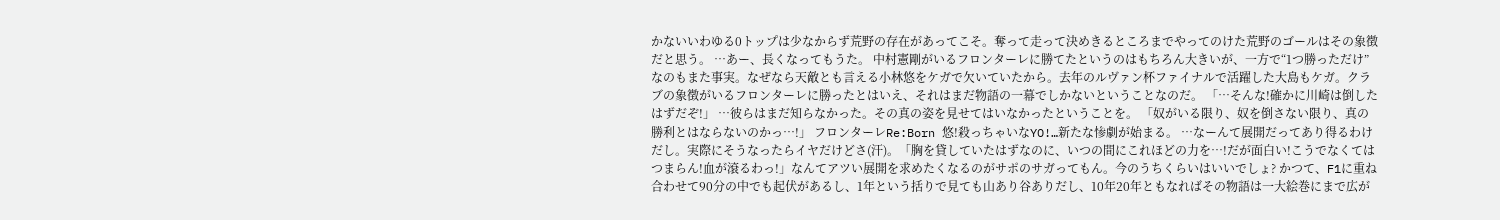かないいわゆる0トップは少なからず荒野の存在があってこそ。奪って走って決めきるところまでやってのけた荒野のゴールはその象徴だと思う。 …あー、長くなってもうた。 中村憲剛がいるフロンターレに勝てたというのはもちろん大きいが、一方で“1つ勝っただけ”なのもまた事実。なぜなら天敵とも言える小林悠をケガで欠いていたから。去年のルヴァン杯ファイナルで活躍した大島もケガ。クラブの象徴がいるフロンターレに勝ったとはいえ、それはまだ物語の一幕でしかないということなのだ。 「…そんな!確かに川崎は倒したはずだぞ!」 …彼らはまだ知らなかった。その真の姿を見せてはいなかったということを。 「奴がいる限り、奴を倒さない限り、真の勝利とはならないのかっ…!」 フロンターレRe:Born 悠!殺っちゃいなYO!…新たな惨劇が始まる。 …なーんて展開だってあり得るわけだし。実際にそうなったらイヤだけどさ(汗)。「胸を貸していたはずなのに、いつの間にこれほどの力を…!だが面白い!こうでなくてはつまらん!血が滾るわっ!」なんてアツい展開を求めたくなるのがサポのサガってもん。今のうちくらいはいいでしょ? かつて、F1に重ね合わせて90分の中でも起伏があるし、1年という括りで見ても山あり谷ありだし、10年20年ともなればその物語は一大絵巻にまで広が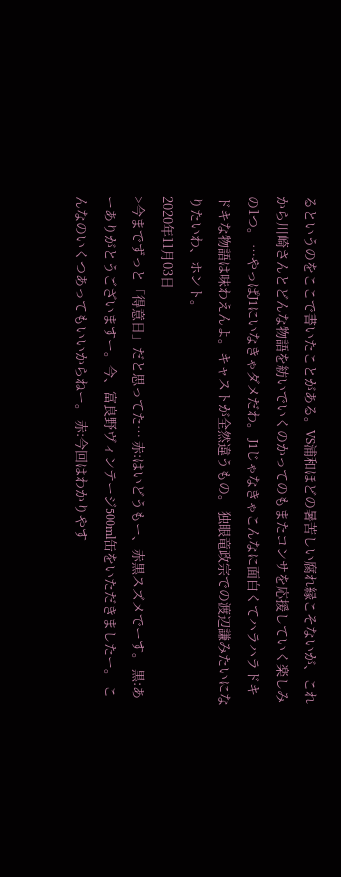るというのをここで書いたことがある。VS浦和ほどの暑苦しい腐れ縁こそないが、これから川崎さんとどんな物語を紡いでいくのかってのもまたコンサを応援していく楽しみの1つ。 …やっぱJ1にいなきゃダメだわ。 J1じゃなきゃこんなに面白くてハラハラドキドキな物語は味わえんよ。キャストが全然違うもの。 独眼竜政宗での渡辺謙みたいになりたいわ、ホント。
2020年11月03日
>今までずっと「得意日」だと思ってた… 赤:はいどうもー、赤黒スズメでーす。 黒:あーありがとうございますー。今、富良野ヴィンテージ500ml缶をいただきましたー。 こんなのいくつあってもいいからねー。 赤:今回はわかりやす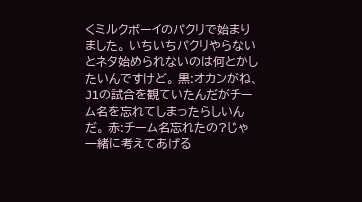くミルクボーイのパクリで始まりました。 いちいちパクリやらないとネタ始められないのは何とかしたいんですけど。 黒:オカンがね、J1の試合を観ていたんだがチーム名を忘れてしまったらしいんだ。 赤:チーム名忘れたの?じゃ一緒に考えてあげる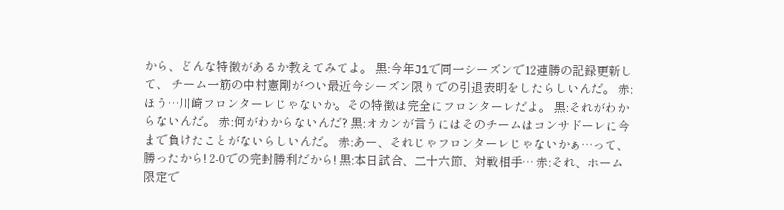から、どんな特徴があるか教えてみてよ。 黒:今年J1で同一シーズンで12連勝の記録更新して、 チーム一筋の中村憲剛がつい最近今シーズン限りでの引退表明をしたらしいんだ。 赤:ほう…川崎フロンターレじゃないか。その特徴は完全にフロンターレだよ。 黒:それがわからないんだ。 赤:何がわからないんだ? 黒:オカンが言うにはそのチームはコンサドーレに今まで負けたことがないらしいんだ。 赤:あー、それじゃフロンターレじゃないかぁ…って、勝ったから! 2-0での完封勝利だから! 黒:本日試合、二十六節、対戦相手… 赤:それ、ホーム限定で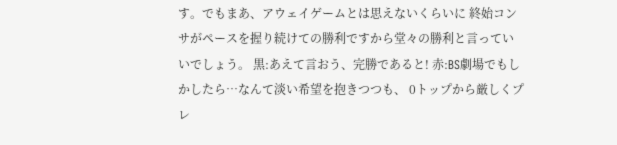す。でもまあ、アウェイゲームとは思えないくらいに 終始コンサがペースを握り続けての勝利ですから堂々の勝利と言っていいでしょう。 黒:あえて言おう、完勝であると! 赤:BS劇場でもしかしたら…なんて淡い希望を抱きつつも、 0トップから厳しくプレ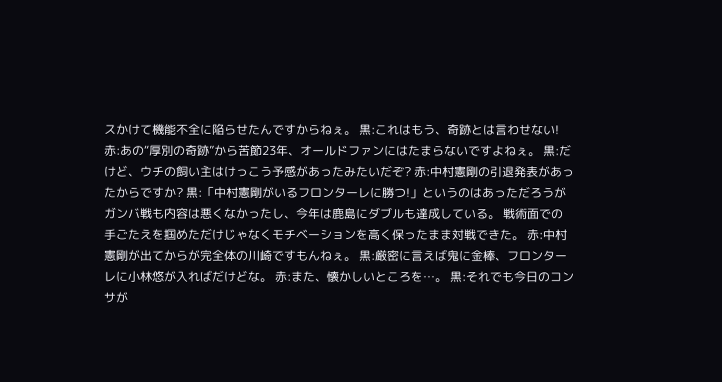スかけて機能不全に陥らせたんですからねぇ。 黒:これはもう、奇跡とは言わせない! 赤:あの“厚別の奇跡”から苦節23年、オールドファンにはたまらないですよねぇ。 黒:だけど、ウチの飼い主はけっこう予感があったみたいだぞ? 赤:中村憲剛の引退発表があったからですか? 黒:「中村憲剛がいるフロンターレに勝つ!」というのはあっただろうが ガンバ戦も内容は悪くなかったし、今年は鹿島にダブルも達成している。 戦術面での手ごたえを掴めただけじゃなくモチベーションを高く保ったまま対戦できた。 赤:中村憲剛が出てからが完全体の川崎ですもんねぇ。 黒:厳密に言えば鬼に金棒、フロンターレに小林悠が入ればだけどな。 赤:また、懐かしいところを…。 黒:それでも今日のコンサが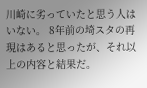川崎に劣っていたと思う人はいない。 8年前の埼スタの再現はあると思ったが、それ以上の内容と結果だ。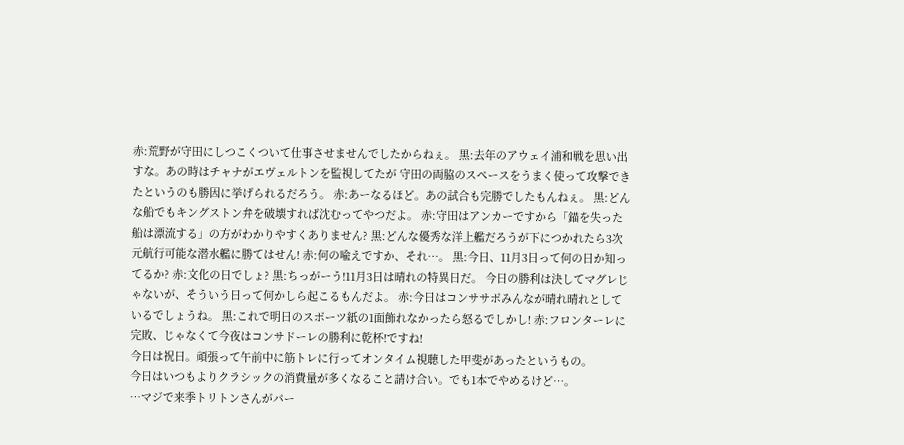赤:荒野が守田にしつこくついて仕事させませんでしたからねぇ。 黒:去年のアウェイ浦和戦を思い出すな。あの時はチャナがエヴェルトンを監視してたが 守田の両脇のスペースをうまく使って攻撃できたというのも勝因に挙げられるだろう。 赤:あーなるほど。あの試合も完勝でしたもんねぇ。 黒:どんな船でもキングストン弁を破壊すれば沈むってやつだよ。 赤:守田はアンカーですから「錨を失った船は漂流する」の方がわかりやすくありません? 黒:どんな優秀な洋上艦だろうが下につかれたら3次元航行可能な潜水艦に勝てはせん! 赤:何の喩えですか、それ…。 黒:今日、11月3日って何の日か知ってるか? 赤:文化の日でしょ? 黒:ちっがーう!11月3日は晴れの特異日だ。 今日の勝利は決してマグレじゃないが、そういう日って何かしら起こるもんだよ。 赤:今日はコンササポみんなが晴れ晴れとしているでしょうね。 黒:これで明日のスポーツ紙の1面飾れなかったら怒るでしかし! 赤:フロンターレに完敗、じゃなくて今夜はコンサドーレの勝利に乾杯!ですね!
今日は祝日。頑張って午前中に筋トレに行ってオンタイム視聴した甲斐があったというもの。
今日はいつもよりクラシックの消費量が多くなること請け合い。でも1本でやめるけど…。
…マジで来季トリトンさんがパー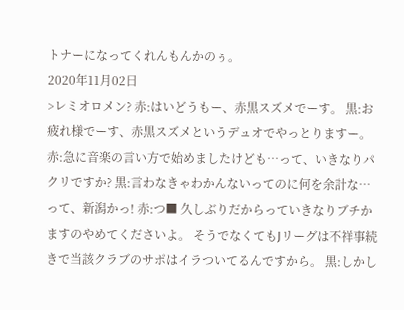トナーになってくれんもんかのぅ。
2020年11月02日
>レミオロメン? 赤:はいどうもー、赤黒スズメでーす。 黒:お疲れ様でーす、赤黒スズメというデュオでやっとりますー。 赤:急に音楽の言い方で始めましたけども…って、いきなりパクリですか? 黒:言わなきゃわかんないってのに何を余計な…って、新潟かっ! 赤:つ■ 久しぶりだからっていきなりブチかますのやめてくださいよ。 そうでなくてもJリーグは不祥事続きで当該クラブのサポはイラついてるんですから。 黒:しかし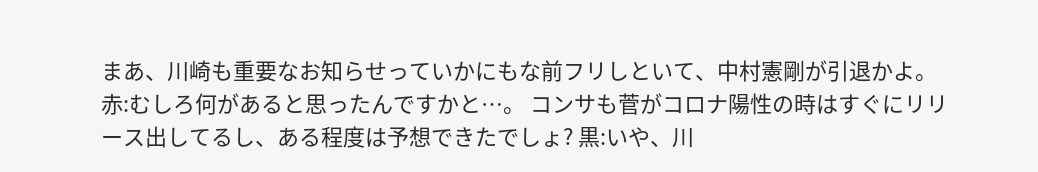まあ、川崎も重要なお知らせっていかにもな前フリしといて、中村憲剛が引退かよ。 赤:むしろ何があると思ったんですかと…。 コンサも菅がコロナ陽性の時はすぐにリリース出してるし、ある程度は予想できたでしょ? 黒:いや、川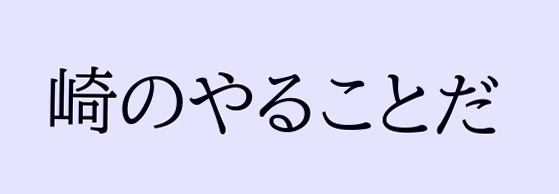崎のやることだ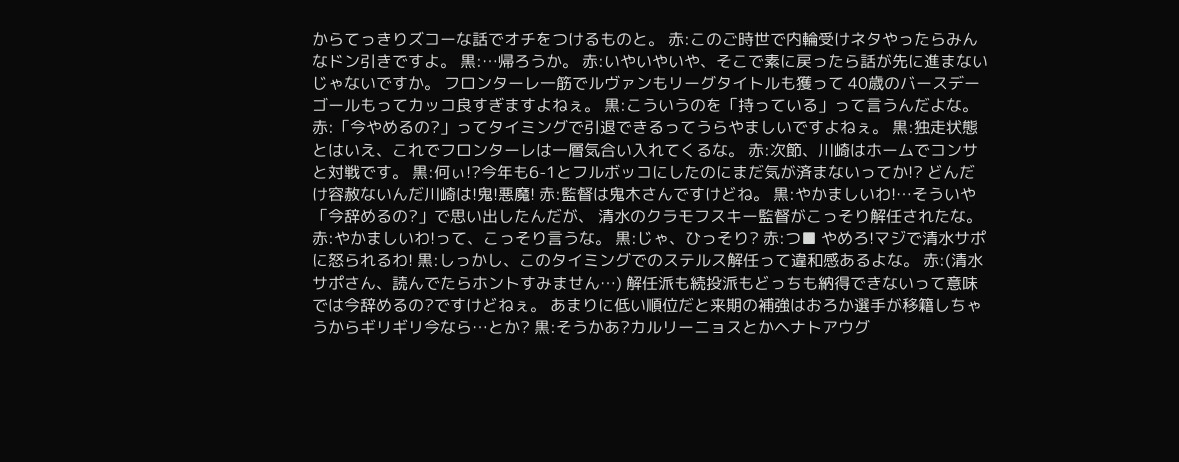からてっきりズコーな話でオチをつけるものと。 赤:このご時世で内輪受けネタやったらみんなドン引きですよ。 黒:…帰ろうか。 赤:いやいやいや、そこで素に戻ったら話が先に進まないじゃないですか。 フロンターレ一筋でルヴァンもリーグタイトルも獲って 40歳のバースデーゴールもってカッコ良すぎますよねぇ。 黒:こういうのを「持っている」って言うんだよな。 赤:「今やめるの?」ってタイミングで引退できるってうらやましいですよねぇ。 黒:独走状態とはいえ、これでフロンターレは一層気合い入れてくるな。 赤:次節、川崎はホームでコンサと対戦です。 黒:何ぃ!?今年も6-1とフルボッコにしたのにまだ気が済まないってか!? どんだけ容赦ないんだ川崎は!鬼!悪魔! 赤:監督は鬼木さんですけどね。 黒:やかましいわ!…そういや「今辞めるの?」で思い出したんだが、 清水のクラモフスキー監督がこっそり解任されたな。 赤:やかましいわ!って、こっそり言うな。 黒:じゃ、ひっそり? 赤:つ■ やめろ!マジで清水サポに怒られるわ! 黒:しっかし、このタイミングでのステルス解任って違和感あるよな。 赤:(清水サポさん、読んでたらホントすみません…) 解任派も続投派もどっちも納得できないって意味では今辞めるの?ですけどねぇ。 あまりに低い順位だと来期の補強はおろか選手が移籍しちゃうからギリギリ今なら…とか? 黒:そうかあ?カルリーニョスとかヘナトアウグ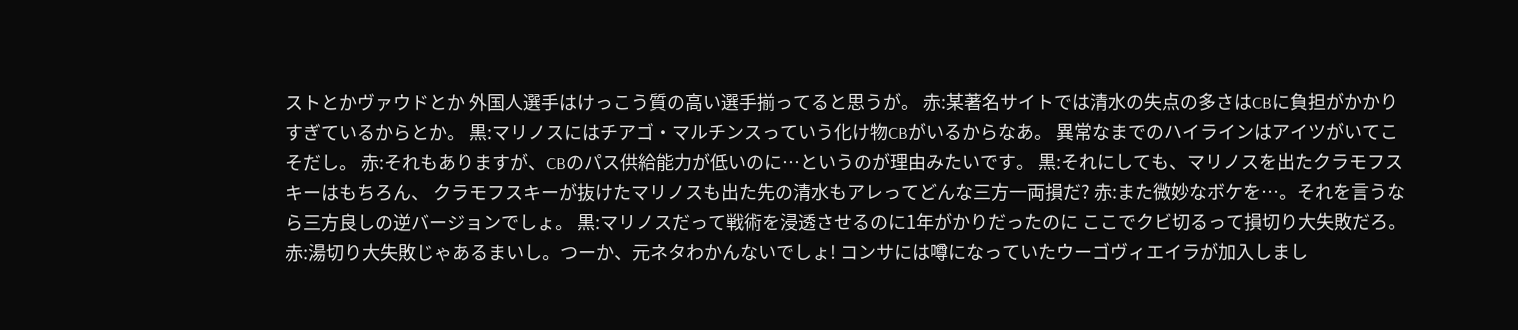ストとかヴァウドとか 外国人選手はけっこう質の高い選手揃ってると思うが。 赤:某著名サイトでは清水の失点の多さはCBに負担がかかりすぎているからとか。 黒:マリノスにはチアゴ・マルチンスっていう化け物CBがいるからなあ。 異常なまでのハイラインはアイツがいてこそだし。 赤:それもありますが、CBのパス供給能力が低いのに…というのが理由みたいです。 黒:それにしても、マリノスを出たクラモフスキーはもちろん、 クラモフスキーが抜けたマリノスも出た先の清水もアレってどんな三方一両損だ? 赤:また微妙なボケを…。それを言うなら三方良しの逆バージョンでしょ。 黒:マリノスだって戦術を浸透させるのに1年がかりだったのに ここでクビ切るって損切り大失敗だろ。 赤:湯切り大失敗じゃあるまいし。つーか、元ネタわかんないでしょ! コンサには噂になっていたウーゴヴィエイラが加入しまし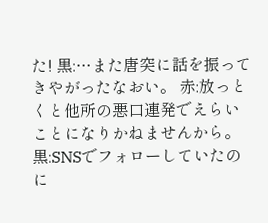た! 黒:…また唐突に話を振ってきやがったなおい。 赤:放っとくと他所の悪口連発でえらいことになりかねませんから。 黒:SNSでフォローしていたのに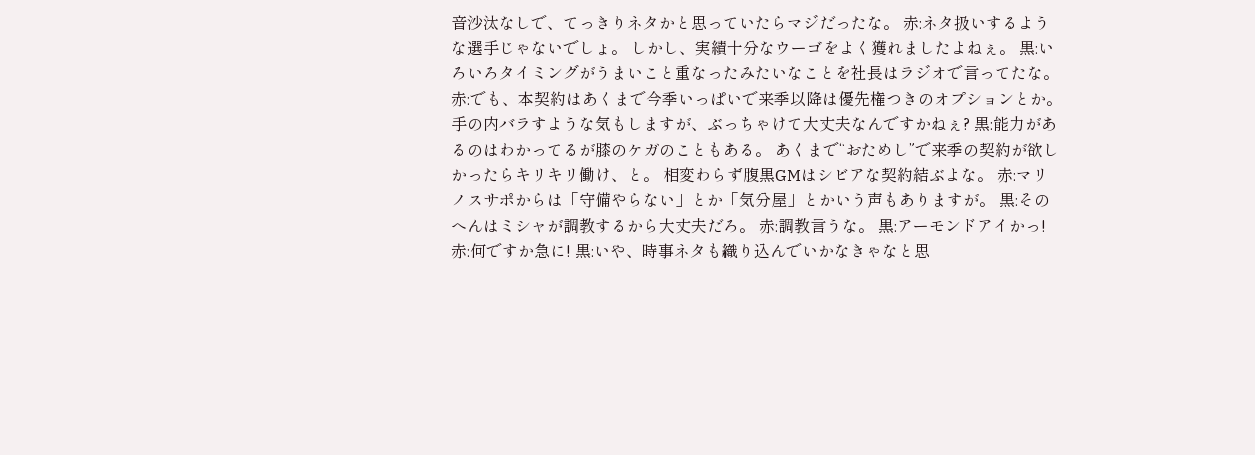音沙汰なしで、てっきりネタかと思っていたらマジだったな。 赤:ネタ扱いするような選手じゃないでしょ。 しかし、実績十分なウーゴをよく獲れましたよねぇ。 黒:いろいろタイミングがうまいこと重なったみたいなことを社長はラジオで言ってたな。 赤:でも、本契約はあくまで今季いっぱいで来季以降は優先権つきのオプションとか。 手の内バラすような気もしますが、ぶっちゃけて大丈夫なんですかねぇ? 黒:能力があるのはわかってるが膝のケガのこともある。 あくまで“おためし”で来季の契約が欲しかったらキリキリ働け、と。 相変わらず腹黒GMはシビアな契約結ぶよな。 赤:マリノスサポからは「守備やらない」とか「気分屋」とかいう声もありますが。 黒:そのへんはミシャが調教するから大丈夫だろ。 赤:調教言うな。 黒:アーモンドアイかっ! 赤:何ですか急に! 黒:いや、時事ネタも織り込んでいかなきゃなと思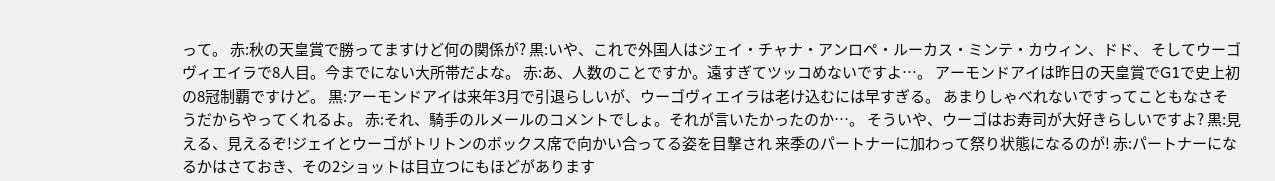って。 赤:秋の天皇賞で勝ってますけど何の関係が? 黒:いや、これで外国人はジェイ・チャナ・アンロペ・ルーカス・ミンテ・カウィン、ドド、 そしてウーゴヴィエイラで8人目。今までにない大所帯だよな。 赤:あ、人数のことですか。遠すぎてツッコめないですよ…。 アーモンドアイは昨日の天皇賞でG1で史上初の8冠制覇ですけど。 黒:アーモンドアイは来年3月で引退らしいが、ウーゴヴィエイラは老け込むには早すぎる。 あまりしゃべれないですってこともなさそうだからやってくれるよ。 赤:それ、騎手のルメールのコメントでしょ。それが言いたかったのか…。 そういや、ウーゴはお寿司が大好きらしいですよ? 黒:見える、見えるぞ!ジェイとウーゴがトリトンのボックス席で向かい合ってる姿を目撃され 来季のパートナーに加わって祭り状態になるのが! 赤:パートナーになるかはさておき、その2ショットは目立つにもほどがあります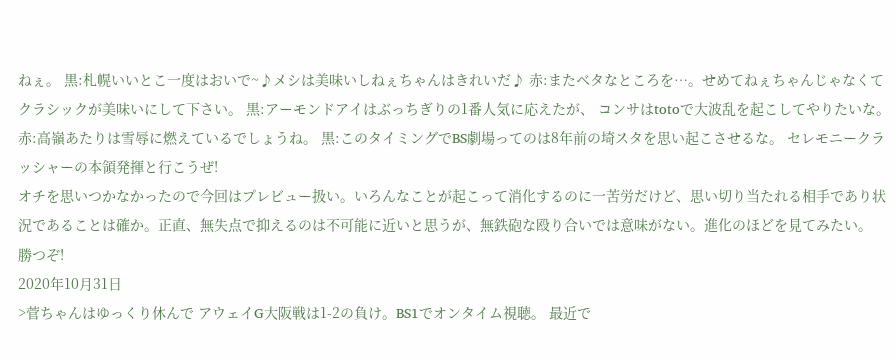ねぇ。 黒:札幌いいとこ一度はおいで~♪メシは美味いしねぇちゃんはきれいだ♪ 赤:またベタなところを…。せめてねぇちゃんじゃなくてクラシックが美味いにして下さい。 黒:アーモンドアイはぶっちぎりの1番人気に応えたが、 コンサはtotoで大波乱を起こしてやりたいな。 赤:高嶺あたりは雪辱に燃えているでしょうね。 黒:このタイミングでBS劇場ってのは8年前の埼スタを思い起こさせるな。 セレモニークラッシャーの本領発揮と行こうぜ!
オチを思いつかなかったので今回はプレビュー扱い。いろんなことが起こって消化するのに一苦労だけど、思い切り当たれる相手であり状況であることは確か。正直、無失点で抑えるのは不可能に近いと思うが、無鉄砲な殴り合いでは意味がない。進化のほどを見てみたい。
勝つぞ!
2020年10月31日
>菅ちゃんはゆっくり休んで アウェイG大阪戦は1-2の負け。BS1でオンタイム視聴。 最近で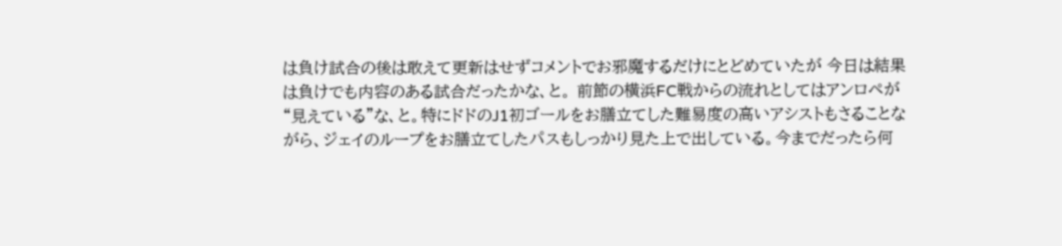は負け試合の後は敢えて更新はせずコメントでお邪魔するだけにとどめていたが 今日は結果は負けでも内容のある試合だったかな、と。 前節の横浜FC戦からの流れとしてはアンロペが“見えている”な、と。特にドドのJ1初ゴールをお膳立てした難易度の高いアシストもさることながら、ジェイのループをお膳立てしたパスもしっかり見た上で出している。今までだったら何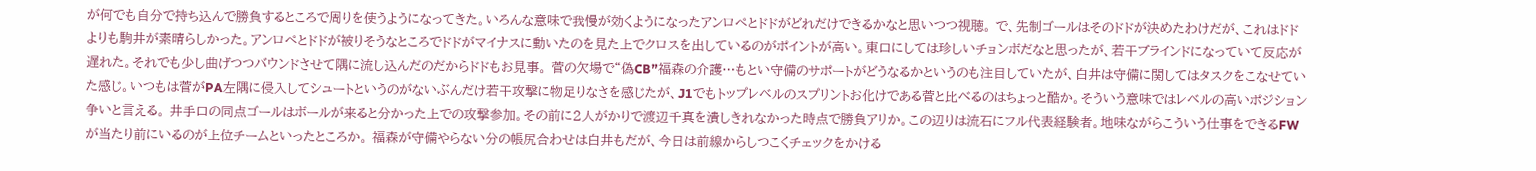が何でも自分で持ち込んで勝負するところで周りを使うようになってきた。いろんな意味で我慢が効くようになったアンロペとドドがどれだけできるかなと思いつつ視聴。 で、先制ゴールはそのドドが決めたわけだが、これはドドよりも駒井が素晴らしかった。アンロペとドドが被りそうなところでドドがマイナスに動いたのを見た上でクロスを出しているのがポイントが高い。東口にしては珍しいチョンボだなと思ったが、若干ブラインドになっていて反応が遅れた。それでも少し曲げつつバウンドさせて隅に流し込んだのだからドドもお見事。 菅の欠場で“偽CB”福森の介護…もとい守備のサポートがどうなるかというのも注目していたが、白井は守備に関してはタスクをこなせていた感じ。いつもは菅がPA左隅に侵入してシュートというのがないぶんだけ若干攻撃に物足りなさを感じたが、J1でもトップレベルのスプリントお化けである菅と比べるのはちょっと酷か。そういう意味ではレベルの高いポジション争いと言える。 井手口の同点ゴールはボールが来ると分かった上での攻撃参加。その前に2人がかりで渡辺千真を潰しきれなかった時点で勝負アリか。この辺りは流石にフル代表経験者。地味ながらこういう仕事をできるFWが当たり前にいるのが上位チームといったところか。 福森が守備やらない分の帳尻合わせは白井もだが、今日は前線からしつこくチェックをかける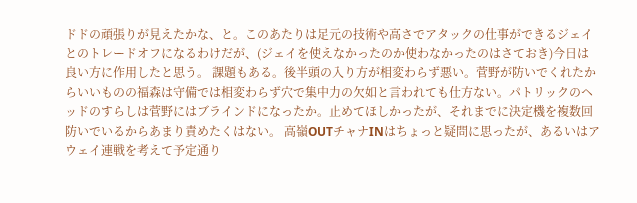ドドの頑張りが見えたかな、と。このあたりは足元の技術や高さでアタックの仕事ができるジェイとのトレードオフになるわけだが、(ジェイを使えなかったのか使わなかったのはさておき)今日は良い方に作用したと思う。 課題もある。後半頭の入り方が相変わらず悪い。菅野が防いでくれたからいいものの福森は守備では相変わらず穴で集中力の欠如と言われても仕方ない。パトリックのヘッドのすらしは菅野にはブラインドになったか。止めてほしかったが、それまでに決定機を複数回防いでいるからあまり責めたくはない。 高嶺OUTチャナINはちょっと疑問に思ったが、あるいはアウェイ連戦を考えて予定通り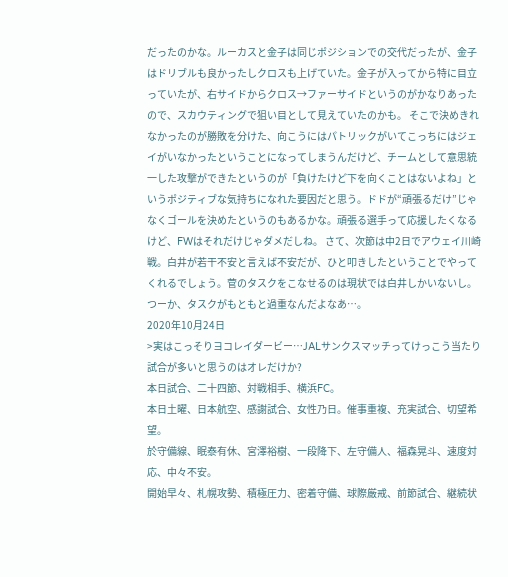だったのかな。ルーカスと金子は同じポジションでの交代だったが、金子はドリブルも良かったしクロスも上げていた。金子が入ってから特に目立っていたが、右サイドからクロス→ファーサイドというのがかなりあったので、スカウティングで狙い目として見えていたのかも。 そこで決めきれなかったのが勝敗を分けた、向こうにはパトリックがいてこっちにはジェイがいなかったということになってしまうんだけど、チームとして意思統一した攻撃ができたというのが「負けたけど下を向くことはないよね」というポジティブな気持ちになれた要因だと思う。ドドが“頑張るだけ”じゃなくゴールを決めたというのもあるかな。頑張る選手って応援したくなるけど、FWはそれだけじゃダメだしね。 さて、次節は中2日でアウェイ川崎戦。白井が若干不安と言えば不安だが、ひと叩きしたということでやってくれるでしょう。菅のタスクをこなせるのは現状では白井しかいないし。つーか、タスクがもともと過重なんだよなあ…。
2020年10月24日
>実はこっそりヨコレイダービー…JALサンクスマッチってけっこう当たり試合が多いと思うのはオレだけか?
本日試合、二十四節、対戦相手、横浜FC。
本日土曜、日本航空、感謝試合、女性乃日。催事重複、充実試合、切望希望。
於守備線、眠泰有休、宮澤裕樹、一段降下、左守備人、福森晃斗、速度対応、中々不安。
開始早々、札幌攻勢、積極圧力、密着守備、球際厳戒、前節試合、継続状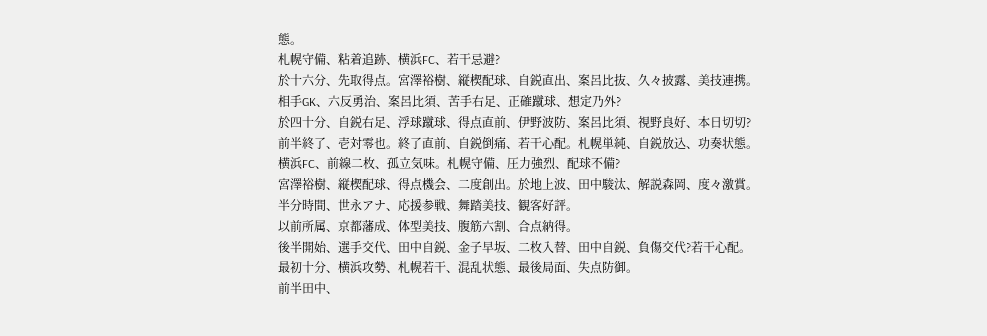態。
札幌守備、粘着追跡、横浜FC、若干忌避?
於十六分、先取得点。宮澤裕樹、縦楔配球、自鋭直出、案呂比抜、久々披露、美技連携。
相手GK、六反勇治、案呂比須、苦手右足、正確蹴球、想定乃外?
於四十分、自鋭右足、浮球蹴球、得点直前、伊野波防、案呂比須、視野良好、本日切切?
前半終了、壱対零也。終了直前、自鋭倒痛、若干心配。札幌単純、自鋭放込、功奏状態。
横浜FC、前線二枚、孤立気味。札幌守備、圧力強烈、配球不備?
宮澤裕樹、縦楔配球、得点機会、二度創出。於地上波、田中駿汰、解説森岡、度々激賞。
半分時間、世永アナ、応援参戦、舞踏美技、観客好評。
以前所属、京都藩成、体型美技、腹筋六割、合点納得。
後半開始、選手交代、田中自鋭、金子早坂、二枚入替、田中自鋭、負傷交代?若干心配。
最初十分、横浜攻勢、札幌若干、混乱状態、最後局面、失点防御。
前半田中、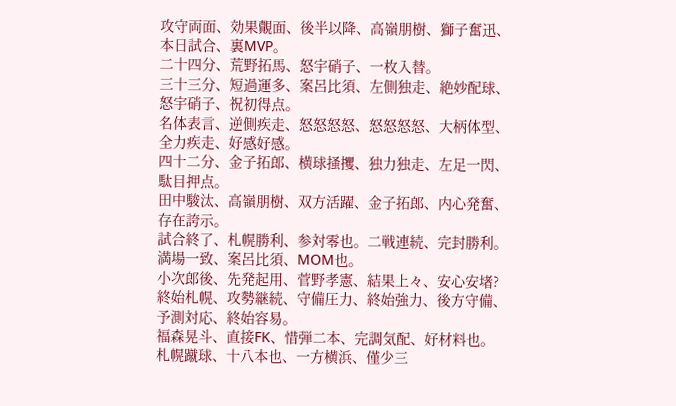攻守両面、効果覿面、後半以降、高嶺朋樹、獅子奮迅、本日試合、裏MVP。
二十四分、荒野拓馬、怒宇硝子、一枚入替。
三十三分、短過運多、案呂比須、左側独走、絶妙配球、怒宇硝子、祝初得点。
名体表言、逆側疾走、怒怒怒怒、怒怒怒怒、大柄体型、全力疾走、好感好感。
四十二分、金子拓郎、横球掻攫、独力独走、左足一閃、駄目押点。
田中駿汰、高嶺朋樹、双方活躍、金子拓郎、内心発奮、存在誇示。
試合終了、札幌勝利、参対零也。二戦連続、完封勝利。満場一致、案呂比須、MOM也。
小次郎後、先発起用、菅野孝憲、結果上々、安心安堵?
終始札幌、攻勢継続、守備圧力、終始強力、後方守備、予測対応、終始容易。
福森晃斗、直接FK、惜弾二本、完調気配、好材料也。
札幌蹴球、十八本也、一方横浜、僅少三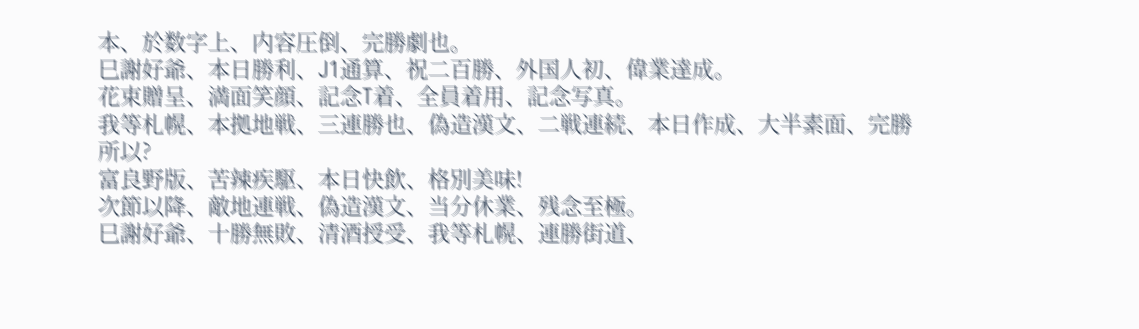本、於数字上、内容圧倒、完勝劇也。
巳謝好爺、本日勝利、J1通算、祝二百勝、外国人初、偉業達成。
花束贈呈、満面笑顔、記念T着、全員着用、記念写真。
我等札幌、本拠地戦、三連勝也、偽造漢文、二戦連続、本日作成、大半素面、完勝所以?
富良野版、苦辣疾駆、本日快飲、格別美味!
次節以降、敵地連戦、偽造漢文、当分休業、残念至極。
巳謝好爺、十勝無敗、清酒授受、我等札幌、連勝街道、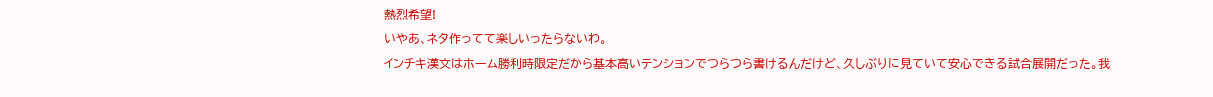熱烈希望!
いやあ、ネタ作ってて楽しいったらないわ。
インチキ漢文はホーム勝利時限定だから基本高いテンションでつらつら書けるんだけど、久しぶりに見ていて安心できる試合展開だった。我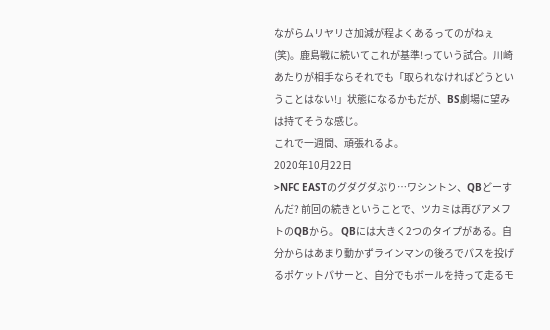ながらムリヤリさ加減が程よくあるってのがねぇ(笑)。鹿島戦に続いてこれが基準!っていう試合。川崎あたりが相手ならそれでも「取られなければどうということはない!」状態になるかもだが、BS劇場に望みは持てそうな感じ。
これで一週間、頑張れるよ。
2020年10月22日
>NFC EASTのグダグダぶり…ワシントン、QBどーすんだ? 前回の続きということで、ツカミは再びアメフトのQBから。 QBには大きく2つのタイプがある。自分からはあまり動かずラインマンの後ろでパスを投げるポケットパサーと、自分でもボールを持って走るモ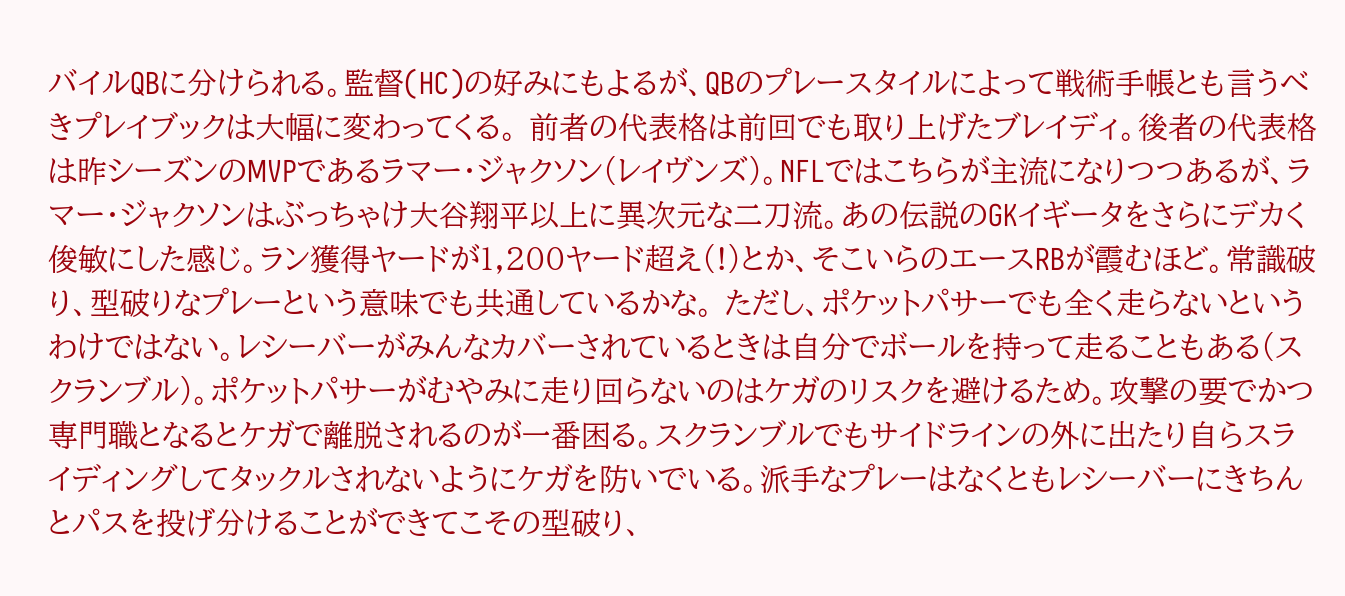バイルQBに分けられる。監督(HC)の好みにもよるが、QBのプレースタイルによって戦術手帳とも言うべきプレイブックは大幅に変わってくる。 前者の代表格は前回でも取り上げたブレイディ。後者の代表格は昨シーズンのMVPであるラマー・ジャクソン(レイヴンズ)。NFLではこちらが主流になりつつあるが、ラマー・ジャクソンはぶっちゃけ大谷翔平以上に異次元な二刀流。あの伝説のGKイギータをさらにデカく俊敏にした感じ。ラン獲得ヤードが1,200ヤード超え(!)とか、そこいらのエースRBが霞むほど。常識破り、型破りなプレーという意味でも共通しているかな。 ただし、ポケットパサーでも全く走らないというわけではない。レシーバーがみんなカバーされているときは自分でボールを持って走ることもある(スクランブル)。ポケットパサーがむやみに走り回らないのはケガのリスクを避けるため。攻撃の要でかつ専門職となるとケガで離脱されるのが一番困る。スクランブルでもサイドラインの外に出たり自らスライディングしてタックルされないようにケガを防いでいる。派手なプレーはなくともレシーバーにきちんとパスを投げ分けることができてこその型破り、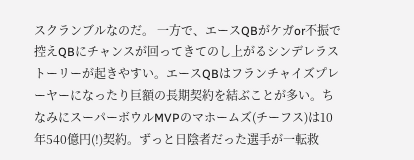スクランブルなのだ。 一方で、エースQBがケガor不振で控えQBにチャンスが回ってきてのし上がるシンデレラストーリーが起きやすい。エースQBはフランチャイズプレーヤーになったり巨額の長期契約を結ぶことが多い。ちなみにスーパーボウルMVPのマホームズ(チーフス)は10年540億円(!)契約。ずっと日陰者だった選手が一転救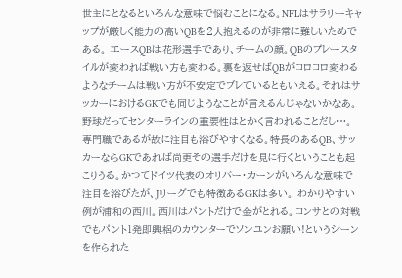世主にとなるといろんな意味で悩むことになる。NFLはサラリーキャップが厳しく能力の高いQBを2人抱えるのが非常に難しいためである。 エースQBは花形選手であり、チームの顔。QBのプレースタイルが変われば戦い方も変わる。裏を返せばQBがコロコロ変わるようなチームは戦い方が不安定でブレているともいえる。それはサッカーにおけるGKでも同じようなことが言えるんじゃないかなあ。野球だってセンターラインの重要性はとかく言われることだし…。 専門職であるが故に注目も浴びやすくなる。特長のあるQB、サッカーならGKであれば尚更その選手だけを見に行くということも起こりうる。かつてドイツ代表のオリバー・カーンがいろんな意味で注目を浴びたが、Jリーグでも特徴あるGKは多い。 わかりやすい例が浦和の西川。西川はパントだけで金がとれる。コンサとの対戦でもパント1発即興梠のカウンターでソンユンお願い!というシーンを作られた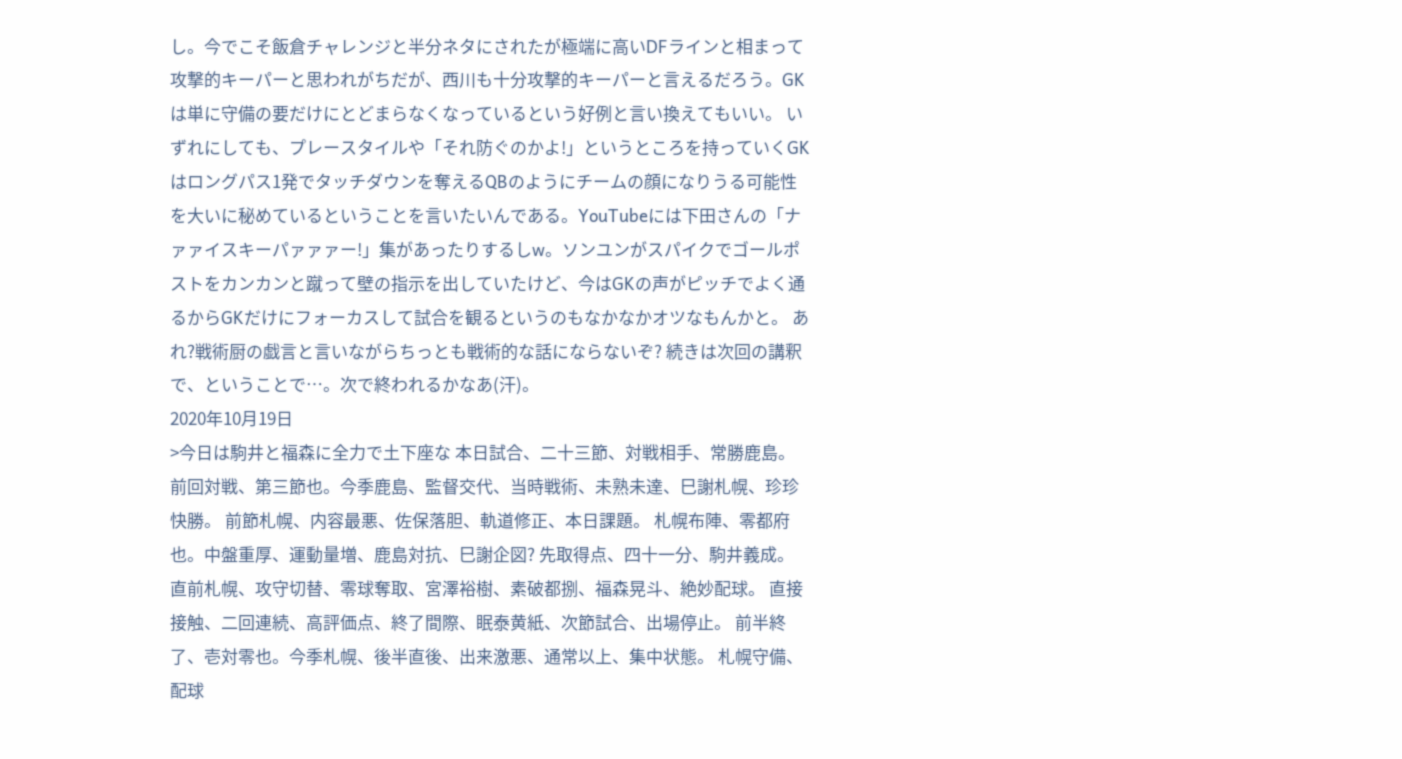し。今でこそ飯倉チャレンジと半分ネタにされたが極端に高いDFラインと相まって攻撃的キーパーと思われがちだが、西川も十分攻撃的キーパーと言えるだろう。GKは単に守備の要だけにとどまらなくなっているという好例と言い換えてもいい。 いずれにしても、プレースタイルや「それ防ぐのかよ!」というところを持っていくGKはロングパス1発でタッチダウンを奪えるQBのようにチームの顔になりうる可能性を大いに秘めているということを言いたいんである。YouTubeには下田さんの「ナァァイスキーパァァァー!」集があったりするしw。ソンユンがスパイクでゴールポストをカンカンと蹴って壁の指示を出していたけど、今はGKの声がピッチでよく通るからGKだけにフォーカスして試合を観るというのもなかなかオツなもんかと。 あれ?戦術厨の戯言と言いながらちっとも戦術的な話にならないぞ? 続きは次回の講釈で、ということで…。次で終われるかなあ(汗)。
2020年10月19日
>今日は駒井と福森に全力で土下座な 本日試合、二十三節、対戦相手、常勝鹿島。 前回対戦、第三節也。今季鹿島、監督交代、当時戦術、未熟未達、巳謝札幌、珍珍快勝。 前節札幌、内容最悪、佐保落胆、軌道修正、本日課題。 札幌布陣、零都府也。中盤重厚、運動量増、鹿島対抗、巳謝企図? 先取得点、四十一分、駒井義成。 直前札幌、攻守切替、零球奪取、宮澤裕樹、素破都捌、福森晃斗、絶妙配球。 直接接触、二回連続、高評価点、終了間際、眠泰黄紙、次節試合、出場停止。 前半終了、壱対零也。今季札幌、後半直後、出来激悪、通常以上、集中状態。 札幌守備、配球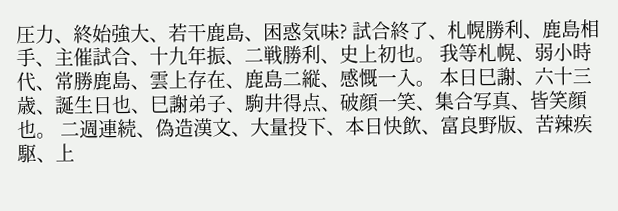圧力、終始強大、若干鹿島、困惑気味? 試合終了、札幌勝利、鹿島相手、主催試合、十九年振、二戦勝利、史上初也。 我等札幌、弱小時代、常勝鹿島、雲上存在、鹿島二縦、感慨一入。 本日巳謝、六十三歳、誕生日也、巳謝弟子、駒井得点、破顔一笑、集合写真、皆笑顔也。 二週連続、偽造漢文、大量投下、本日快飲、富良野版、苦辣疾駆、上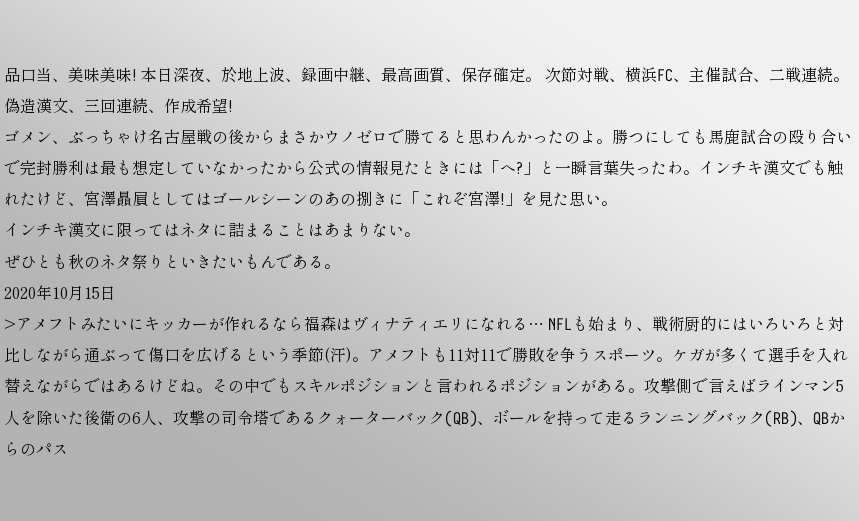品口当、美味美味! 本日深夜、於地上波、録画中継、最高画質、保存確定。 次節対戦、横浜FC、主催試合、二戦連続。偽造漢文、三回連続、作成希望!
ゴメン、ぶっちゃけ名古屋戦の後からまさかウノゼロで勝てると思わんかったのよ。勝つにしても馬鹿試合の殴り合いで完封勝利は最も想定していなかったから公式の情報見たときには「へ?」と一瞬言葉失ったわ。インチキ漢文でも触れたけど、宮澤贔屓としてはゴールシーンのあの捌きに「これぞ宮澤!」を見た思い。
インチキ漢文に限ってはネタに詰まることはあまりない。
ぜひとも秋のネタ祭りといきたいもんである。
2020年10月15日
>アメフトみたいにキッカーが作れるなら福森はヴィナティエリになれる… NFLも始まり、戦術厨的にはいろいろと対比しながら通ぶって傷口を広げるという季節(汗)。アメフトも11対11で勝敗を争うスポーツ。ケガが多くて選手を入れ替えながらではあるけどね。その中でもスキルポジションと言われるポジションがある。攻撃側で言えばラインマン5人を除いた後衛の6人、攻撃の司令塔であるクォーターバック(QB)、ボールを持って走るランニングバック(RB)、QBからのパス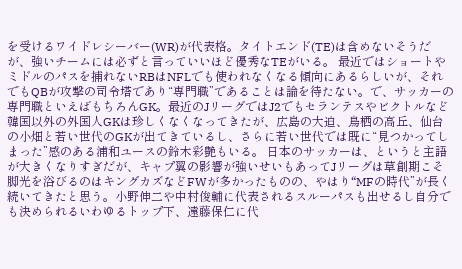を受けるワイドレシーバー(WR)が代表格。タイトエンド(TE)は含めないそうだが、強いチームには必ずと言っていいほど優秀なTEがいる。 最近ではショートやミドルのパスを捕れないRBはNFLでも使われなくなる傾向にあるらしいが、それでもQBが攻撃の司令塔であり“専門職”であることは論を待たない。で、サッカーの専門職といえばもちろんGK。最近のJリーグではJ2でもセランテスやビクトルなど韓国以外の外国人GKは珍しくなくなってきたが、広島の大迫、鳥栖の高丘、仙台の小畑と若い世代のGKが出てきているし、さらに若い世代では既に“見つかってしまった”感のある浦和ユースの鈴木彩艶もいる。 日本のサッカーは、というと主語が大きくなりすぎだが、キャプ翼の影響が強いせいもあってJリーグは草創期こそ脚光を浴びるのはキングカズなどFWが多かったものの、やはり“MFの時代”が長く続いてきたと思う。小野伸二や中村俊輔に代表されるスルーパスも出せるし自分でも決められるいわゆるトップ下、遠藤保仁に代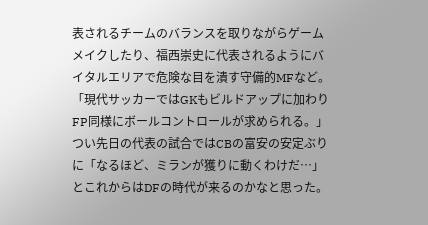表されるチームのバランスを取りながらゲームメイクしたり、福西崇史に代表されるようにバイタルエリアで危険な目を潰す守備的MFなど。 「現代サッカーではGKもビルドアップに加わりFP同様にボールコントロールが求められる。」 つい先日の代表の試合ではCBの富安の安定ぶりに「なるほど、ミランが獲りに動くわけだ…」とこれからはDFの時代が来るのかなと思った。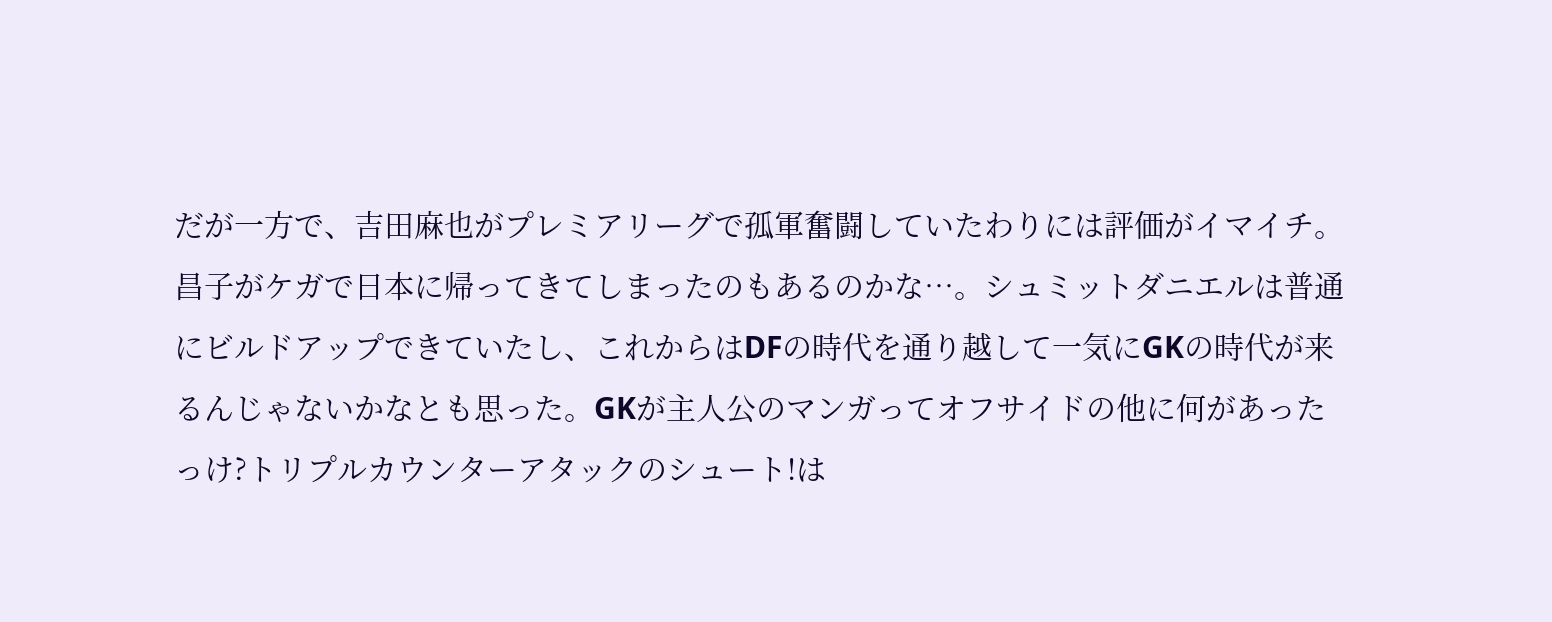だが一方で、吉田麻也がプレミアリーグで孤軍奮闘していたわりには評価がイマイチ。昌子がケガで日本に帰ってきてしまったのもあるのかな…。シュミットダニエルは普通にビルドアップできていたし、これからはDFの時代を通り越して一気にGKの時代が来るんじゃないかなとも思った。GKが主人公のマンガってオフサイドの他に何があったっけ?トリプルカウンターアタックのシュート!は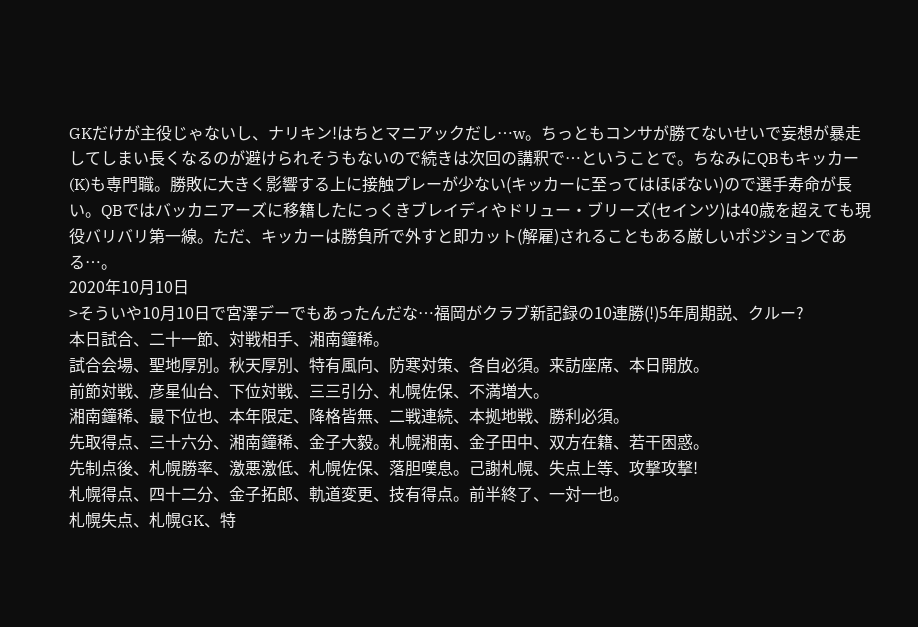GKだけが主役じゃないし、ナリキン!はちとマニアックだし…w。ちっともコンサが勝てないせいで妄想が暴走してしまい長くなるのが避けられそうもないので続きは次回の講釈で…ということで。ちなみにQBもキッカー(K)も専門職。勝敗に大きく影響する上に接触プレーが少ない(キッカーに至ってはほぼない)ので選手寿命が長い。QBではバッカニアーズに移籍したにっくきブレイディやドリュー・ブリーズ(セインツ)は40歳を超えても現役バリバリ第一線。ただ、キッカーは勝負所で外すと即カット(解雇)されることもある厳しいポジションである…。
2020年10月10日
>そういや10月10日で宮澤デーでもあったんだな…福岡がクラブ新記録の10連勝(!)5年周期説、クルー?
本日試合、二十一節、対戦相手、湘南鐘稀。
試合会場、聖地厚別。秋天厚別、特有風向、防寒対策、各自必須。来訪座席、本日開放。
前節対戦、彦星仙台、下位対戦、三三引分、札幌佐保、不満増大。
湘南鐘稀、最下位也、本年限定、降格皆無、二戦連続、本拠地戦、勝利必須。
先取得点、三十六分、湘南鐘稀、金子大毅。札幌湘南、金子田中、双方在籍、若干困惑。
先制点後、札幌勝率、激悪激低、札幌佐保、落胆嘆息。己謝札幌、失点上等、攻撃攻撃!
札幌得点、四十二分、金子拓郎、軌道変更、技有得点。前半終了、一対一也。
札幌失点、札幌GK、特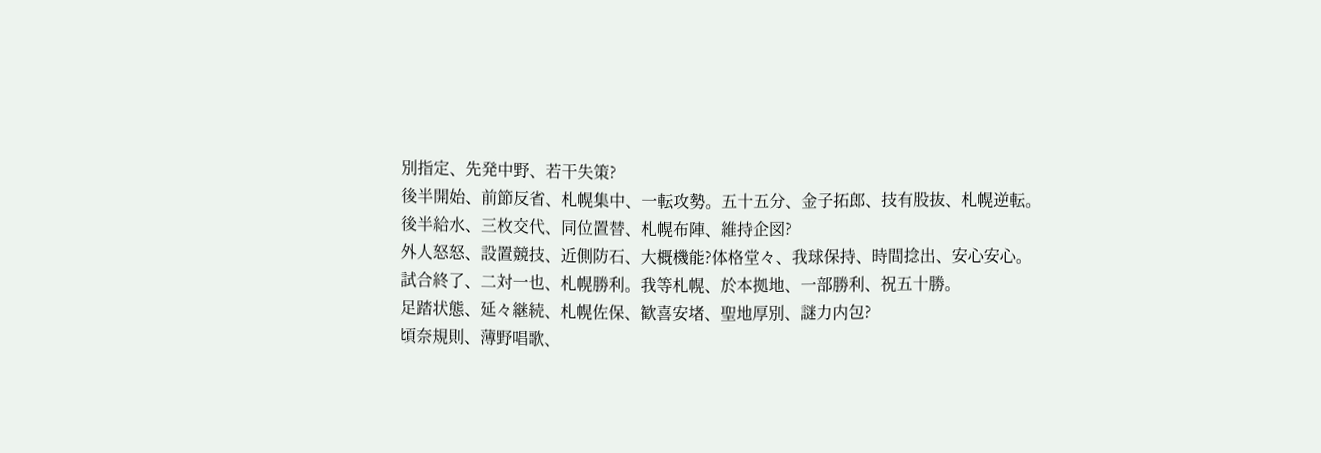別指定、先発中野、若干失策?
後半開始、前節反省、札幌集中、一転攻勢。五十五分、金子拓郎、技有股抜、札幌逆転。
後半給水、三枚交代、同位置替、札幌布陣、維持企図?
外人怒怒、設置競技、近側防石、大概機能?体格堂々、我球保持、時間捻出、安心安心。
試合終了、二対一也、札幌勝利。我等札幌、於本拠地、一部勝利、祝五十勝。
足踏状態、延々継続、札幌佐保、歓喜安堵、聖地厚別、謎力内包?
頃奈規則、薄野唱歌、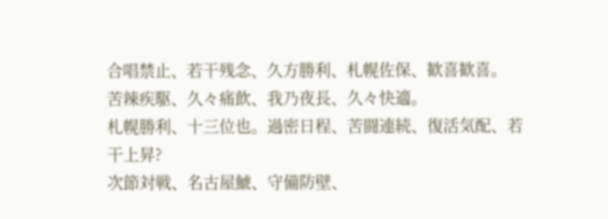合唱禁止、若干残念、久方勝利、札幌佐保、歓喜歓喜。
苦辣疾駆、久々痛飲、我乃夜長、久々快適。
札幌勝利、十三位也。過密日程、苦闘連続、復活気配、若干上昇?
次節対戦、名古屋鯱、守備防壁、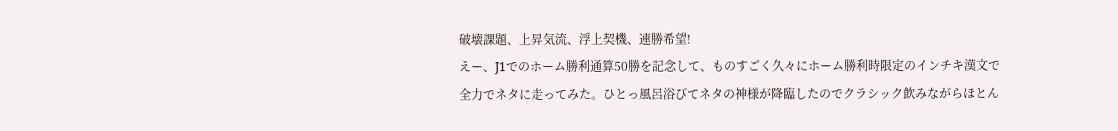破壊課題、上昇気流、浮上契機、連勝希望!
えー、J1でのホーム勝利通算50勝を記念して、ものすごく久々にホーム勝利時限定のインチキ漢文で全力でネタに走ってみた。ひとっ風呂浴びてネタの神様が降臨したのでクラシック飲みながらほとん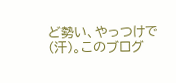ど勢い、やっつけで(汗)。このブログ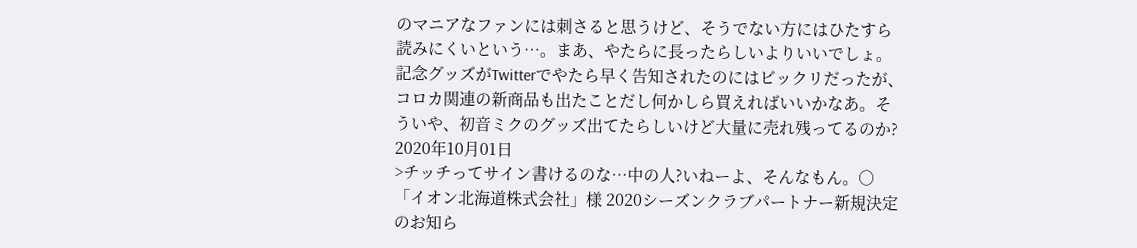のマニアなファンには刺さると思うけど、そうでない方にはひたすら読みにくいという…。まあ、やたらに長ったらしいよりいいでしょ。 記念グッズがTwitterでやたら早く告知されたのにはビックリだったが、コロカ関連の新商品も出たことだし何かしら買えればいいかなあ。そういや、初音ミクのグッズ出てたらしいけど大量に売れ残ってるのか?
2020年10月01日
>チッチってサイン書けるのな…中の人?いねーよ、そんなもん。○「イオン北海道株式会社」様 2020シーズンクラブパートナー新規決定のお知ら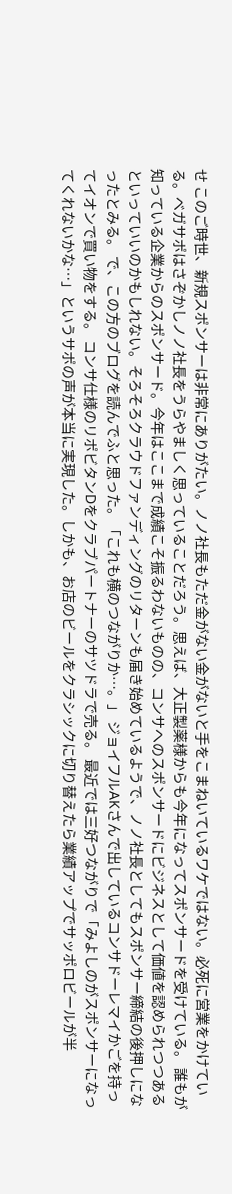せ このご時世、新規スポンサーは非常にありがたい。ノノ社長もただ金がない金がないと手をこまねいているワケではない。必死に営業をかけている。ベガサポはさぞかしノノ社長をうらやましく思っていることだろう。思えば、大正製薬様からも今年になってスポンサードを受けている。 誰もが知っている企業からのスポンサード。今年はここまで成績こそ振るわないものの、コンサへのスポンサードにビジネスとして価値を認められつつあるといっていいのかもしれない。そろそろクラウドファンディングのリターンも届き始めているようで、ノノ社長としてもスポンサー締結の後押しになったとみる。 で、この方のブログを読んでふと思った。「これも横のつながりか…。」 ジョイフルAKさんで出しているコンサドーレマイかごを持ってイオンで買い物をする。 コンサ仕様のリポビタンDをクラブパートナーのサツドラで売る。 最近では三好つながりで「みよしのがスポンサーになってくれないかな…」というサポの声が本当に実現した。しかも、お店のビールをクラシックに切り替えたら業績アップでサッポロビールが半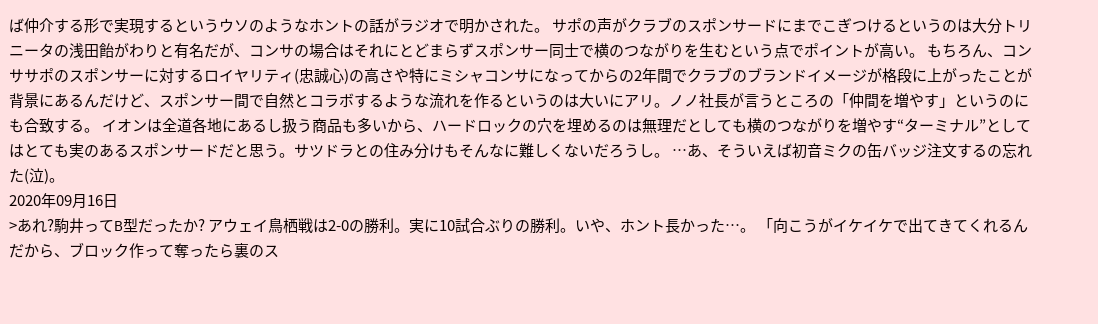ば仲介する形で実現するというウソのようなホントの話がラジオで明かされた。 サポの声がクラブのスポンサードにまでこぎつけるというのは大分トリニータの浅田飴がわりと有名だが、コンサの場合はそれにとどまらずスポンサー同士で横のつながりを生むという点でポイントが高い。 もちろん、コンササポのスポンサーに対するロイヤリティ(忠誠心)の高さや特にミシャコンサになってからの2年間でクラブのブランドイメージが格段に上がったことが背景にあるんだけど、スポンサー間で自然とコラボするような流れを作るというのは大いにアリ。ノノ社長が言うところの「仲間を増やす」というのにも合致する。 イオンは全道各地にあるし扱う商品も多いから、ハードロックの穴を埋めるのは無理だとしても横のつながりを増やす“ターミナル”としてはとても実のあるスポンサードだと思う。サツドラとの住み分けもそんなに難しくないだろうし。 …あ、そういえば初音ミクの缶バッジ注文するの忘れた(泣)。
2020年09月16日
>あれ?駒井ってB型だったか? アウェイ鳥栖戦は2-0の勝利。実に10試合ぶりの勝利。いや、ホント長かった…。 「向こうがイケイケで出てきてくれるんだから、ブロック作って奪ったら裏のス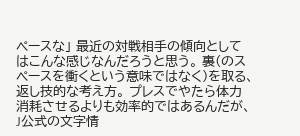ペースな」 最近の対戦相手の傾向としてはこんな感じなんだろうと思う。 裏(のスペースを衝くという意味ではなく)を取る、返し技的な考え方。 プレスでやたら体力消耗させるよりも効率的ではあるんだが、 J公式の文字情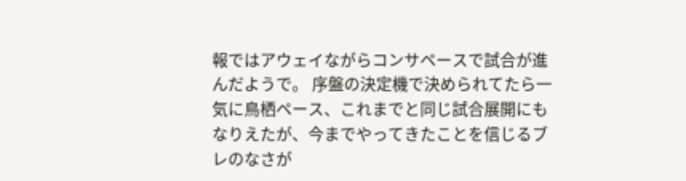報ではアウェイながらコンサペースで試合が進んだようで。 序盤の決定機で決められてたら一気に鳥栖ペース、これまでと同じ試合展開にもなりえたが、今までやってきたことを信じるブレのなさが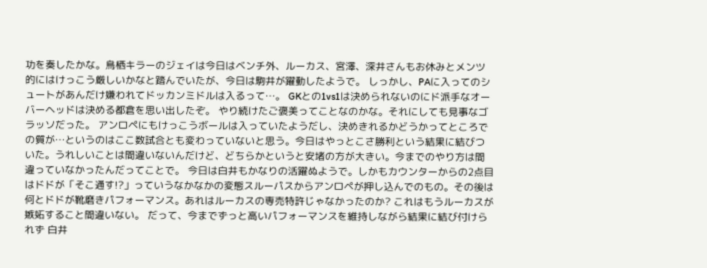功を奏したかな。鳥栖キラーのジェイは今日はベンチ外、ルーカス、宮澤、深井さんもお休みとメンツ的にはけっこう厳しいかなと踏んでいたが、今日は駒井が躍動したようで。 しっかし、PAに入ってのシュートがあんだけ嫌われてドッカンミドルは入るって…。 GKとの1vs1は決められないのにド派手なオーバーヘッドは決める都倉を思い出したぞ。 やり続けたご褒美ってことなのかな。それにしても見事なゴラッソだった。 アンロペにもけっこうボールは入っていたようだし、決めきれるかどうかってところでの質が…というのはここ数試合とも変わっていないと思う。今日はやっとこさ勝利という結果に結びついた。うれしいことは間違いないんだけど、どちらかというと安堵の方が大きい。今までのやり方は間違っていなかったんだってことで。 今日は白井もかなりの活躍ぬようで。しかもカウンターからの2点目はドドが「そこ通す!?」っていうなかなかの変態スルーパスからアンロペが押し込んでのもの。その後は何とドドが靴磨きパフォーマンス。あれはルーカスの専売特許じゃなかったのか? これはもうルーカスが嫉妬すること間違いない。 だって、今までずっと高いパフォーマンスを維持しながら結果に結び付けられず 白井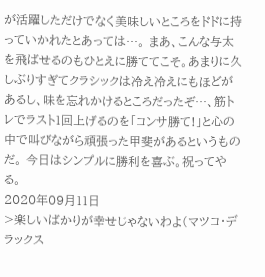が活躍しただけでなく美味しいところをドドに持っていかれたとあっては…。 まあ、こんな与太を飛ばせるのもひとえに勝ててこそ。あまりに久しぶりすぎてクラシックは冷え冷えにもほどがあるし、味を忘れかけるところだったぞ…、筋トレでラスト1回上げるのを「コンサ勝て!」と心の中で叫びながら頑張った甲斐があるというものだ。 今日はシンプルに勝利を喜ぶ。祝ってやる。
2020年09月11日
>楽しいばかりが幸せじゃないわよ(マツコ・デラックス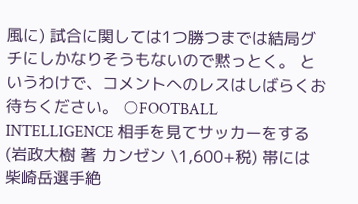風に) 試合に関しては1つ勝つまでは結局グチにしかなりそうもないので黙っとく。 というわけで、コメントへのレスはしばらくお待ちください。 ○FOOTBALL INTELLIGENCE 相手を見てサッカーをする(岩政大樹 著 カンゼン \1,600+税) 帯には柴崎岳選手絶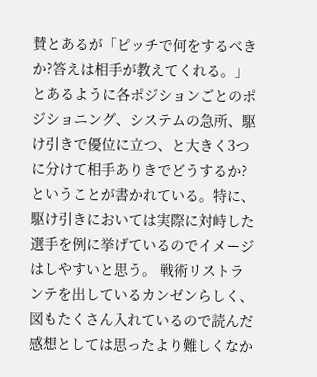賛とあるが「ピッチで何をするべきか?答えは相手が教えてくれる。」とあるように各ポジションごとのポジショニング、システムの急所、駆け引きで優位に立つ、と大きく3つに分けて相手ありきでどうするか?ということが書かれている。特に、駆け引きにおいては実際に対峙した選手を例に挙げているのでイメージはしやすいと思う。 戦術リストランテを出しているカンゼンらしく、図もたくさん入れているので読んだ感想としては思ったより難しくなか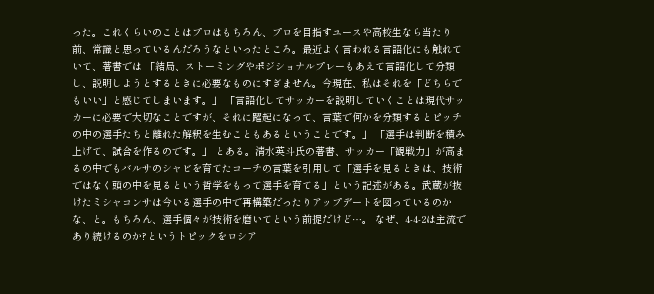った。これくらいのことはプロはもちろん、プロを目指すユースや高校生なら当たり前、常識と思っているんだろうなといったところ。最近よく言われる言語化にも触れていて、著書では 「結局、ストーミングやポジショナルプレーもあえて言語化して分類し、説明しようとするときに必要なものにすぎません。今現在、私はそれを「どちらでもいい」と感じてしまいます。」 「言語化してサッカーを説明していくことは現代サッカーに必要で大切なことですが、それに躍起になって、言葉で何かを分類するとピッチの中の選手たちと離れた解釈を生むこともあるということです。」 「選手は判断を積み上げて、試合を作るのです。」 とある。清水英斗氏の著書、サッカー「観戦力」が高まるの中でもバルサのシャビを育てたコーチの言葉を引用して「選手を見るときは、技術ではなく頭の中を見るという哲学をもって選手を育てる」という記述がある。武蔵が抜けたミシャコンサは今いる選手の中で再構築だったりアップデートを図っているのかな、と。もちろん、選手個々が技術を磨いてという前提だけど…。 なぜ、4-4-2は主流であり続けるのか?というトピックをロシア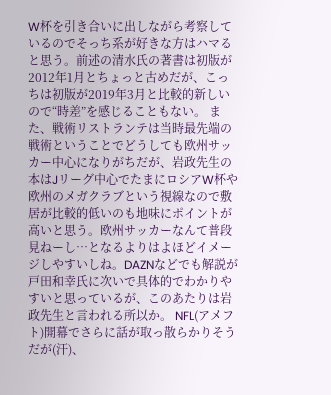W杯を引き合いに出しながら考察しているのでそっち系が好きな方はハマると思う。前述の清水氏の著書は初版が2012年1月とちょっと古めだが、こっちは初版が2019年3月と比較的新しいので“時差”を感じることもない。 また、戦術リストランテは当時最先端の戦術ということでどうしても欧州サッカー中心になりがちだが、岩政先生の本はJリーグ中心でたまにロシアW杯や欧州のメガクラブという視線なので敷居が比較的低いのも地味にポイントが高いと思う。欧州サッカーなんて普段見ねーし…となるよりはよほどイメージしやすいしね。DAZNなどでも解説が戸田和幸氏に次いで具体的でわかりやすいと思っているが、このあたりは岩政先生と言われる所以か。 NFL(アメフト)開幕でさらに話が取っ散らかりそうだが(汗)、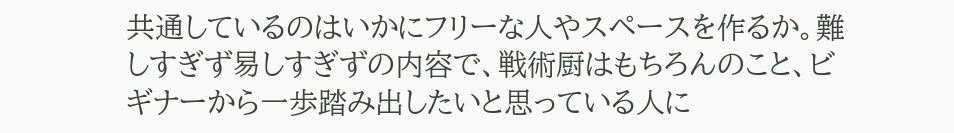共通しているのはいかにフリーな人やスペースを作るか。難しすぎず易しすぎずの内容で、戦術厨はもちろんのこと、ビギナーから一歩踏み出したいと思っている人に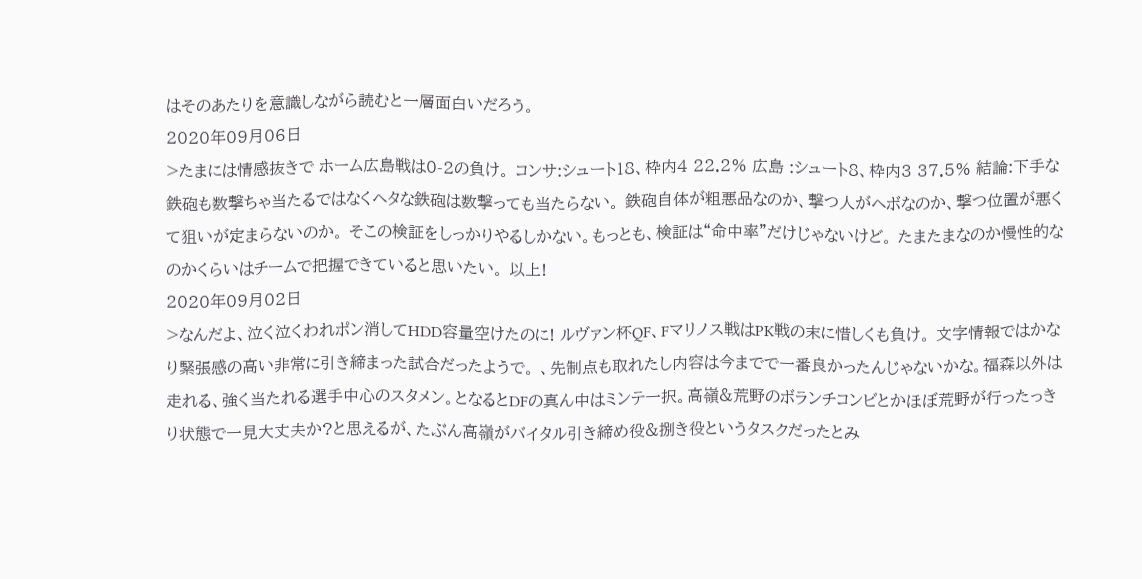はそのあたりを意識しながら読むと一層面白いだろう。
2020年09月06日
>たまには情感抜きで ホーム広島戦は0-2の負け。 コンサ:シュート18、枠内4 22.2% 広島 :シュート8、枠内3 37.5% 結論:下手な鉄砲も数撃ちゃ当たるではなくヘタな鉄砲は数撃っても当たらない。 鉄砲自体が粗悪品なのか、撃つ人がヘボなのか、撃つ位置が悪くて狙いが定まらないのか。 そこの検証をしっかりやるしかない。もっとも、検証は“命中率”だけじゃないけど。 たまたまなのか慢性的なのかくらいはチームで把握できていると思いたい。 以上!
2020年09月02日
>なんだよ、泣く泣くわれポン消してHDD容量空けたのに! ルヴァン杯QF、Fマリノス戦はPK戦の末に惜しくも負け。 文字情報ではかなり緊張感の高い非常に引き締まった試合だったようで。 、先制点も取れたし内容は今までで一番良かったんじゃないかな。福森以外は走れる、強く当たれる選手中心のスタメン。となるとDFの真ん中はミンテ一択。高嶺&荒野のボランチコンビとかほぼ荒野が行ったっきり状態で一見大丈夫か?と思えるが、たぶん高嶺がバイタル引き締め役&捌き役というタスクだったとみ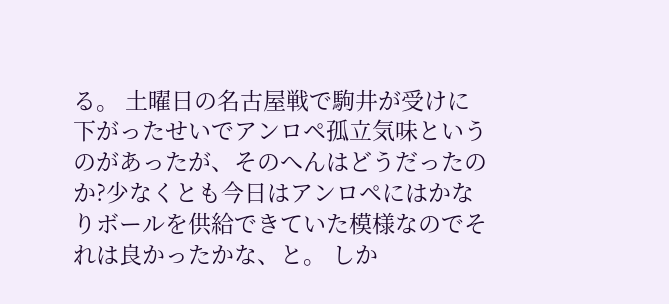る。 土曜日の名古屋戦で駒井が受けに下がったせいでアンロペ孤立気味というのがあったが、そのへんはどうだったのか?少なくとも今日はアンロペにはかなりボールを供給できていた模様なのでそれは良かったかな、と。 しか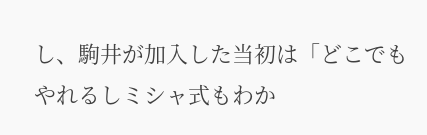し、駒井が加入した当初は「どこでもやれるしミシャ式もわか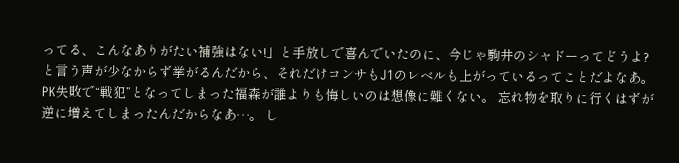ってる、こんなありがたい補強はない!」と手放しで喜んでいたのに、今じゃ駒井のシャドーってどうよ?と言う声が少なからず挙がるんだから、それだけコンサもJ1のレベルも上がっているってことだよなあ。 PK失敗で“戦犯”となってしまった福森が誰よりも悔しいのは想像に難くない。 忘れ物を取りに行くはずが逆に増えてしまったんだからなあ…。 し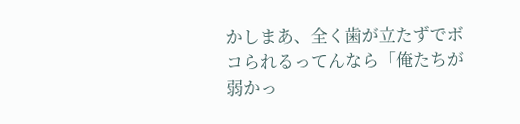かしまあ、全く歯が立たずでボコられるってんなら「俺たちが弱かっ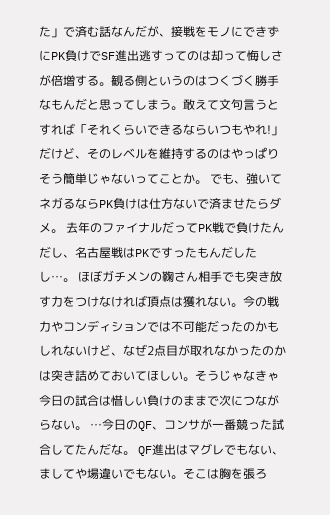た」で済む話なんだが、接戦をモノにできずにPK負けでSF進出逃すってのは却って悔しさが倍増する。観る側というのはつくづく勝手なもんだと思ってしまう。敢えて文句言うとすれば「それくらいできるならいつもやれ!」だけど、そのレベルを維持するのはやっぱりそう簡単じゃないってことか。 でも、強いてネガるならPK負けは仕方ないで済ませたらダメ。 去年のファイナルだってPK戦で負けたんだし、名古屋戦はPKですったもんだしたし…。 ほぼガチメンの鞠さん相手でも突き放す力をつけなければ頂点は獲れない。今の戦力やコンディションでは不可能だったのかもしれないけど、なぜ2点目が取れなかったのかは突き詰めておいてほしい。そうじゃなきゃ今日の試合は惜しい負けのままで次につながらない。 …今日のQF、コンサが一番競った試合してたんだな。 QF進出はマグレでもない、ましてや場違いでもない。そこは胸を張ろ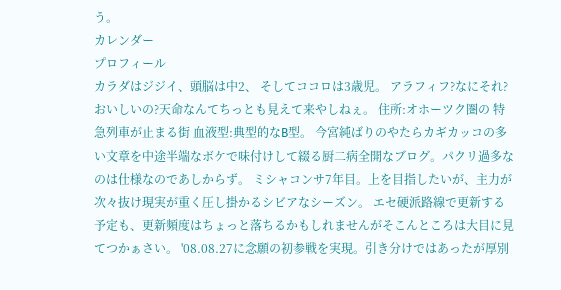う。
カレンダー
プロフィール
カラダはジジイ、頭脳は中2、 そしてココロは3歳児。 アラフィフ?なにそれ?おいしいの?天命なんてちっとも見えて来やしねぇ。 住所:オホーツク圏の 特急列車が止まる街 血液型:典型的なB型。 今宮純ばりのやたらカギカッコの多い文章を中途半端なボケで味付けして綴る厨二病全開なブログ。パクリ過多なのは仕様なのであしからず。 ミシャコンサ7年目。上を目指したいが、主力が次々抜け現実が重く圧し掛かるシビアなシーズン。 エセ硬派路線で更新する予定も、更新頻度はちょっと落ちるかもしれませんがそこんところは大目に見てつかぁさい。 '08.08.27に念願の初参戦を実現。引き分けではあったが厚別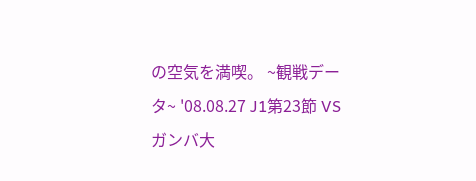の空気を満喫。 ~観戦データ~ '08.08.27 J1第23節 VS ガンバ大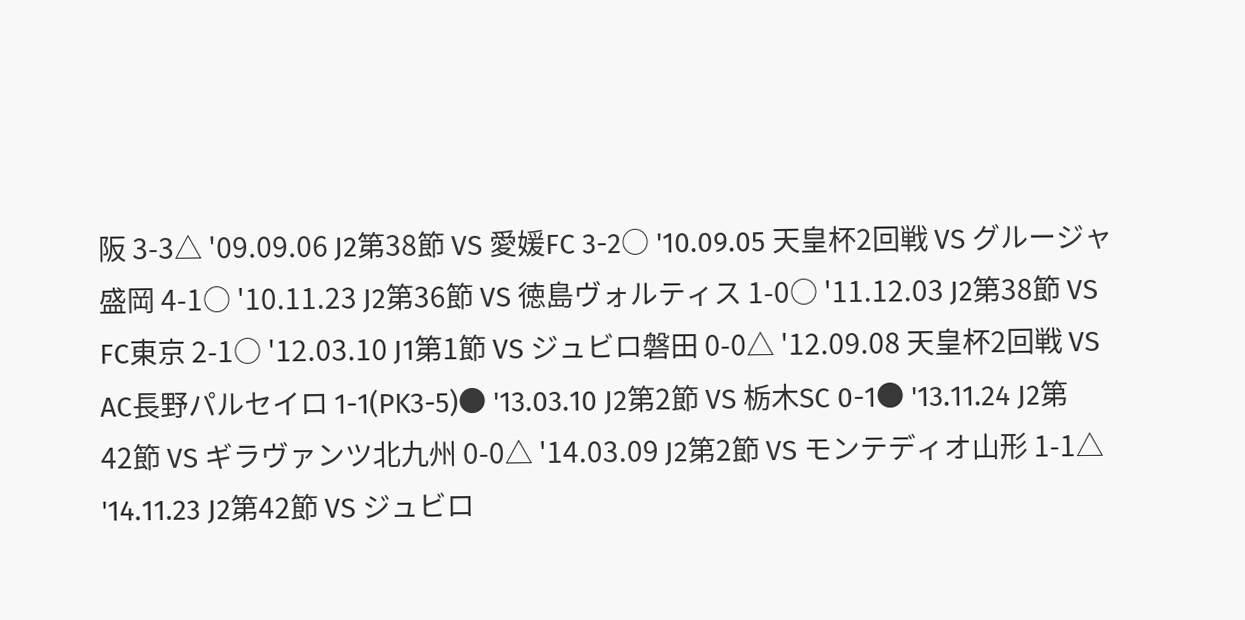阪 3-3△ '09.09.06 J2第38節 VS 愛媛FC 3-2○ '10.09.05 天皇杯2回戦 VS グルージャ盛岡 4-1○ '10.11.23 J2第36節 VS 徳島ヴォルティス 1-0○ '11.12.03 J2第38節 VS FC東京 2-1○ '12.03.10 J1第1節 VS ジュビロ磐田 0-0△ '12.09.08 天皇杯2回戦 VS AC長野パルセイロ 1-1(PK3-5)● '13.03.10 J2第2節 VS 栃木SC 0-1● '13.11.24 J2第42節 VS ギラヴァンツ北九州 0-0△ '14.03.09 J2第2節 VS モンテディオ山形 1-1△ '14.11.23 J2第42節 VS ジュビロ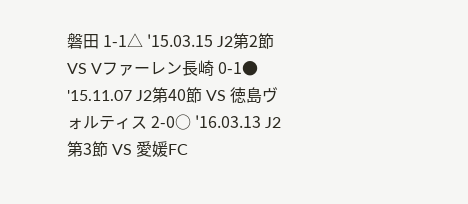磐田 1-1△ '15.03.15 J2第2節 VS Vファーレン長崎 0-1● '15.11.07 J2第40節 VS 徳島ヴォルティス 2-0○ '16.03.13 J2第3節 VS 愛媛FC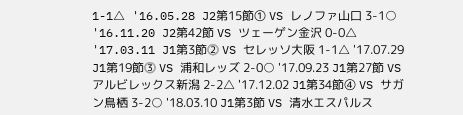1-1△ '16.05.28 J2第15節① VS レノファ山口 3-1○ '16.11.20 J2第42節 VS ツェーゲン金沢 0-0△ '17.03.11 J1第3節⓶ VS セレッソ大阪 1-1△ '17.07.29 J1第19節⓷ VS 浦和レッズ 2-0○ '17.09.23 J1第27節 VS アルビレックス新潟 2-2△ '17.12.02 J1第34節④ VS サガン鳥栖 3-2○ '18.03.10 J1第3節 VS 清水エスパルス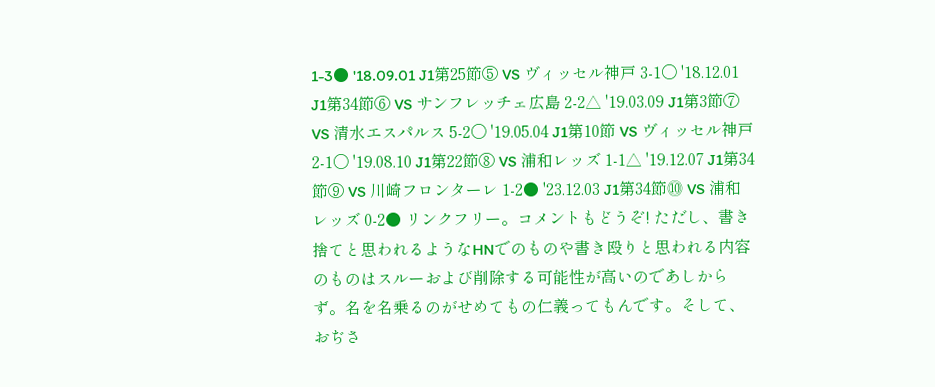1-3● '18.09.01 J1第25節⑤ VS ヴィッセル神戸 3-1〇 '18.12.01 J1第34節⑥ VS サンフレッチェ広島 2-2△ '19.03.09 J1第3節⑦ VS 清水エスパルス 5-2〇 '19.05.04 J1第10節 VS ヴィッセル神戸 2-1〇 '19.08.10 J1第22節⑧ VS 浦和レッズ 1-1△ '19.12.07 J1第34節⑨ VS 川崎フロンターレ 1-2● '23.12.03 J1第34節⓾ VS 浦和レッズ 0-2● リンクフリー。コメントもどうぞ! ただし、書き捨てと思われるようなHNでのものや書き殴りと思われる内容のものはスルーおよび削除する可能性が高いのであしからず。名を名乗るのがせめてもの仁義ってもんです。そして、おぢさ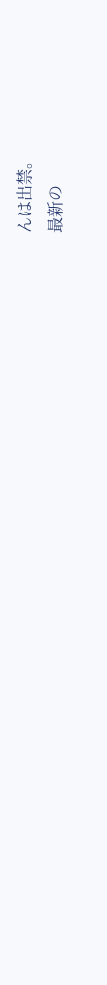んは出禁。
最新の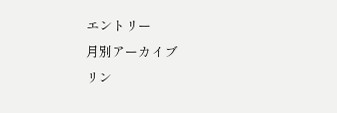エントリー
月別アーカイブ
リン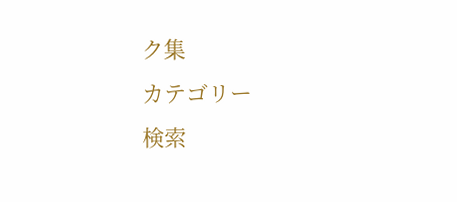ク集
カテゴリー
検索